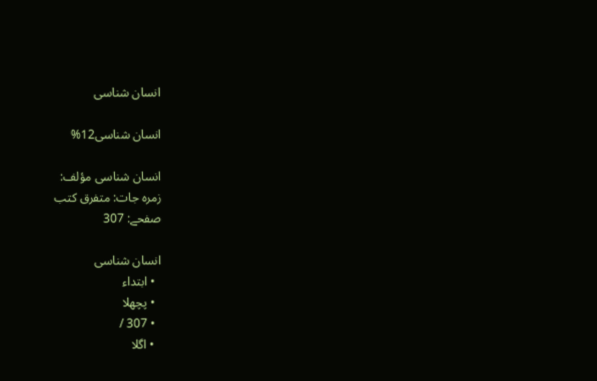انسان شناسی

انسان شناسی12%

انسان شناسی مؤلف:
زمرہ جات: متفرق کتب
صفحے: 307

انسان شناسی
  • ابتداء
  • پچھلا
  • 307 /
  • اگلا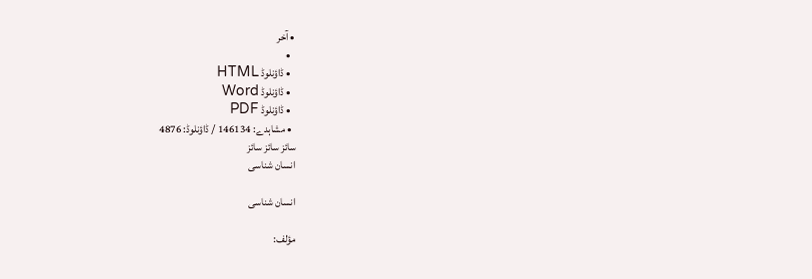• آخر
  •
  • ڈاؤنلوڈ HTML
  • ڈاؤنلوڈ Word
  • ڈاؤنلوڈ PDF
  • مشاہدے: 146134 / ڈاؤنلوڈ: 4876
سائز سائز سائز
انسان شناسی

انسان شناسی

مؤلف: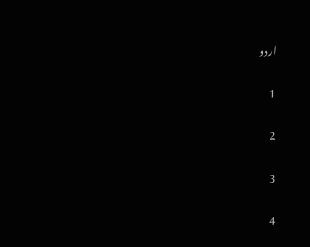اردو

1

2

3

4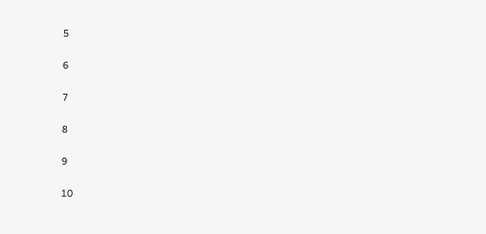5

6

7

8

9

10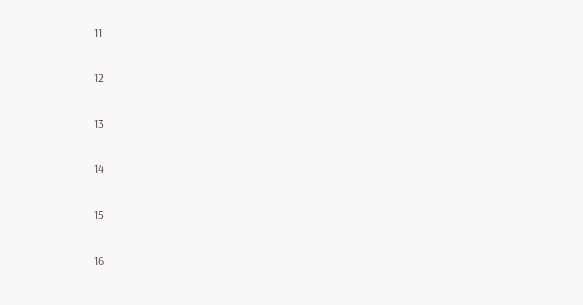11

12

13

14

15

16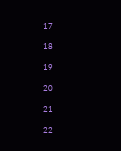17

18

19

20

21

22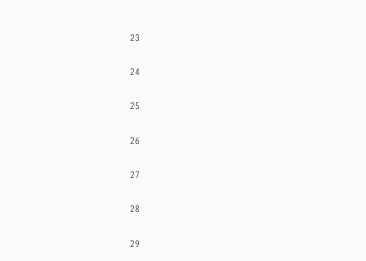23

24

25

26

27

28

29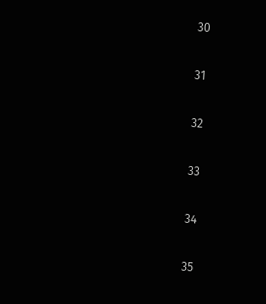30

31

32

33

34

35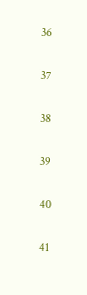36

37

38

39

40

41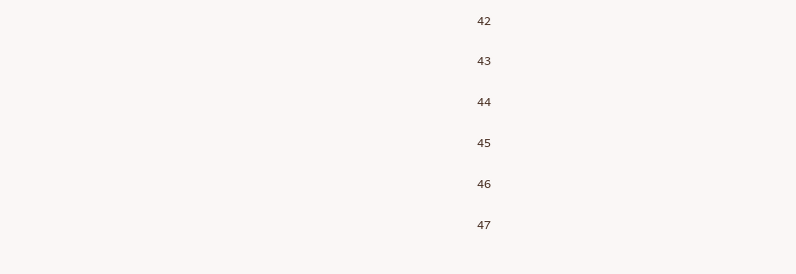42

43

44

45

46

47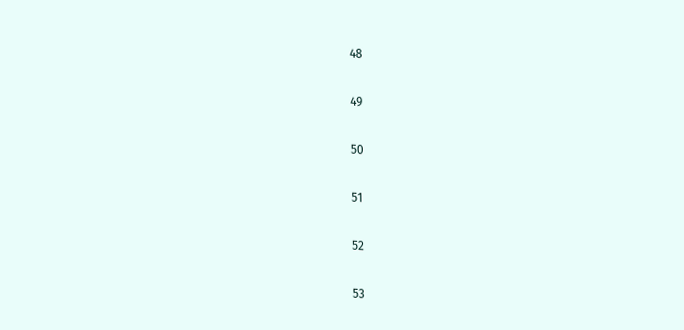48

49

50

51

52

53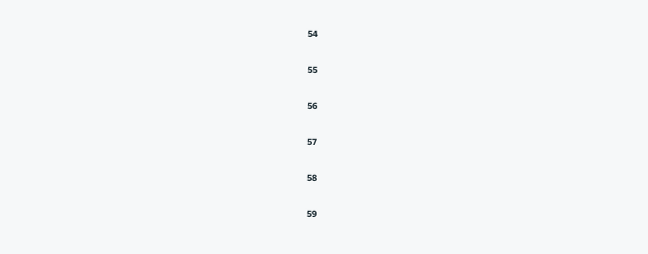54

55

56

57

58

59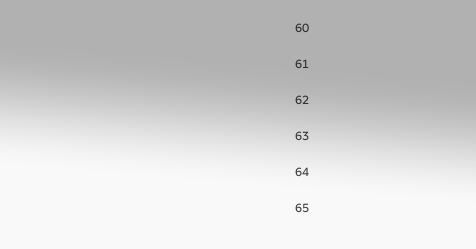60

61

62

63

64

65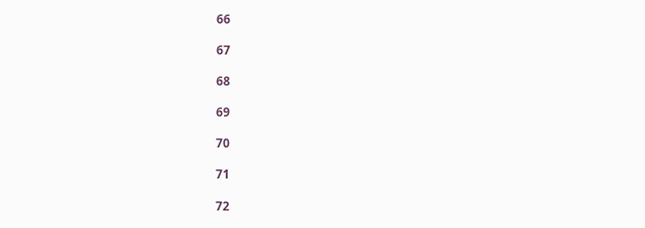66

67

68

69

70

71

72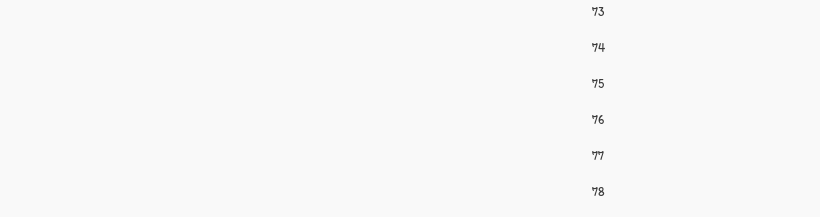73

74

75

76

77

78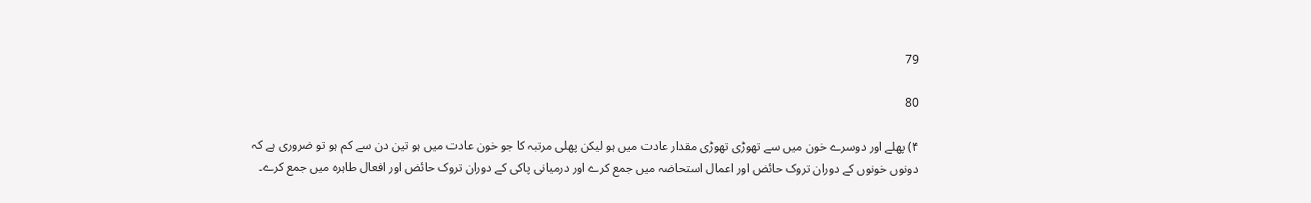79

80

۴) پهلے اور دوسرے خون ميں سے تهوڑی تهوڑی مقدار عادت ميں ہو ليکن پهلی مرتبہ کا جو خون عادت ميں ہو تين دن سے کم ہو تو ضروری ہے کہ دونوں خونوں کے دوران تروک حائض اور اعمال استحاضہ ميں جمع کرے اور درميانی پاکی کے دوران تروک حائض اور افعال طاہرہ ميں جمع کرے۔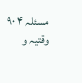مسئلہ ۴ ٩٠ وقتيہ و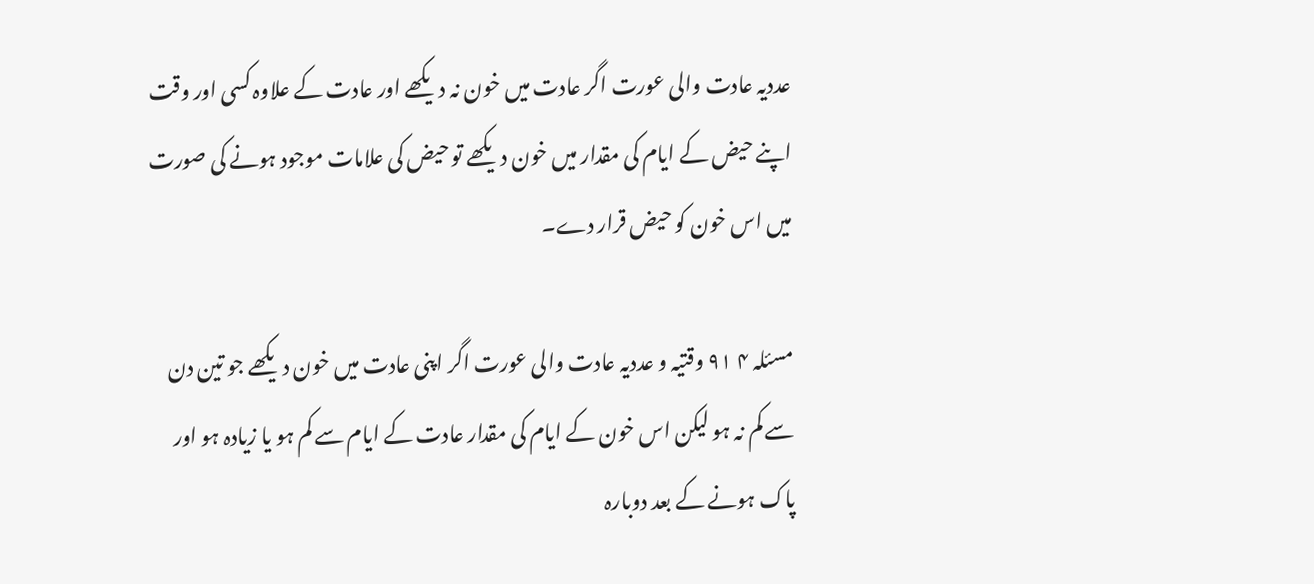عددیہ عادت والی عورت اگر عادت ميں خون نہ دیکھے اور عادت کے علاوہ کسی اور وقت اپنے حيض کے ایام کی مقدار ميں خون دیکھے تو حيض کی علامات موجود ہونے کی صورت ميں اس خون کو حيض قرار دے۔

مسئلہ ۴ ٩١ وقتيہ و عددیہ عادت والی عورت اگر اپنی عادت ميں خون دیکھے جو تين دن سے کم نہ ہو ليکن اس خون کے ایام کی مقدار عادت کے ایام سے کم ہو یا زیادہ ہو اور پاک ہونے کے بعد دوبارہ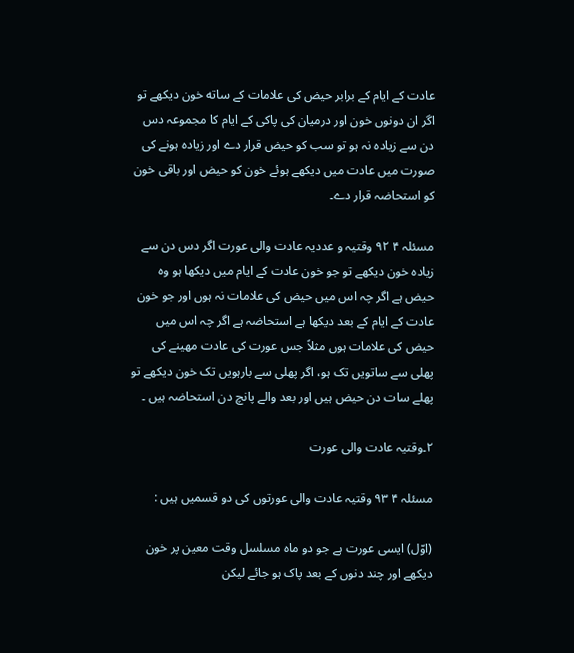عادت کے ایام کے برابر حيض کی علامات کے ساته خون دیکھے تو اگر ان دونوں خون اور درميان کی پاکی کے ایام کا مجموعہ دس دن سے زیادہ نہ ہو تو سب کو حيض قرار دے اور زیادہ ہونے کی صورت ميں عادت ميں دیکھے ہوئے خون کو حيض اور باقی خون کو استحاضہ قرار دے۔

مسئلہ ۴ ٩٢ وقتيہ و عددیہ عادت والی عورت اگر دس دن سے زیادہ خون دیکھے تو جو خون عادت کے ایام ميں دیکھا ہو وہ حيض ہے اگر چہ اس ميں حيض کی علامات نہ ہوں اور جو خون عادت کے ایام کے بعد دیکھا ہے استحاضہ ہے اگر چہ اس ميں حيض کی علامات ہوں مثلاً جس عورت کی عادت مهينے کی پهلی سے ساتویں تک ہو، اگر پهلی سے بارہویں تک خون دیکھے تو پهلے سات دن حيض ہيں اور بعد والے پانچ دن استحاضہ ہيں ۔

٢۔وقتيہ عادت والی عورت

مسئلہ ۴ ٩٣ وقتيہ عادت والی عورتوں کی دو قسميں ہيں :

(اوّل) ایسی عورت ہے جو دو ماہ مسلسل وقت معين پر خون دیکھے اور چند دنوں کے بعد پاک ہو جائے ليکن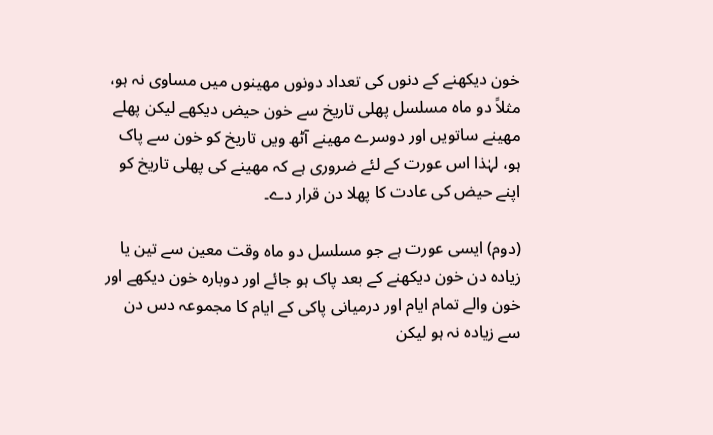خون دیکھنے کے دنوں کی تعداد دونوں مهينوں ميں مساوی نہ ہو، مثلاً دو ماہ مسلسل پهلی تاریخ سے خون حيض دیکھے ليکن پهلے مهينے ساتویں اور دوسرے مهينے آٹھ ویں تاریخ کو خون سے پاک ہو، لہٰذا اس عورت کے لئے ضروری ہے کہ مهينے کی پهلی تاریخ کو اپنے حيض کی عادت کا پهلا دن قرار دے۔

(دوم) ایسی عورت ہے جو مسلسل دو ماہ وقت معين سے تين یا زیادہ دن خون دیکھنے کے بعد پاک ہو جائے اور دوبارہ خون دیکھے اور خون والے تمام ایام اور درميانی پاکی کے ایام کا مجموعہ دس دن سے زیادہ نہ ہو ليکن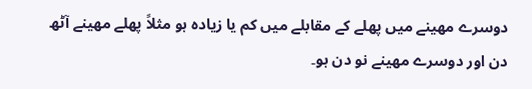دوسرے مهينے ميں پهلے کے مقابلے ميں کم یا زیادہ ہو مثلاً پهلے مهينے آٹھ دن اور دوسرے مهينے نو دن ہو۔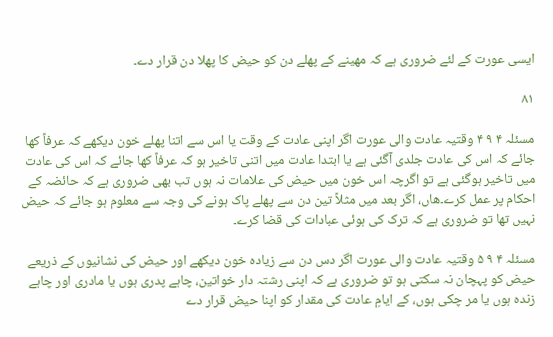ایسی عورت کے لئے ضروری ہے کہ مهينے کے پهلے دن کو حيض کا پهلا دن قرار دے۔

۸۱

مسئلہ ۴ ٩ ۴ وقتيہ عادت والی عورت اگر اپنی عادت کے وقت یا اس سے اتنا پهلے خون دیکھے کہ عرفاً کها جائے کہ اس کی عادت جلدی آگئی ہے یا ابتدا عادت ميں اتنی تاخير ہو کہ عرفاً کها جائے کہ اس کی عادت ميں تاخير ہوگئی ہے تو اگرچہ اس خون ميں حيض کی علامات نہ ہوں تب بھی ضروری ہے کہ حائضہ کے احکام پر عمل کرے۔هاں، اگر بعد ميں مثلاً تين دن سے پهلے پاک ہونے کی وجہ سے معلوم ہو جائے کہ حيض نہيں تھا تو ضروری ہے کہ ترک کی ہوئی عبادات کی قضا کرے۔

مسئلہ ۴ ٩ ۵ وقتيہ عادت والی عورت اگر دس دن سے زیادہ خون دیکھے اور حيض کی نشانيوں کے ذریعے حيض کو پہچان نہ سکتی ہو تو ضروری ہے کہ اپنی رشتہ دار خواتين، چاہے پدری ہوں یا مادری اور چاہے زندہ ہوں یا مر چکی ہوں، کے ایامِ عادت کی مقدار کو اپنا حيض قرار دے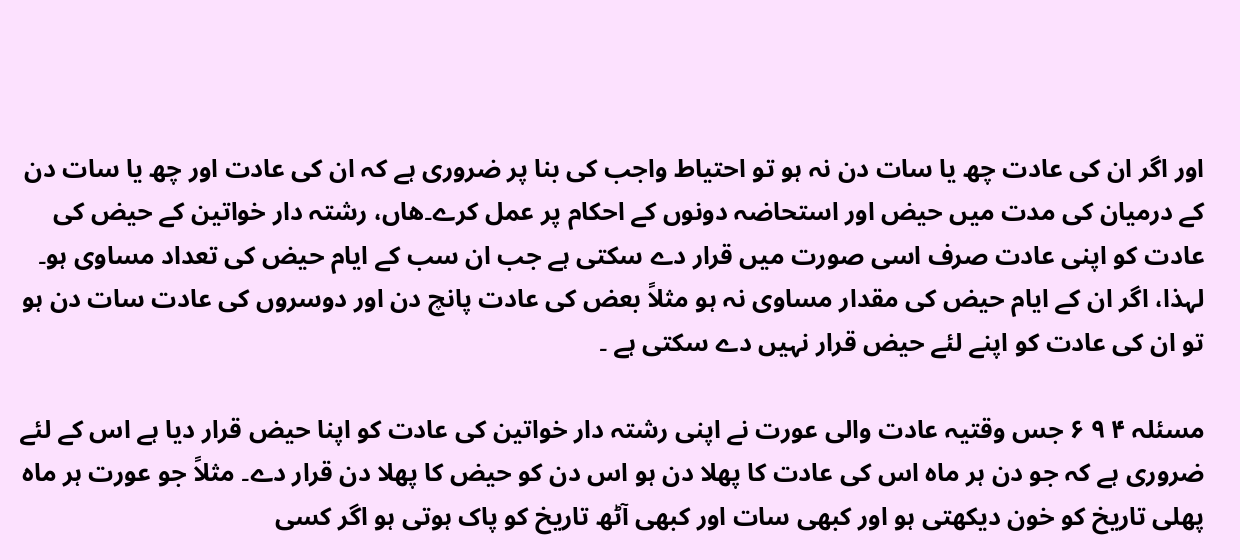اور اگر ان کی عادت چھ یا سات دن نہ ہو تو احتياط واجب کی بنا پر ضروری ہے کہ ان کی عادت اور چھ یا سات دن کے درميان کی مدت ميں حيض اور استحاضہ دونوں کے احکام پر عمل کرے۔هاں، رشتہ دار خواتين کے حيض کی عادت کو اپنی عادت صرف اسی صورت ميں قرار دے سکتی ہے جب ان سب کے ایام حيض کی تعداد مساوی ہو۔ لہذا، اگر ان کے ایام حيض کی مقدار مساوی نہ ہو مثلاً بعض کی عادت پانچ دن اور دوسروں کی عادت سات دن ہو تو ان کی عادت کو اپنے لئے حيض قرار نہيں دے سکتی ہے ۔

مسئلہ ۴ ٩ ۶ جس وقتيہ عادت والی عورت نے اپنی رشتہ دار خواتين کی عادت کو اپنا حيض قرار دیا ہے اس کے لئے ضروری ہے کہ جو دن ہر ماہ اس کی عادت کا پهلا دن ہو اس دن کو حيض کا پهلا دن قرار دے۔ مثلاً جو عورت ہر ماہ پهلی تاریخ کو خون دیکھتی ہو اور کبهی سات اور کبهی آٹھ تاریخ کو پاک ہوتی ہو اگر کسی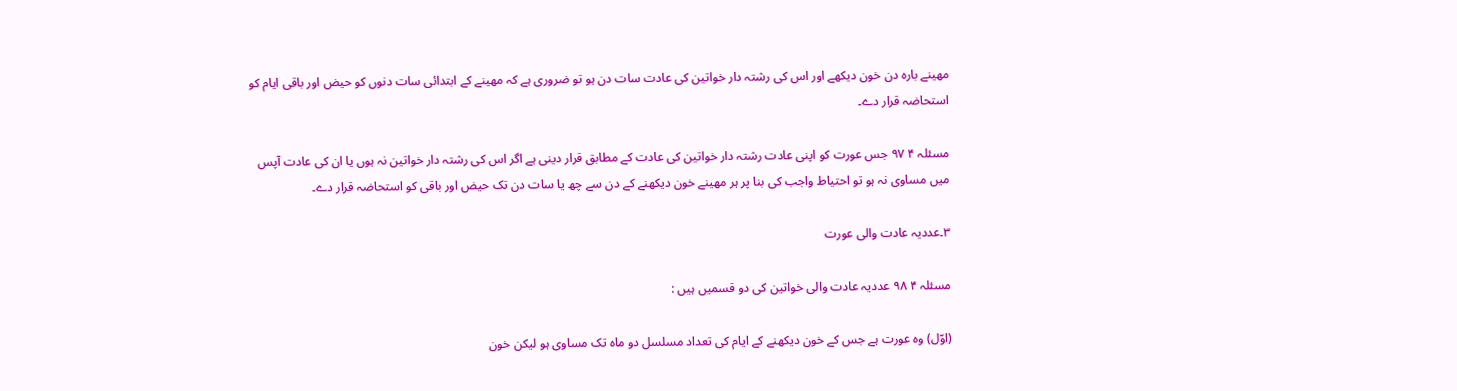مهينے بارہ دن خون دیکھے اور اس کی رشتہ دار خواتين کی عادت سات دن ہو تو ضروری ہے کہ مهينے کے ابتدائی سات دنوں کو حيض اور باقی ایام کو استحاضہ قرار دے۔

مسئلہ ۴ ٩٧ جس عورت کو اپنی عادت رشتہ دار خواتين کی عادت کے مطابق قرار دینی ہے اگر اس کی رشتہ دار خواتين نہ ہوں یا ان کی عادت آپس ميں مساوی نہ ہو تو احتياط واجب کی بنا پر ہر مهينے خون دیکھنے کے دن سے چھ یا سات دن تک حيض اور باقی کو استحاضہ قرار دے۔

٣۔عدديہ عادت والی عورت

مسئلہ ۴ ٩٨ عددیہ عادت والی خواتين کی دو قسميں ہيں :

(اوّل) وہ عورت ہے جس کے خون دیکھنے کے ایام کی تعداد مسلسل دو ماہ تک مساوی ہو ليکن خون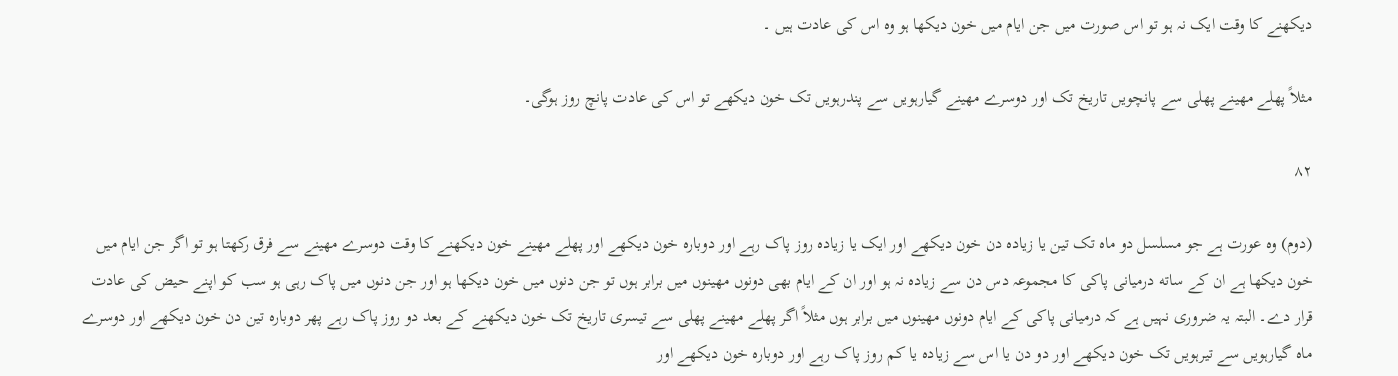دیکھنے کا وقت ایک نہ ہو تو اس صورت ميں جن ایام ميں خون دیکھا ہو وہ اس کی عادت ہيں ۔

مثلاً پهلے مهينے پهلی سے پانچویں تاریخ تک اور دوسرے مهينے گيارہویں سے پندرہویں تک خون دیکھے تو اس کی عادت پانچ روز ہوگی۔

۸۲

(دوم) وہ عورت ہے جو مسلسل دو ماہ تک تين یا زیادہ دن خون دیکھے اور ایک یا زیادہ روز پاک رہے اور دوبارہ خون دیکھے اور پهلے مهينے خون دیکھنے کا وقت دوسرے مهينے سے فرق رکھتا ہو تو اگر جن ایام ميں خون دیکھا ہے ان کے ساته درميانی پاکی کا مجموعہ دس دن سے زیادہ نہ ہو اور ان کے ایام بھی دونوں مهينوں ميں برابر ہوں تو جن دنوں ميں خون دیکھا ہو اور جن دنوں ميں پاک رہی ہو سب کو اپنے حيض کی عادت قرار دے۔ البتہ یہ ضروری نہيں ہے کہ درميانی پاکی کے ایام دونوں مهينوں ميں برابر ہوں مثلاً اگر پهلے مهينے پهلی سے تيسری تاریخ تک خون دیکھنے کے بعد دو روز پاک رہے پھر دوبارہ تين دن خون دیکھے اور دوسرے ماہ گيارہویں سے تيرہویں تک خون دیکھے اور دو دن یا اس سے زیادہ یا کم روز پاک رہے اور دوبارہ خون دیکھے اور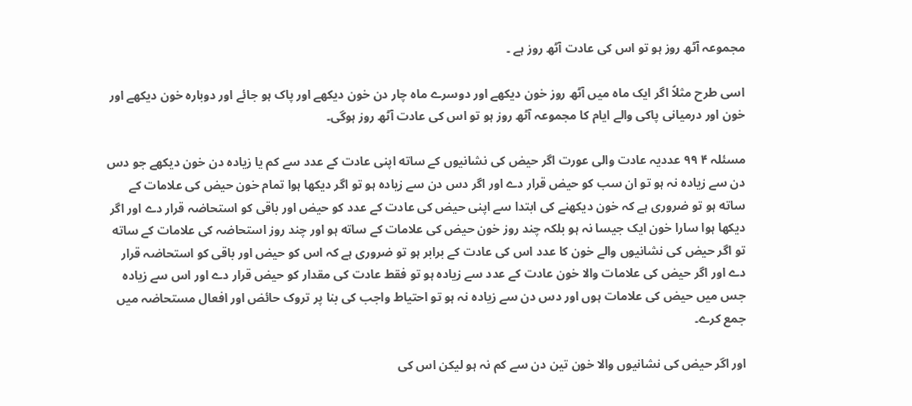مجموعہ آٹھ روز ہو تو اس کی عادت آٹھ روز ہے ۔

اسی طرح مثلاً اگر ایک ماہ ميں آٹھ روز خون دیکھے اور دوسرے ماہ چار دن خون دیکھے اور پاک ہو جائے اور دوبارہ خون دیکھے اور خون اور درميانی پاکی والے ایام کا مجموعہ آٹھ روز ہو تو اس کی عادت آٹھ روز ہوگی۔

مسئلہ ۴ ٩٩ عددیہ عادت والی عورت اگر حيض کی نشانيوں کے ساته اپنی عادت کے عدد سے کم یا زیادہ دن خون دیکھے جو دس دن سے زیادہ نہ ہو تو ان سب کو حيض قرار دے اور اگر دس دن سے زیادہ ہو تو اگر دیکھا ہوا تمام خون حيض کی علامات کے ساته ہو تو ضروری ہے کہ خون دیکھنے کی ابتدا سے اپنی حيض کی عادت کے عدد کو حيض اور باقی کو استحاضہ قرار دے اور اگر دیکھا ہوا سارا خون ایک جيسا نہ ہو بلکہ چند روز خون حيض کی علامات کے ساته ہو اور چند روز استحاضہ کی علامات کے ساته تو اگر حيض کی نشانيوں والے خون کا عدد اس کی عادت کے برابر ہو تو ضروری ہے کہ اس کو حيض اور باقی کو استحاضہ قرار دے اور اگر حيض کی علامات والا خون عادت کے عدد سے زیادہ ہو تو فقط عادت کی مقدار کو حيض قرار دے اور اس سے زیادہ جس ميں حيض کی علامات ہوں اور دس دن سے زیادہ نہ ہو تو احتياط واجب کی بنا پر تروک حائض اور افعال مستحاضہ ميں جمع کرے۔

اور اگر حيض کی نشانيوں والا خون تين دن سے کم نہ ہو ليکن اس کی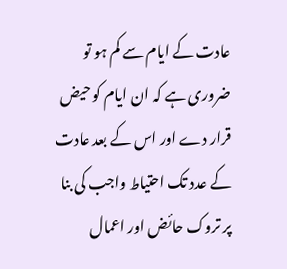عادت کے ایام سے کم ہو تو ضروری ہے کہ ان ایام کو حيض قرار دے اور اس کے بعد عادت کے عدد تک احتياط واجب کی بنا پر تروک حائض اور اعمال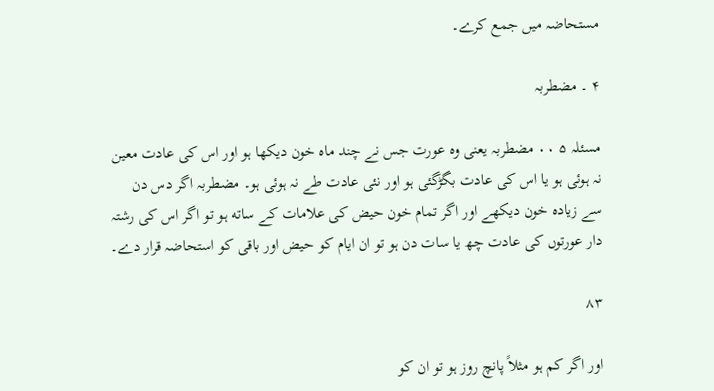مستحاضہ ميں جمع کرے۔

۴ ۔ مضطربہ

مسئلہ ۵ ٠٠ مضطربہ یعنی وہ عورت جس نے چند ماہ خون دیکھا ہو اور اس کی عادت معين نہ ہوئی ہو یا اس کی عادت بگڑگئی ہو اور نئی عادت طے نہ ہوئی ہو۔ مضطربہ اگر دس دن سے زیادہ خون دیکھے اور اگر تمام خون حيض کی علامات کے ساته ہو تو اگر اس کی رشتہ دار عورتوں کی عادت چھ یا سات دن ہو تو ان ایام کو حيض اور باقی کو استحاضہ قرار دے۔

۸۳

اور اگر کم ہو مثلاً پانچ روز ہو تو ان کو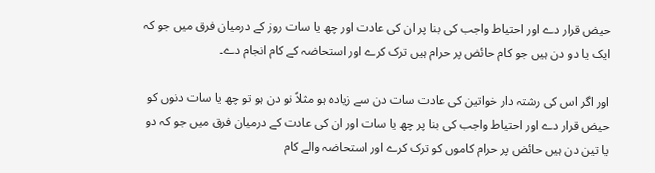حيض قرار دے اور احتياط واجب کی بنا پر ان کی عادت اور چھ یا سات روز کے درميان فرق ميں جو کہ ایک یا دو دن ہيں جو کام حائض پر حرام ہيں ترک کرے اور استحاضہ کے کام انجام دے۔

اور اگر اس کی رشتہ دار خواتين کی عادت سات دن سے زیادہ ہو مثلاً نو دن ہو تو چھ یا سات دنوں کو حيض قرار دے اور احتياط واجب کی بنا پر چھ یا سات اور ان کی عادت کے درميان فرق ميں جو کہ دو یا تين دن ہيں حائض پر حرام کاموں کو ترک کرے اور استحاضہ والے کام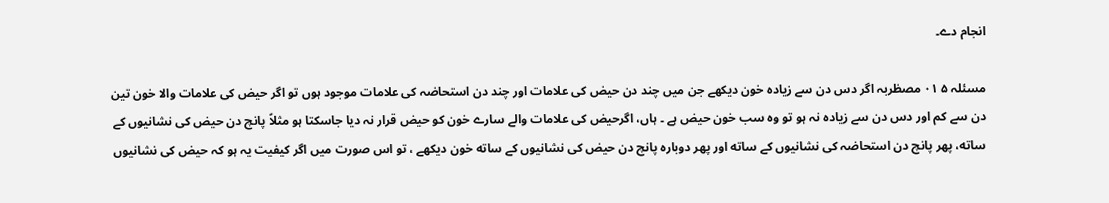انجام دے۔

مسئلہ ۵ ٠١ مصظربہ اگر دس دن سے زیادہ خون دیکھے جن ميں چند دن حيض کی علامات اور چند دن استحاضہ کی علامات موجود ہوں تو اگر حيض کی علامات والا خون تين دن سے کم اور دس دن سے زیادہ نہ ہو تو وہ سب خون حيض ہے ۔ ہاں، اگرحيض کی علامات والے سارے خون کو حيض قرار نہ دیا جاسکتا ہو مثلاً پانچ دن حيض کی نشانيوں کے ساته، پھر پانچ دن استحاضہ کی نشانيوں کے ساته اور پھر دوبارہ پانچ دن حيض کی نشانيوں کے ساته خون دیکھے ، تو اس صورت ميں اگر کيفيت یہ ہو کہ حيض کی نشانيوں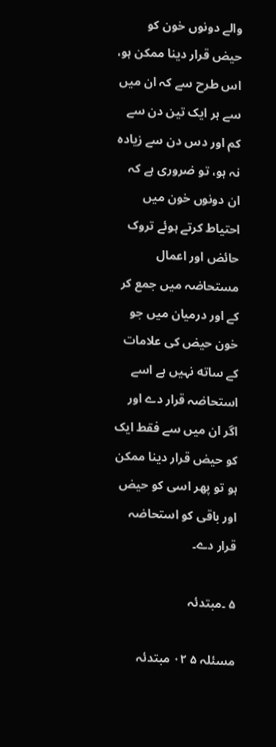والے دونوں خون کو حيض قرار دینا ممکن ہو، اس طرح سے کہ ان ميں سے ہر ایک تين دن سے کم اور دس دن سے زیادہ نہ ہو، تو ضروری ہے کہ ان دونوں خون ميں احتياط کرتے ہوئے تروک حائض اور اعمال مستحاضہ ميں جمع کر کے اور درميان ميں جو خون حيض کی علامات کے ساته نہيں ہے اسے استحاضہ قرار دے اور اگر ان ميں سے فقط ایک کو حيض قرار دینا ممکن ہو تو پھر اسی کو حيض اور باقی کو استحاضہ قرار دے۔

۵ ۔مبتدئہ

مسئلہ ۵ ٠٢ مبتدئہ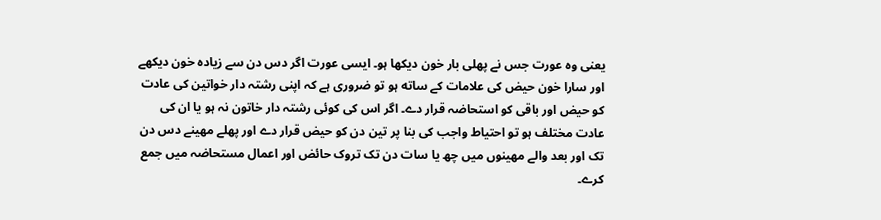یعنی وہ عورت جس نے پهلی بار خون دیکھا ہو۔ ایسی عورت اگر دس دن سے زیادہ خون دیکھے اور سارا خون حيض کی علامات کے ساته ہو تو ضروری ہے کہ اپنی رشتہ دار خواتين کی عادت کو حيض اور باقی کو استحاضہ قرار دے۔ اگر اس کی کوئی رشتہ دار خاتون نہ ہو یا ان کی عادت مختلف ہو تو احتياط واجب کی بنا پر تين دن کو حيض قرار دے اور پهلے مهينے دس دن تک اور بعد والے مهينوں ميں چھ یا سات دن تک تروک حائض اور اعمال مستحاضہ ميں جمع کرے۔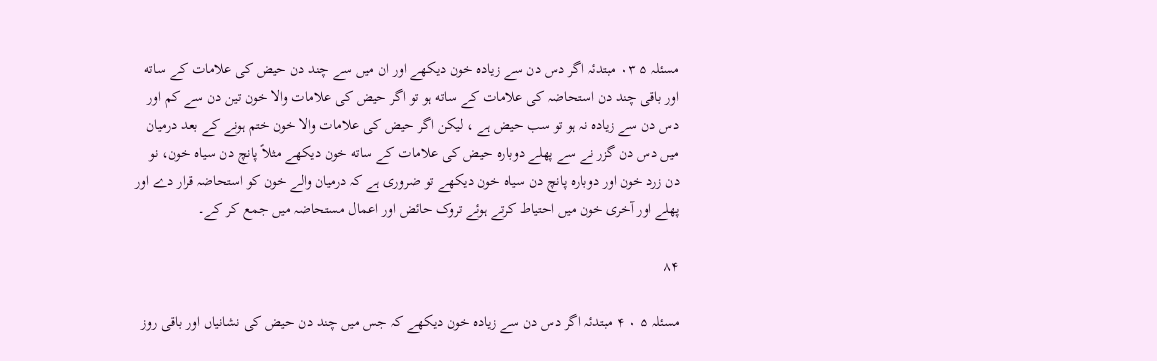مسئلہ ۵ ٠٣ مبتدئہ اگر دس دن سے زیادہ خون دیکھے اور ان ميں سے چند دن حيض کی علامات کے ساته اور باقی چند دن استحاضہ کی علامات کے ساته ہو تو اگر حيض کی علامات والا خون تين دن سے کم اور دس دن سے زیادہ نہ ہو تو سب حيض ہے ، ليکن اگر حيض کی علامات والا خون ختم ہونے کے بعد درميان ميں دس دن گزر نے سے پهلے دوبارہ حيض کی علامات کے ساته خون دیکھے مثلاً پانچ دن سياہ خون، نو دن زرد خون اور دوبارہ پانچ دن سياہ خون دیکھے تو ضروری ہے کہ درميان والے خون کو استحاضہ قرار دے اور پهلے اور آخری خون ميں احتياط کرتے ہوئے تروک حائض اور اعمال مستحاضہ ميں جمع کر کے۔

۸۴

مسئلہ ۵ ٠ ۴ مبتدئہ اگر دس دن سے زیادہ خون دیکھے کہ جس ميں چند دن حيض کی نشانياں اور باقی روز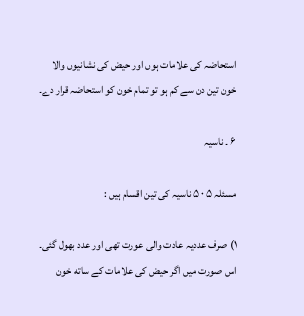استحاضہ کی علامات ہوں اور حيض کی نشانيوں والا خون تين دن سے کم ہو تو تمام خون کو استحاضہ قرار دے۔

۶ ۔ ناسيہ

مسئلہ ۵ ٠ ۵ ناسيہ کی تين اقسام ہيں :

١) صرف عددیہ عادت والی عورت تھی اور عدد بھول گئی۔ اس صورت ميں اگر حيض کی علامات کے ساته خون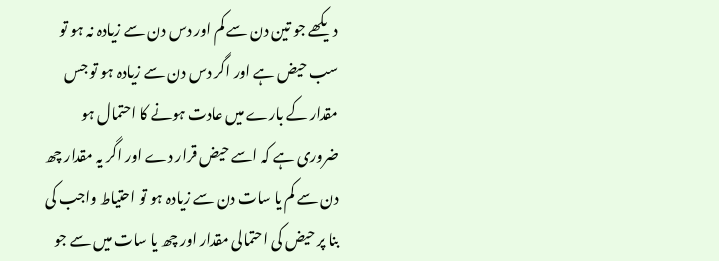دیکھے جو تين دن سے کم اور دس دن سے زیادہ نہ ہو تو سب حيض ہے اور اگر دس دن سے زیادہ ہو تو جس مقدار کے بارے ميں عادت ہونے کا احتمال ہو ضروری ہے کہ اسے حيض قرار دے اور اگر یہ مقدار چھ دن سے کم یا سات دن سے زیادہ ہو تو احتياط واجب کی بنا پر حيض کی احتمالی مقدار اور چھ یا سات ميں سے جو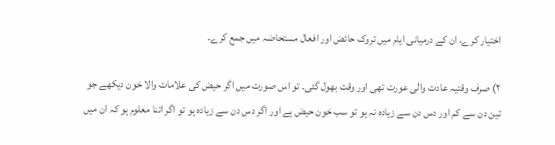اختيار کرے، ان کے درميانی ایام ميں تروک حائض اور افعال مستحاضہ ميں جمع کرے۔

٢) صرف وقتيہ عادت والی عورت تھی اور وقت بھول گئی۔ تو اس صورت ميں اگر حيض کی علامات والا خون دیکھے جو تين دن سے کم اور دس دن سے زیادہ نہ ہو تو سب خون حيض ہے اور اگر دس دن سے زیادہ ہو تو اگر اتنا معلوم ہو کہ ان ميں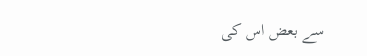سے بعض اس کی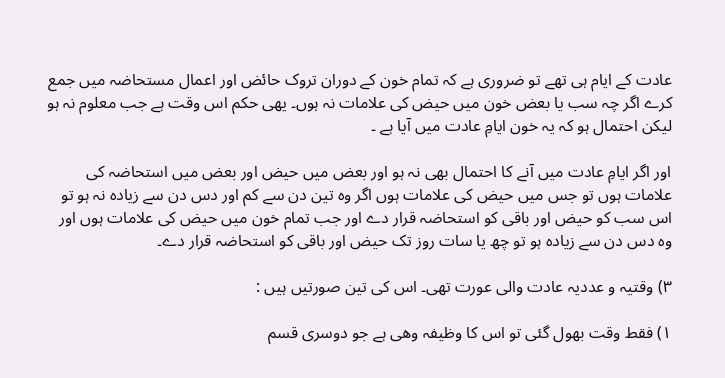عادت کے ایام ہی تهے تو ضروری ہے کہ تمام خون کے دوران تروک حائض اور اعمال مستحاضہ ميں جمع کرے اگر چہ سب یا بعض خون ميں حيض کی علامات نہ ہوں۔ یهی حکم اس وقت ہے جب معلوم نہ ہو ليکن احتمال ہو کہ یہ خون ایامِ عادت ميں آیا ہے ۔

اور اگر ایامِ عادت ميں آنے کا احتمال بھی نہ ہو اور بعض ميں حيض اور بعض ميں استحاضہ کی علامات ہوں تو جس ميں حيض کی علامات ہوں اگر وہ تين دن سے کم اور دس دن سے زیادہ نہ ہو تو اس سب کو حيض اور باقی کو استحاضہ قرار دے اور جب تمام خون ميں حيض کی علامات ہوں اور وہ دس دن سے زیادہ ہو تو چھ یا سات روز تک حيض اور باقی کو استحاضہ قرار دے۔

٣) وقتيہ و عددیہ عادت والی عورت تھی۔ اس کی تين صورتيں ہيں :

١) فقط وقت بھول گئی تو اس کا وظيفہ وهی ہے جو دوسری قسم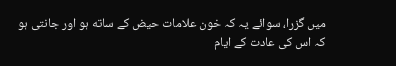ميں گزرا، سوائے یہ کہ خون علامات حيض کے ساته ہو اور جانتی ہو کہ اس کی عادت کے ایام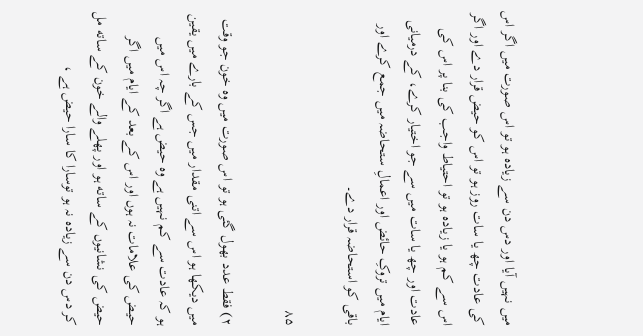ميں نہيں آیا اور دس دن سے زیادہ ہو تو اس صورت ميں اگر اس کی عادت چھ یا سات روز ہو تو اس کو حيض قرار دے اور اگر اس سے کم ہو یا زیادہ ہو تو احتياط واجب کی بنا پر اس کی عادت اور چھ یا سات ميں سے جو اختيار کرے، کے درميانی ایام ميں تروکِ حائض اور اعمالِ ستحاضہ ميں جمع کرے اور باقی کو استحاضہ قرار دے۔

۸۵

٢) فقط عدد بھول گئی ہو تو اس صورت ميں وہ خون جو وقت ميں دیکھا ہو اس سے اتنی مقدار ميں جس کے بارے ميں یقين ہو کہ عادت سے کم نہيں ہے وہ حيض ہے اگر چہ اس ميں حيض کی علامات نہ ہوں اور اس کے بعد کے ایام ميں اگر حيض کی نشانيوں کے ساته ہو اور پهلے والے خون کے ساته مل کر دس دن سے زیادہ نہ ہو توسارا کا سارا حيض ہے ،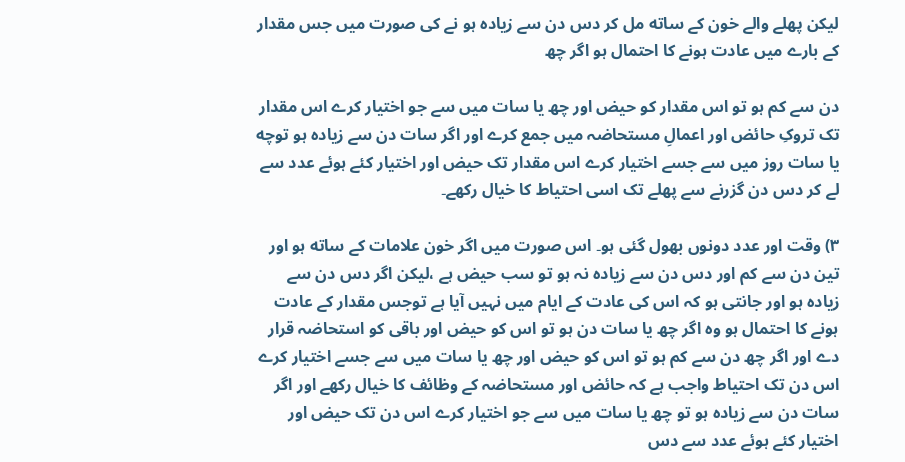ليکن پهلے والے خون کے ساته مل کر دس دن سے زیادہ ہو نے کی صورت ميں جس مقدار کے بارے ميں عادت ہونے کا احتمال ہو اگر چھ

دن سے کم ہو تو اس مقدار کو حيض اور چھ یا سات ميں سے جو اختيار کرے اس مقدار تک تروکِ حائض اور اعمالِ مستحاضہ ميں جمع کرے اور اگر سات دن سے زیادہ ہو توچه یا سات روز ميں سے جسے اختيار کرے اس مقدار تک حيض اور اختيار کئے ہوئے عدد سے لے کر دس دن گزرنے سے پهلے تک اسی احتياط کا خيال رکھے۔

٣) وقت اور عدد دونوں بھول گئی ہو۔ اس صورت ميں اگر خون علامات کے ساته ہو اور تين دن سے کم اور دس دن سے زیادہ نہ ہو تو سب حيض ہے ،ليکن اگر دس دن سے زیادہ ہو اور جانتی ہو کہ اس کی عادت کے ایام ميں نہيں آیا ہے توجس مقدار کے عادت ہونے کا احتمال ہو وہ اگر چھ یا سات دن ہو تو اس کو حيض اور باقی کو استحاضہ قرار دے اور اگر چھ دن سے کم ہو تو اس کو حيض اور چھ یا سات ميں سے جسے اختيار کرے اس دن تک احتياط واجب ہے کہ حائض اور مستحاضہ کے وظائف کا خيال رکھے اور اگر سات دن سے زیادہ ہو تو چھ یا سات ميں سے جو اختيار کرے اس دن تک حيض اور اختيار کئے ہوئے عدد سے دس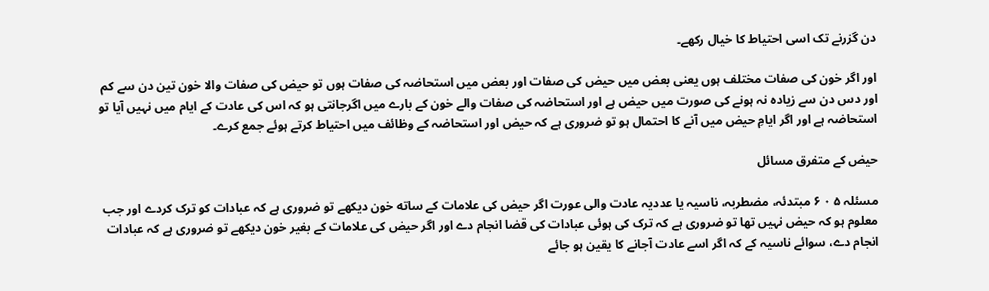دن گزرنے تک اسی احتياط کا خيال رکھے۔

اور اگر خون کی صفات مختلف ہوں یعنی بعض ميں حيض کی صفات اور بعض ميں استحاضہ کی صفات ہوں تو حيض کی صفات والا خون تين دن سے کم اور دس دن سے زیادہ نہ ہونے کی صورت ميں حيض ہے اور استحاضہ کی صفات والے خون کے بارے ميں اگرجانتی ہو کہ اس کی عادت کے ایام ميں نہيں آیا تو استحاضہ ہے اور اگر ایامِ حيض ميں آنے کا احتمال ہو تو ضروری ہے کہ حيض اور استحاضہ کے وظائف ميں احتياط کرتے ہوئے جمع کرے۔

حيض کے متفرق مسائل

مسئلہ ۵ ٠ ۶ مبتدئہ، مضطربہ، ناسيہ یا عددیہ عادت والی عورت اگر حيض کی علامات کے ساته خون دیکھے تو ضروری ہے کہ عبادات کو ترک کردے اور جب معلوم ہو کہ حيض نہيں تھا تو ضروری ہے کہ ترک کی ہوئی عبادات کی قضا انجام دے اور اگر حيض کی علامات کے بغير خون دیکھے تو ضروری ہے کہ عبادات انجام دے، سوائے ناسيہ کے کہ اگر اسے عادت آجانے کا یقين ہو جائے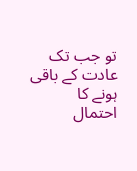تو جب تک عادت کے باقی ہونے کا احتمال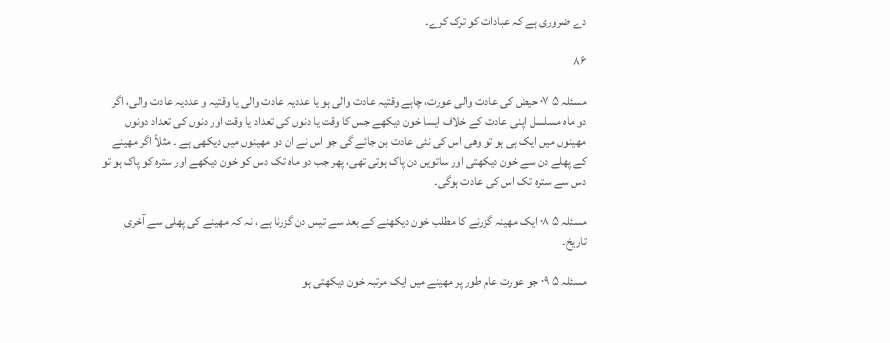دے ضروری ہے کہ عبادات کو ترک کرے۔

۸۶

مسئلہ ۵ ٠٧ حيض کی عادت والی عورت، چاہے وقتيہ عادت والی ہو یا عددیہ عادت والی یا وقتيہ و عددیہ عادت والی، اگر دو ماہ مسلسل اپنی عادت کے خلاف ایسا خون دیکھے جس کا وقت یا دنوں کی تعداد یا وقت اور دنوں کی تعداد دونوں مهينوں ميں ایک ہی ہو تو وهی اس کی نئی عادت بن جائے گی جو اس نے ان دو مهينوں ميں دیکھی ہے ۔ مثلاً اگر مهينے کے پهلے دن سے خون دیکھتی اور ساتویں دن پاک ہوتی تهی، پھر جب دو ماہ تک دس کو خون دیکھے اور سترہ کو پاک ہو تو دس سے سترہ تک اس کی عادت ہوگی۔

مسئلہ ۵ ٠٨ ایک مهينہ گزرنے کا مطلب خون دیکھنے کے بعد سے تيس دن گزرنا ہے ، نہ کہ مهينے کی پهلی سے آخری تاریخ۔

مسئلہ ۵ ٠٩ جو عورت عام طور پر مهينے ميں ایک مرتبہ خون دیکھتی ہو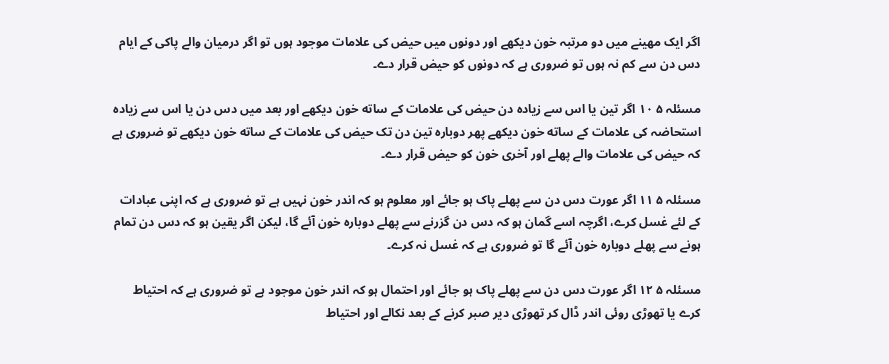اگر ایک مهينے ميں دو مرتبہ خون دیکھے اور دونوں ميں حيض کی علامات موجود ہوں تو اگر درميان والے پاکی کے ایام دس دن سے کم نہ ہوں تو ضروری ہے کہ دونوں کو حيض قرار دے۔

مسئلہ ۵ ١٠ اگر تين یا اس سے زیادہ دن حيض کی علامات کے ساته خون دیکھے اور بعد ميں دس دن یا اس سے زیادہ استحاضہ کی علامات کے ساته خون دیکھے پھر دوبارہ تين دن تک حيض کی علامات کے ساته خون دیکھے تو ضروری ہے کہ حيض کی علامات والے پهلے اور آخری خون کو حيض قرار دے۔

مسئلہ ۵ ١١ اگر عورت دس دن سے پهلے پاک ہو جائے اور معلوم ہو کہ اندر خون نہيں ہے تو ضروری ہے کہ اپنی عبادات کے لئے غسل کرے، اگرچہ اسے گمان ہو کہ دس دن گزرنے سے پهلے دوبارہ خون آئے گا، ليکن اگر یقين ہو کہ دس دن تمام ہونے سے پهلے دوبارہ خون آئے گا تو ضروری ہے کہ غسل نہ کرے۔

مسئلہ ۵ ١٢ اگر عورت دس دن سے پهلے پاک ہو جائے اور احتمال ہو کہ اندر خون موجود ہے تو ضروری ہے کہ احتياط کرے یا تهوڑی روئی اندر ڈال کر تهوڑی دیر صبر کرنے کے بعد نکالے اور احتياط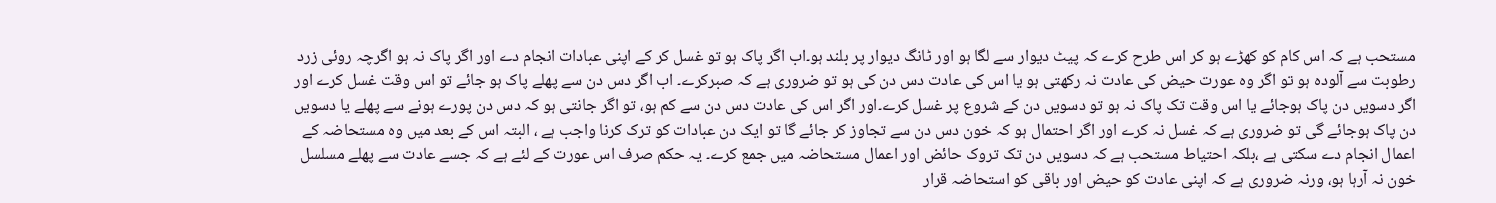مستحب ہے کہ اس کام کو کھڑے ہو کر اس طرح کرے کہ پيٹ دیوار سے لگا ہو اور ٹانگ دیوار پر بلند ہو۔اب اگر پاک ہو تو غسل کر کے اپنی عبادات انجام دے اور اگر پاک نہ ہو اگرچہ روئی زرد رطوبت سے آلودہ ہو تو اگر وہ عورت حيض کی عادت نہ رکھتی ہو یا اس کی عادت دس دن کی ہو تو ضروری ہے کہ صبرکرے۔ اب اگر دس دن سے پهلے پاک ہو جائے تو اس وقت غسل کرے اور اگر دسویں دن پاک ہوجائے یا اس وقت تک پاک نہ ہو تو دسویں دن کے شروع پر غسل کرے۔اور اگر اس کی عادت دس دن سے کم ہو، تو اگر جانتی ہو کہ دس دن پورے ہونے سے پهلے یا دسویں دن پاک ہوجائے گی تو ضروری ہے کہ غسل نہ کرے اور اگر احتمال ہو کہ خون دس دن سے تجاوز کر جائے گا تو ایک دن عبادات کو ترک کرنا واجب ہے ، البتہ اس کے بعد ميں وہ مستحاضہ کے اعمال انجام دے سکتی ہے ،بلکہ احتياط مستحب ہے کہ دسویں دن تک تروک حائض اور اعمال مستحاضہ ميں جمع کرے۔ یہ حکم صرف اس عورت کے لئے ہے کہ جسے عادت سے پهلے مسلسل خون نہ آرہا ہو، ورنہ ضروری ہے کہ اپنی عادت کو حيض اور باقی کو استحاضہ قرار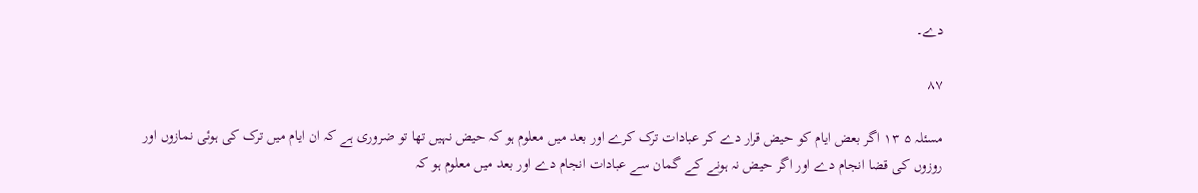دے۔

۸۷

مسئلہ ۵ ١٣ اگر بعض ایام کو حيض قرار دے کر عبادات ترک کرے اور بعد ميں معلوم ہو کہ حيض نہيں تھا تو ضروری ہے کہ ان ایام ميں ترک کی ہوئی نمازوں اور روزوں کی قضا انجام دے اور اگر حيض نہ ہونے کے گمان سے عبادات انجام دے اور بعد ميں معلوم ہو کہ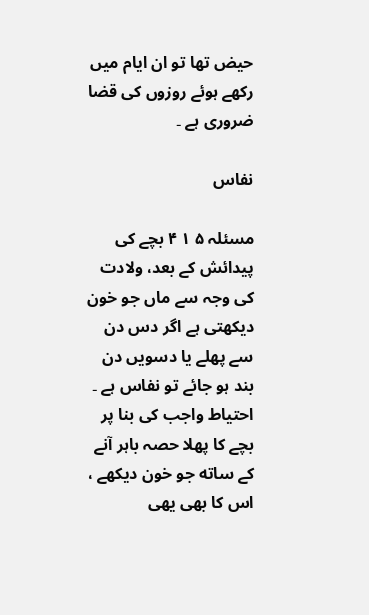حيض تھا تو ان ایام ميں رکھے ہوئے روزوں کی قضا ضروری ہے ۔

نفاس

مسئلہ ۵ ١ ۴ بچے کی پيدائش کے بعد، ولادت کی وجہ سے ماں جو خون دیکھتی ہے اگر دس دن سے پهلے یا دسویں دن بند ہو جائے تو نفاس ہے ۔ احتياط واجب کی بنا پر بچے کا پهلا حصہ باہر آنے کے ساته جو خون دیکھے ، اس کا بھی یهی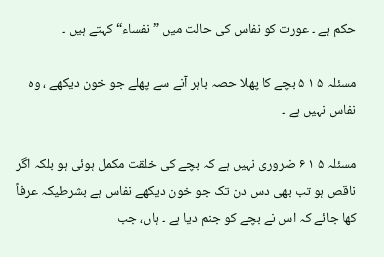حکم ہے ۔ عورت کو نفاس کی حالت ميں ”نفساء“ کہتے ہيں ۔

مسئلہ ۵ ١ ۵ بچے کا پهلا حصہ باہر آنے سے پهلے جو خون دیکھے ، وہ نفاس نہيں ہے ۔

مسئلہ ۵ ١ ۶ ضروری نہيں ہے کہ بچے کی خلقت مکمل ہوئی ہو بلکہ اگر ناقص ہو تب بھی دس دن تک جو خون دیکھے نفاس ہے بشرطيکہ عرفاً کها جائے کہ اس نے بچے کو جنم دیا ہے ۔ ہاں، جب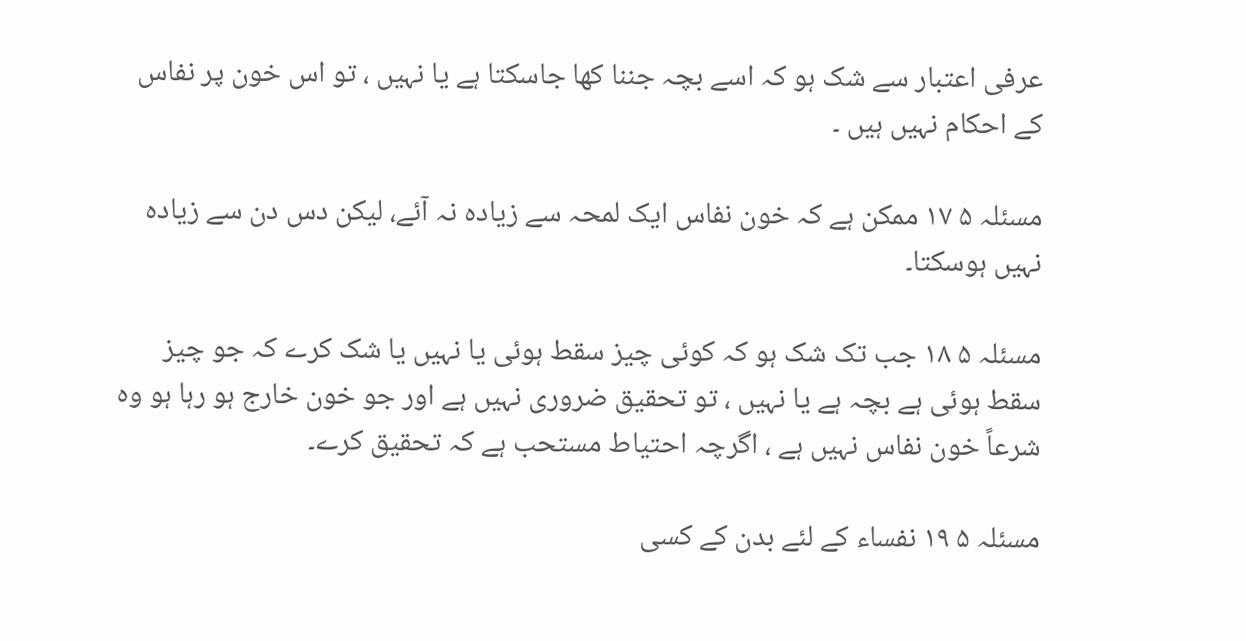عرفی اعتبار سے شک ہو کہ اسے بچہ جننا کها جاسکتا ہے یا نہيں ، تو اس خون پر نفاس کے احکام نہيں ہيں ۔

مسئلہ ۵ ١٧ ممکن ہے کہ خون نفاس ایک لمحہ سے زیادہ نہ آئے، ليکن دس دن سے زیادہ نہيں ہوسکتا۔

مسئلہ ۵ ١٨ جب تک شک ہو کہ کوئی چيز سقط ہوئی یا نہيں یا شک کرے کہ جو چيز سقط ہوئی ہے بچہ ہے یا نہيں ، تو تحقيق ضروری نہيں ہے اور جو خون خارج ہو رہا ہو وہ شرعاً خون نفاس نہيں ہے ، اگرچہ احتياط مستحب ہے کہ تحقيق کرے۔

مسئلہ ۵ ١٩ نفساء کے لئے بدن کے کسی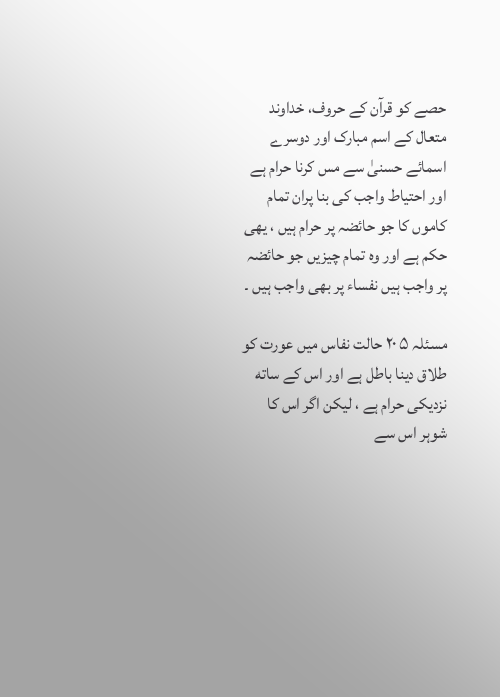حصے کو قرآن کے حروف، خداوند متعال کے اسم مبارک اور دوسرے اسمائے حسنیٰ سے مس کرنا حرام ہے اور احتياط واجب کی بنا پران تمام کاموں کا جو حائضہ پر حرام ہيں ، یهی حکم ہے اور وہ تمام چيزیں جو حائضہ پر واجب ہيں نفساء پر بھی واجب ہيں ۔

مسئلہ ۵ ٢٠ حالت نفاس ميں عورت کو طلاق دینا باطل ہے اور اس کے ساته نزدیکی حرام ہے ، ليکن اگر اس کا شوہر اس سے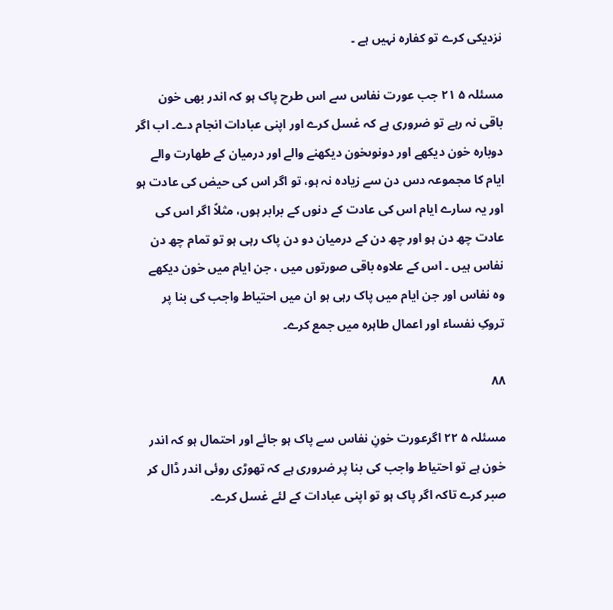نزدیکی کرے تو کفارہ نہيں ہے ۔

مسئلہ ۵ ٢١ جب عورت نفاس سے اس طرح پاک ہو کہ اندر بھی خون باقی نہ رہے تو ضروری ہے کہ غسل کرے اور اپنی عبادات انجام دے۔ اب اگر دوبارہ خون دیکھے اور دونوںخون دیکھنے والے اور درميان کے طهارت والے ایام کا مجموعہ دس دن سے زیادہ نہ ہو، تو اگر اس کی حيض کی عادت ہو اور یہ سارے ایام اس کی عادت کے دنوں کے برابر ہوں، مثلاً اگر اس کی عادت چھ دن ہو اور چھ دن کے درميان دو دن پاک رہی ہو تو تمام چھ دن نفاس ہيں ۔ اس کے علاوہ باقی صورتوں ميں ، جن ایام ميں خون دیکھے وہ نفاس اور جن ایام ميں پاک رہی ہو ان ميں احتياط واجب کی بنا پر تروکِ نفساء اور اعمال طاہرہ ميں جمع کرے۔

۸۸

مسئلہ ۵ ٢٢ اگرعورت خونِ نفاس سے پاک ہو جائے اور احتمال ہو کہ اندر خون ہے تو احتياط واجب کی بنا پر ضروری ہے کہ تهوڑی روئی اندر ڈال کر صبر کرے تاکہ اگر پاک ہو تو اپنی عبادات کے لئے غسل کرے۔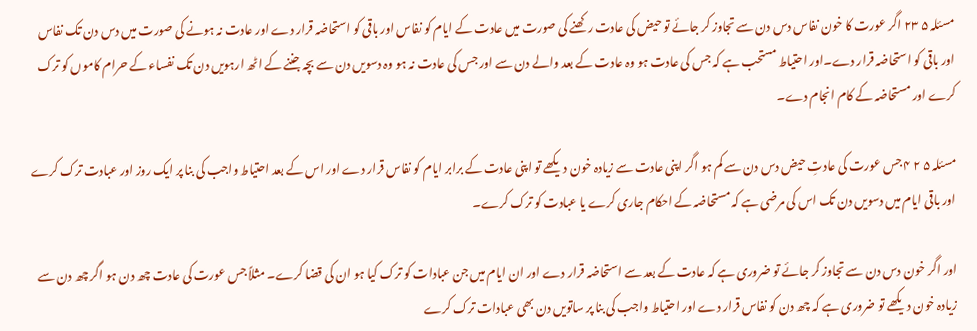مسئلہ ۵ ٢٣ اگر عورت کا خون نفاس دس دن سے تجاوز کر جائے تو حيض کی عادت رکھنے کی صورت ميں عادت کے ایام کو نفاس اور باقی کو استحاضہ قرار دے اور عادت نہ ہونے کی صورت ميں دس دن تک نفاس اور باقی کو استحاضہ قرار دے۔اور احتياط مستحب ہے کہ جس کی عادت ہو وہ عادت کے بعد والے دن سے اور جس کی عادت نہ ہو وہ دسویں دن سے بچہ جننے کے اٹھ ارہویں دن تک نفساء کے حرام کاموں کو ترک کرے اور مستحاضہ کے کام انجام دے۔

مسئلہ ۵ ٢ ۴ جس عورت کی عادتِ حيض دس دن سے کم ہو اگر اپنی عادت سے زیادہ خون دیکھے تو اپنی عادت کے برابر ایام کو نفاس قرار دے اور اس کے بعد احتياط واجب کی بنا پر ایک روز اور عبادت ترک کرے اور باقی ایام ميں دسویں دن تک اس کی مرضی ہے کہ مستحاضہ کے احکام جاری کرے یا عبادت کو ترک کرے۔

اور اگر خون دس دن سے تجاوز کر جائے تو ضروری ہے کہ عادت کے بعد سے استحاضہ قرار دے اور ان ایام ميں جن عبادات کو ترک کيا ہو ان کی قضا کرے۔ مثلاً جس عورت کی عادت چھ دن ہو اگر چھ دن سے زیادہ خون دیکھے تو ضروری ہے کہ چھ دن کو نفاس قرار دے اور احتياط واجب کی بنا پر ساتویں دن بھی عبادات ترک کرے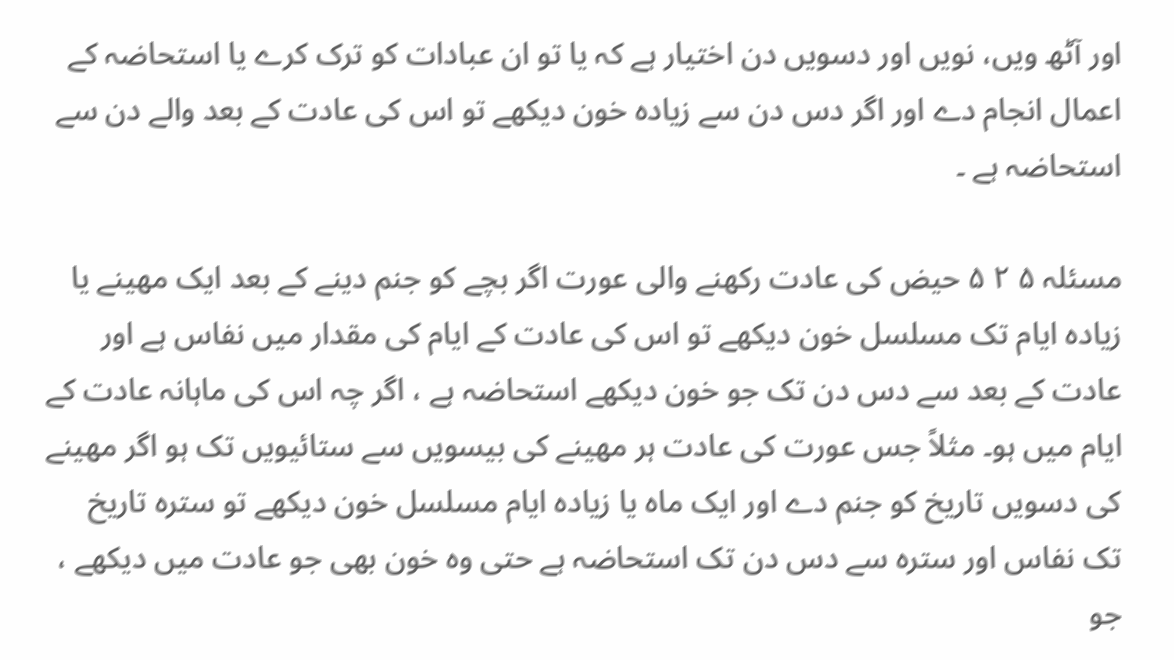اور آٹھ ویں، نویں اور دسویں دن اختيار ہے کہ یا تو ان عبادات کو ترک کرے یا استحاضہ کے اعمال انجام دے اور اگر دس دن سے زیادہ خون دیکھے تو اس کی عادت کے بعد والے دن سے استحاضہ ہے ۔

مسئلہ ۵ ٢ ۵ حيض کی عادت رکھنے والی عورت اگر بچے کو جنم دینے کے بعد ایک مهينے یا زیادہ ایام تک مسلسل خون دیکھے تو اس کی عادت کے ایام کی مقدار ميں نفاس ہے اور عادت کے بعد سے دس دن تک جو خون دیکھے استحاضہ ہے ، اگر چہ اس کی ماہانہ عادت کے ایام ميں ہو۔ مثلاً جس عورت کی عادت ہر مهينے کی بيسویں سے ستائيویں تک ہو اگر مهينے کی دسویں تاریخ کو جنم دے اور ایک ماہ یا زیادہ ایام مسلسل خون دیکھے تو سترہ تاریخ تک نفاس اور سترہ سے دس دن تک استحاضہ ہے حتی وہ خون بھی جو عادت ميں دیکھے ، جو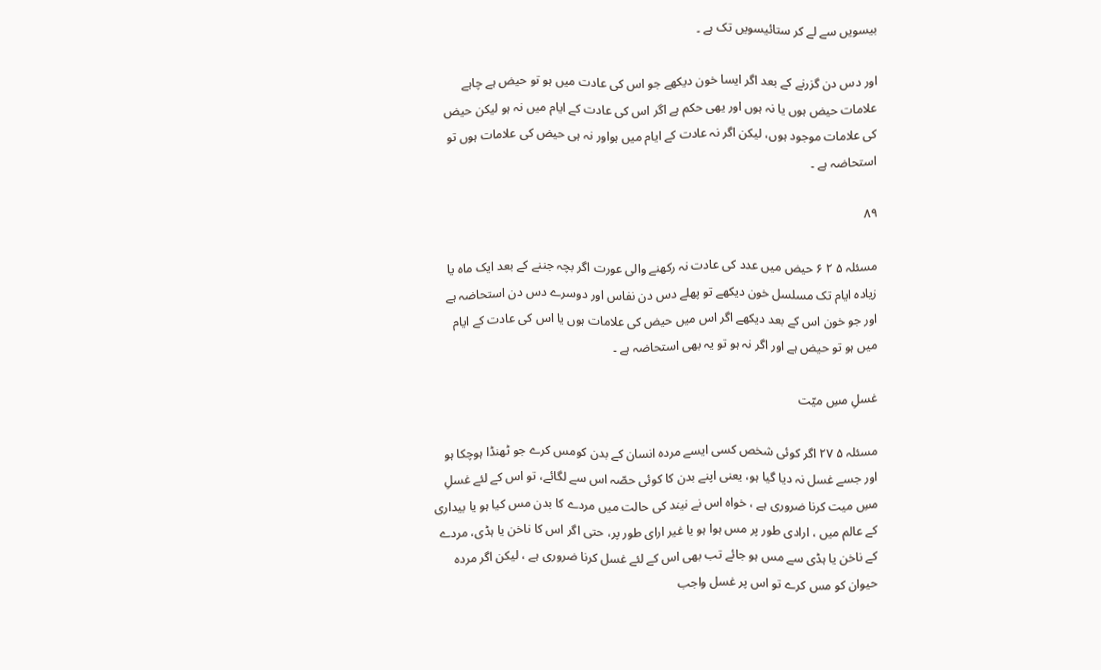بيسویں سے لے کر ستائيسویں تک ہے ۔

اور دس دن گزرنے کے بعد اگر ایسا خون دیکھے جو اس کی عادت ميں ہو تو حيض ہے چاہے علامات حيض ہوں یا نہ ہوں اور یهی حکم ہے اگر اس کی عادت کے ایام ميں نہ ہو ليکن حيض کی علامات موجود ہوں، ليکن اگر نہ عادت کے ایام ميں ہواور نہ ہی حيض کی علامات ہوں تو استحاضہ ہے ۔

۸۹

مسئلہ ۵ ٢ ۶ حيض ميں عدد کی عادت نہ رکھنے والی عورت اگر بچہ جننے کے بعد ایک ماہ یا زیادہ ایام تک مسلسل خون دیکھے تو پهلے دس دن نفاس اور دوسرے دس دن استحاضہ ہے اور جو خون اس کے بعد دیکھے اگر اس ميں حيض کی علامات ہوں یا اس کی عادت کے ایام ميں ہو تو حيض ہے اور اگر نہ ہو تو یہ بھی استحاضہ ہے ۔

غسلِ مسِ ميّت

مسئلہ ۵ ٢٧ اگر کوئی شخص کسی ایسے مردہ انسان کے بدن کومس کرے جو ٹھنڈا ہوچکا ہو اور جسے غسل نہ دیا گيا ہو، یعنی اپنے بدن کا کوئی حصّہ اس سے لگائے، تو اس کے لئے غسلِ مسِ ميت کرنا ضروری ہے ، خواہ اس نے نيند کی حالت ميں مردے کا بدن مس کيا ہو یا بيداری کے عالم ميں ، ارادی طور پر مس ہوا ہو یا غير ارای طور پر، حتی اگر اس کا ناخن یا ہڈی، مردے کے ناخن یا ہڈی سے مس ہو جائے تب بھی اس کے لئے غسل کرنا ضروری ہے ، ليکن اگر مردہ حيوان کو مس کرے تو اس پر غسل واجب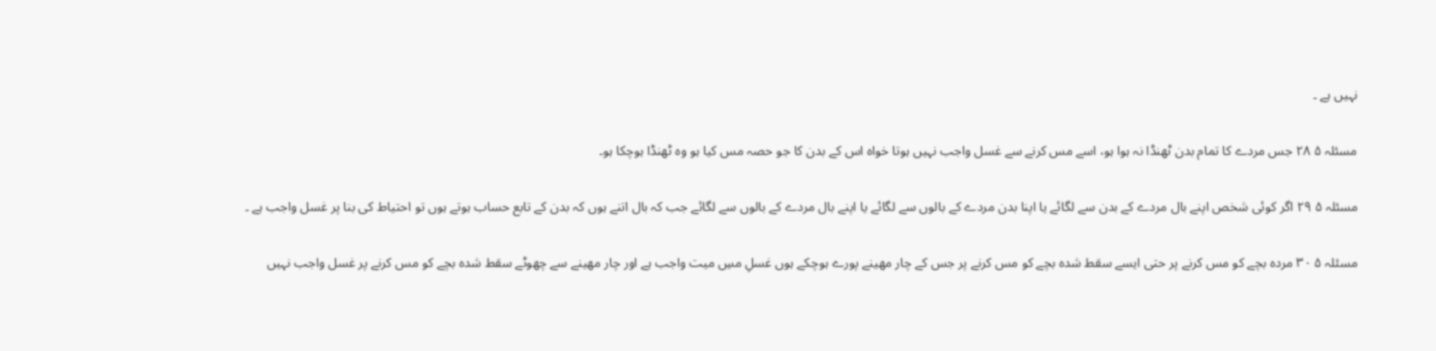نہيں ہے ۔

مسئلہ ۵ ٢٨ جس مردے کا تمام بدن ٹھنڈا نہ ہوا ہو، اسے مس کرنے سے غسل واجب نہيں ہوتا خواہ اس کے بدن کا جو حصہ مس کيا ہو وہ ٹھنڈا ہوچکا ہو۔

مسئلہ ۵ ٢٩ اگر کوئی شخص اپنے بال مردے کے بدن سے لگائے یا اپنا بدن مردے کے بالوں سے لگائے یا اپنے بال مردے کے بالوں سے لگائے جب کہ بال اتنے ہوں کہ بدن کے تابع حساب ہوتے ہوں تو احتياط کی بنا پر غسل واجب ہے ۔

مسئلہ ۵ ٣٠ مردہ بچے کو مس کرنے پر حتی ایسے سقط شدہ بچے کو مس کرنے پر جس کے چار مهينے پورے ہوچکے ہوں غسلِ مسِ ميت واجب ہے اور چار مهينے سے چھوٹے سقط شدہ بچے کو مس کرنے پر غسل واجب نہيں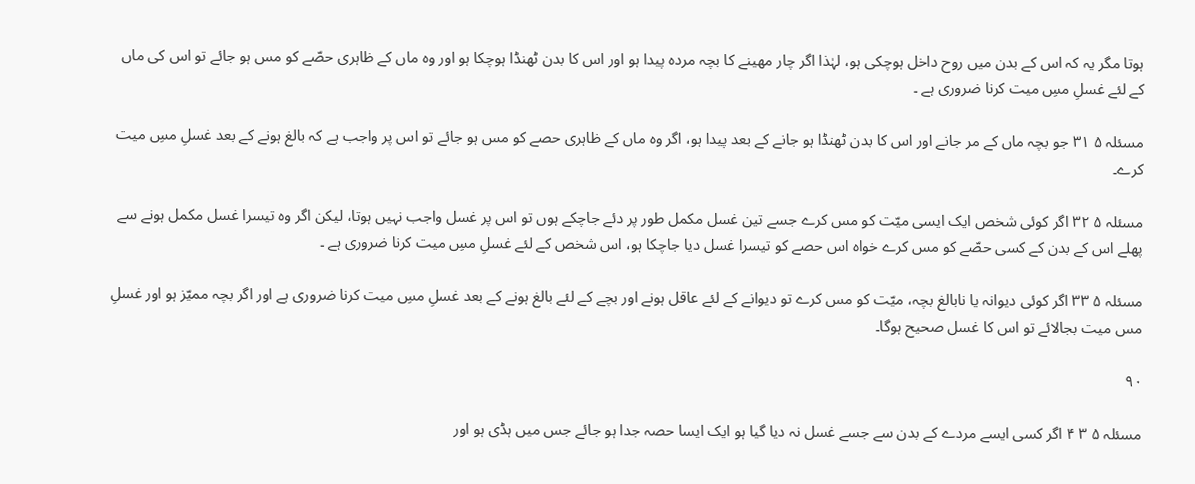ہوتا مگر یہ کہ اس کے بدن ميں روح داخل ہوچکی ہو، لہٰذا اگر چار مهينے کا بچہ مردہ پيدا ہو اور اس کا بدن ٹھنڈا ہوچکا ہو اور وہ ماں کے ظاہری حصّے کو مس ہو جائے تو اس کی ماں کے لئے غسلِ مسِ ميت کرنا ضروری ہے ۔

مسئلہ ۵ ٣١ جو بچہ ماں کے مر جانے اور اس کا بدن ٹھنڈا ہو جانے کے بعد پيدا ہو، اگر وہ ماں کے ظاہری حصے کو مس ہو جائے تو اس پر واجب ہے کہ بالغ ہونے کے بعد غسلِ مسِ ميت کرے۔

مسئلہ ۵ ٣٢ اگر کوئی شخص ایک ایسی ميّت کو مس کرے جسے تين غسل مکمل طور پر دئے جاچکے ہوں تو اس پر غسل واجب نہيں ہوتا، ليکن اگر وہ تيسرا غسل مکمل ہونے سے پهلے اس کے بدن کے کسی حصّے کو مس کرے خواہ اس حصے کو تيسرا غسل دیا جاچکا ہو، اس شخص کے لئے غسلِ مسِ ميت کرنا ضروری ہے ۔

مسئلہ ۵ ٣٣ اگر کوئی دیوانہ یا نابالغ بچہ، ميّت کو مس کرے تو دیوانے کے لئے عاقل ہونے اور بچے کے لئے بالغ ہونے کے بعد غسلِ مسِ ميت کرنا ضروری ہے اور اگر بچہ مميّز ہو اور غسلِ مس ميت بجالائے تو اس کا غسل صحيح ہوگا۔

۹۰

مسئلہ ۵ ٣ ۴ اگر کسی ایسے مردے کے بدن سے جسے غسل نہ دیا گيا ہو ایک ایسا حصہ جدا ہو جائے جس ميں ہڈی ہو اور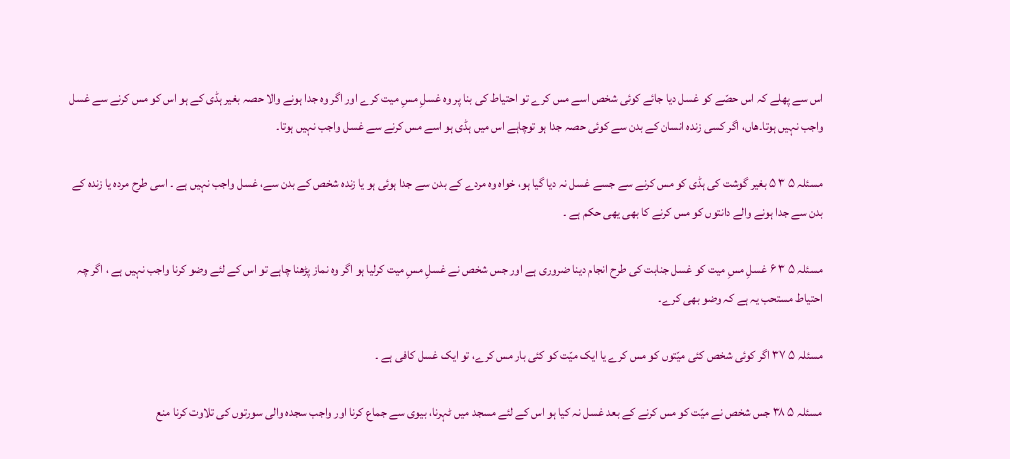اس سے پهلے کہ اس حصّے کو غسل دیا جائے کوئی شخص اسے مس کرے تو احتياط کی بنا پر وہ غسلِ مسِ ميت کرے اور اگر وہ جدا ہونے والا حصہ بغير ہڈی کے ہو اس کو مس کرنے سے غسل واجب نہيں ہوتا۔هاں، اگر کسی زندہ انسان کے بدن سے کوئی حصہ جدا ہو توچاہے اس ميں ہڈی ہو اسے مس کرنے سے غسل واجب نہيں ہوتا۔

مسئلہ ۵ ٣ ۵ بغير گوشت کی ہڈی کو مس کرنے سے جسے غسل نہ دیا گيا ہو، خواہ وہ مردے کے بدن سے جدا ہوئی ہو یا زندہ شخص کے بدن سے، غسل واجب نہيں ہے ۔ اسی طرح مردہ یا زندہ کے بدن سے جدا ہونے والے دانتوں کو مس کرنے کا بھی یهی حکم ہے ۔

مسئلہ ۵ ٣ ۶ غسلِ مسِ ميت کو غسل جنابت کی طرح انجام دینا ضروری ہے اور جس شخص نے غسلِ مسِ ميت کرليا ہو اگر وہ نماز پڑھنا چاہے تو اس کے لئے وضو کرنا واجب نہيں ہے ، اگر چہ احتياط مستحب یہ ہے کہ وضو بھی کرے۔

مسئلہ ۵ ٣٧ اگر کوئی شخص کئی ميّتوں کو مس کرے یا ایک ميّت کو کئی بار مس کرے، تو ایک غسل کافی ہے ۔

مسئلہ ۵ ٣٨ جس شخص نے ميّت کو مس کرنے کے بعد غسل نہ کيا ہو اس کے لئے مسجد ميں ٹہرنا، بيوی سے جماع کرنا اور واجب سجدہ والی سورتوں کی تلاوت کرنا منع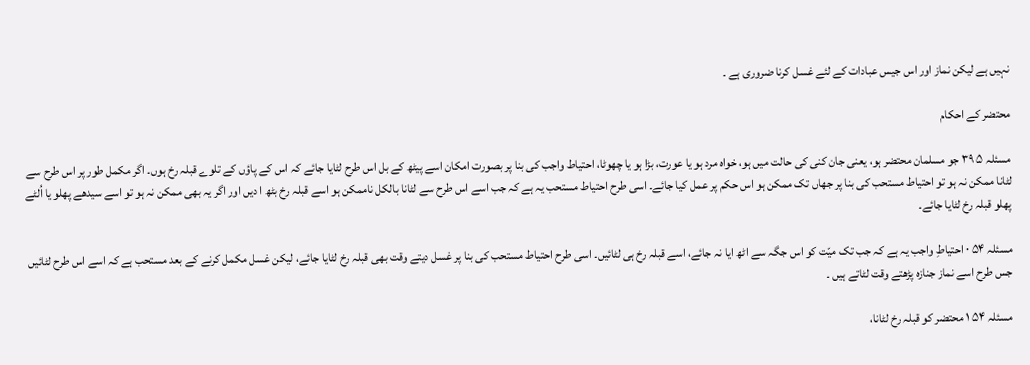نہيں ہے ليکن نماز اور اس جيس عبادات کے لئے غسل کرنا ضروری ہے ۔

محتضر کے احکام

مسئلہ ۵ ٣٩ جو مسلمان محتضر ہو، یعنی جان کنی کی حالت ميں ہو، خواہ مرد ہو یا عورت، بڑا ہو یا چھوٹا، احتياط واجب کی بنا پر بصورت امکان اسے پيٹھ کے بل اس طرح لٹایا جائے کہ اس کے پاؤں کے تلوے قبلہ رخ ہوں۔ اگر مکمل طور پر اس طرح سے لٹانا ممکن نہ ہو تو احتياط مستحب کی بنا پر جهاں تک ممکن ہو اس حکم پر عمل کيا جائے۔ اسی طرح احتياط مستحب یہ ہے کہ جب اسے اس طرح سے لٹانا بالکل ناممکن ہو اسے قبلہ رخ بٹھ ا دیں اور اگر یہ بھی ممکن نہ ہو تو اسے سيدهے پهلو یا اُلٹے پهلو قبلہ رخ لٹایا جائے۔

مسئلہ ۵۴ ٠ احتياطِ واجب یہ ہے کہ جب تک ميّت کو اس جگہ سے اٹھ ایا نہ جائے، اسے قبلہ رخ ہی لٹائيں۔ اسی طرح احتياط مستحب کی بنا پر غسل دیتے وقت بھی قبلہ رخ لٹایا جائے، ليکن غسل مکمل کرنے کے بعد مستحب ہے کہ اسے اس طرح لٹائيں جس طرح اسے نماز جنازہ پڑھتے وقت لٹاتے ہيں ۔

مسئلہ ۵۴ ١ محتضر کو قبلہ رخ لٹانا،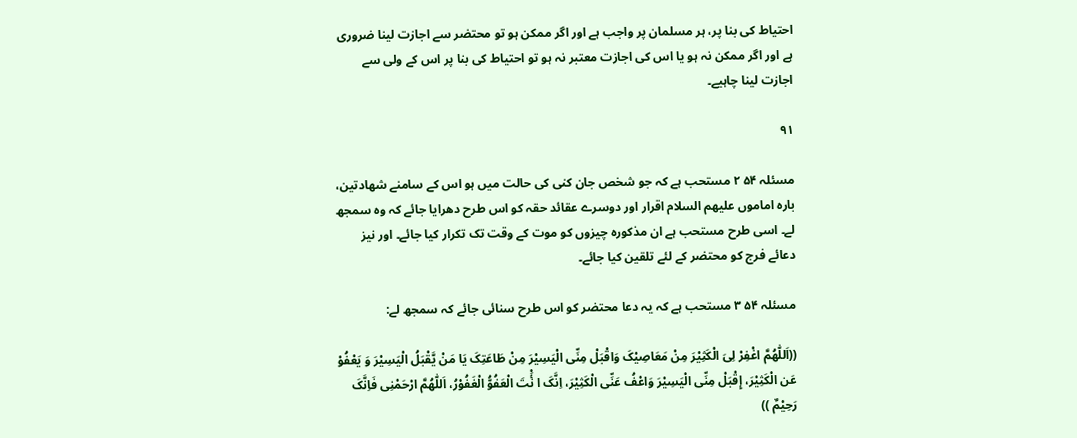احتياط کی بنا پر، ہر مسلمان پر واجب ہے اور اگر ممکن ہو تو محتضر سے اجازت لينا ضروری ہے اور اگر ممکن نہ ہو یا اس کی اجازت معتبر نہ ہو تو احتياط کی بنا پر اس کے ولی سے اجازت لينا چاہيے۔

۹۱

مسئلہ ۵۴ ٢ مستحب ہے کہ جو شخص جان کنی کی حالت ميں ہو اس کے سامنے شهادتين، بارہ اماموں عليهم السلام اقرار اور دوسرے عقائد حقہ کو اس طرح دهرایا جائے کہ وہ سمجھ لے۔ اسی طرح مستحب ہے ان مذکورہ چيزوں کو موت کے وقت تک تکرار کيا جائے۔ اور نيز دعائے فرج کو محتضر کے لئے تلقين کيا جائے۔

مسئلہ ۵۴ ٣ مستحب ہے کہ یہ دعا محتضر کو اس طرح سنائی جائے کہ سمجھ لے:

((اَللّٰهُمَّ اغْفِرْ لِیَ الْکَثِيْرَ مِنْ مَعَاصِيْکَ وَاقْبَلْ مِنِّی الْيَسِيْرَ مِنْ طَاعَتِکَ یَا مَنْ یَّقْبَلُ الْيَسِيْرَ وَ یَعْفُوْ عَن الْکَثِيْرَ، إِقْبَلْ مِنِّی الْيَسِيْرَ وَاعْفُ عَنِّی الْکَثِيْرَ، اِنَّکَ ا نَْٔتَ الْعَفُوُّ الْغَفُوْرُ، اَللّٰهُمَّ ارْحَمْنِی فَاِنَّکَ رَحِيْمٌ ))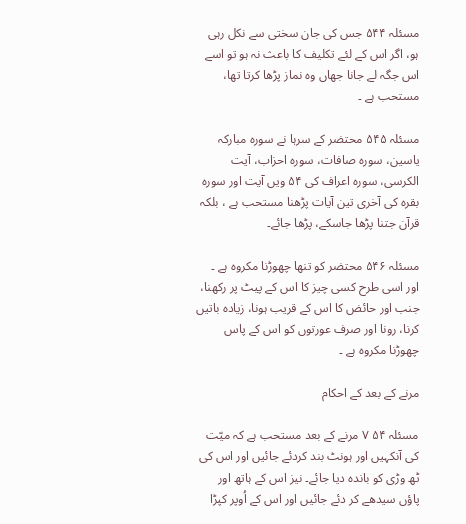مسئلہ ۵۴۴ جس کی جان سختی سے نکل رہی ہو، اگر اس کے لئے تکليف کا باعث نہ ہو تو اسے اس جگہ لے جانا جهاں وہ نماز پڑھا کرتا تھا، مستحب ہے ۔

مسئلہ ۵۴۵ محتضر کے سرہا نے سورہ مبارکہ یاسين، سورہ صافات، سورہ احزاب، آیت الکرسی، سورہ اعراف کی ۵۴ ویں آیت اور سورہ بقرہ کی آخری تين آیات پڑھنا مستحب ہے ، بلکہ قرآن جتنا پڑھا جاسکے، پڑھا جائے۔

مسئلہ ۵۴۶ محتضر کو تنها چھوڑنا مکروہ ہے ۔ اور اسی طرح کسی چيز کا اس کے پيٹ پر رکھنا، جنب اور حائض کا اس کے قریب ہونا، زیادہ باتيں کرنا، رونا اور صرف عورتوں کو اس کے پاس چھوڑنا مکروہ ہے ۔

مرنے کے بعد کے احکام

مسئلہ ۵۴ ٧ مرنے کے بعد مستحب ہے کہ ميّت کی آنکہيں اور ہونٹ بند کردئے جائيں اور اس کی ٹھ وڑی کو بانده دیا جائے۔ نيز اس کے ہاتھ اور پاؤں سيدهے کر دئے جائيں اور اس کے اُوپر کپڑا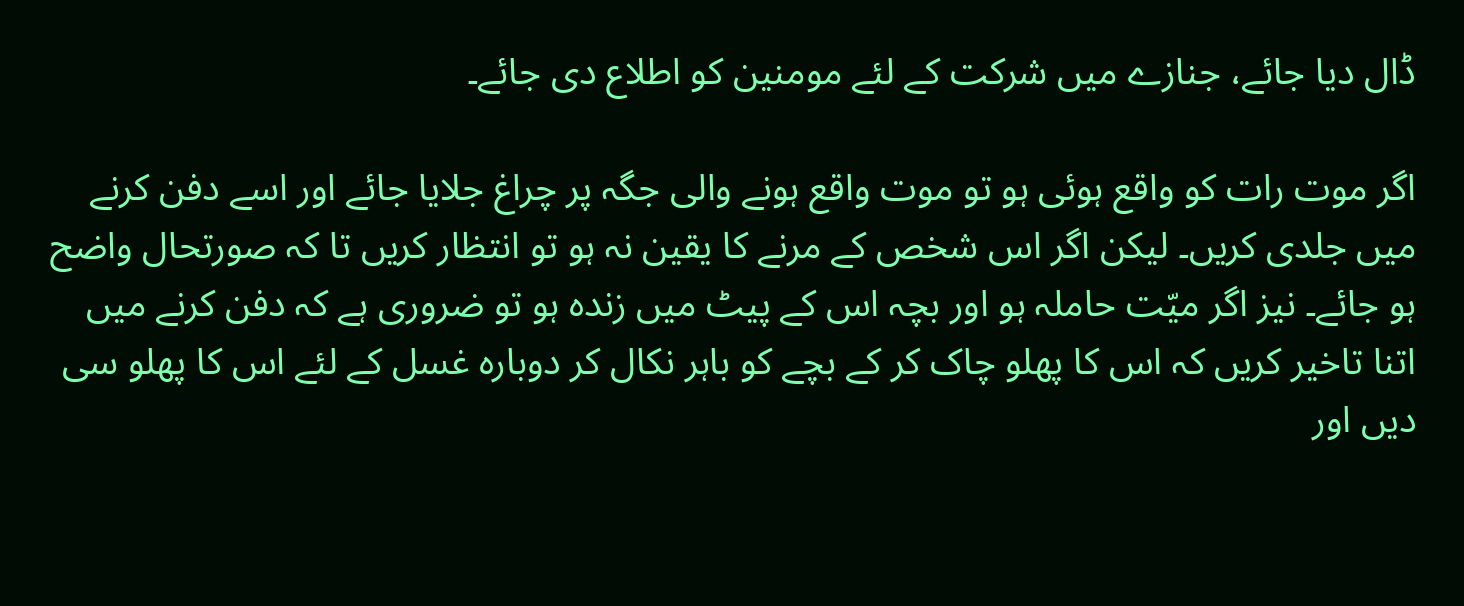ڈال دیا جائے، جنازے ميں شرکت کے لئے مومنين کو اطلاع دی جائے۔

اگر موت رات کو واقع ہوئی ہو تو موت واقع ہونے والی جگہ پر چراغ جلایا جائے اور اسے دفن کرنے ميں جلدی کریں۔ ليکن اگر اس شخص کے مرنے کا یقين نہ ہو تو انتظار کریں تا کہ صورتحال واضح ہو جائے۔ نيز اگر ميّت حاملہ ہو اور بچہ اس کے پيٹ ميں زندہ ہو تو ضروری ہے کہ دفن کرنے ميں اتنا تاخير کریں کہ اس کا پهلو چاک کر کے بچے کو باہر نکال کر دوبارہ غسل کے لئے اس کا پهلو سی دیں اور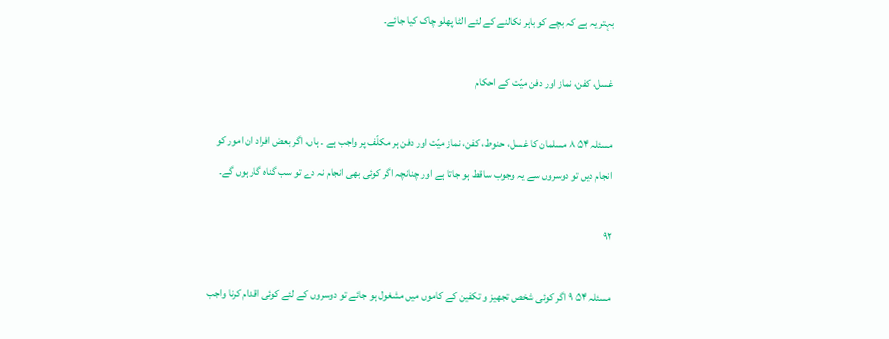بہتر یہ ہے کہ بچے کو باہر نکالنے کے لئے الٹا پهلو چاک کيا جائے۔

غسل، کفن، نماز اور دفن ميّت کے احکام

مسئلہ ۵۴ ٨ مسلمان کا غسل، حنوط، کفن، نماز ميّت اور دفن ہر مکلّف پر واجب ہے ۔ ہاں، اگر بعض افراد ان امور کو انجام دیں تو دوسروں سے یہ وجوب ساقط ہو جاتا ہے اور چنانچہ اگر کوئی بھی انجام نہ دے تو سب گناہ گارہوں گے۔

۹۲

مسئلہ ۵۴ ٩ اگر کوئی شخص تجهيز و تکفين کے کاموں ميں مشغول ہو جائے تو دوسروں کے لئے کوئی اقدام کرنا واجب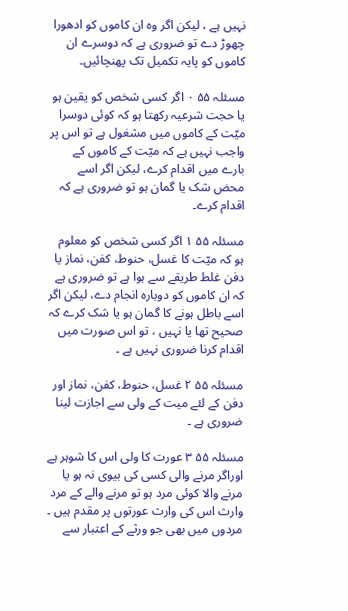نہيں ہے ، ليکن اگر وہ ان کاموں کو ادهورا چھوڑ دے تو ضروری ہے کہ دوسرے ان کاموں کو پایہ تکميل تک پهنچائيں۔

مسئلہ ۵۵ ٠ اگر کسی شخص کو یقين ہو یا حجت شرعيہ رکھتا ہو کہ کوئی دوسرا ميّت کے کاموں ميں مشغول ہے تو اس پر واجب نہيں ہے کہ ميّت کے کاموں کے بارے ميں اقدام کرے، ليکن اگر اسے محض شک یا گمان ہو تو ضروری ہے کہ اقدام کرے۔

مسئلہ ۵۵ ١ اگر کسی شخص کو معلوم ہو کہ ميّت کا غسل، حنوط، کفن، نماز یا دفن غلط طریقے سے ہوا ہے تو ضروری ہے کہ ان کاموں کو دوبارہ انجام دے، ليکن اگر اسے باطل ہونے کا گمان ہو یا شک کرے کہ صحيح تھا یا نہيں ، تو اس صورت ميں اقدام کرنا ضروری نہيں ہے ۔

مسئلہ ۵۵ ٢ غسل، حنوط، کفن، نماز اور دفن کے لئے ميت کے ولی سے اجازت لينا ضروری ہے ۔

مسئلہ ۵۵ ٣ عورت کا ولی اس کا شوہر ہے اوراگر مرنے والی کسی کی بيوی نہ ہو یا مرنے والا کوئی مرد ہو تو مرنے والے کے مرد وارث اس کی وارث عورتوں پر مقدم ہيں ۔ مردوں ميں بھی جو ورثے کے اعتبار سے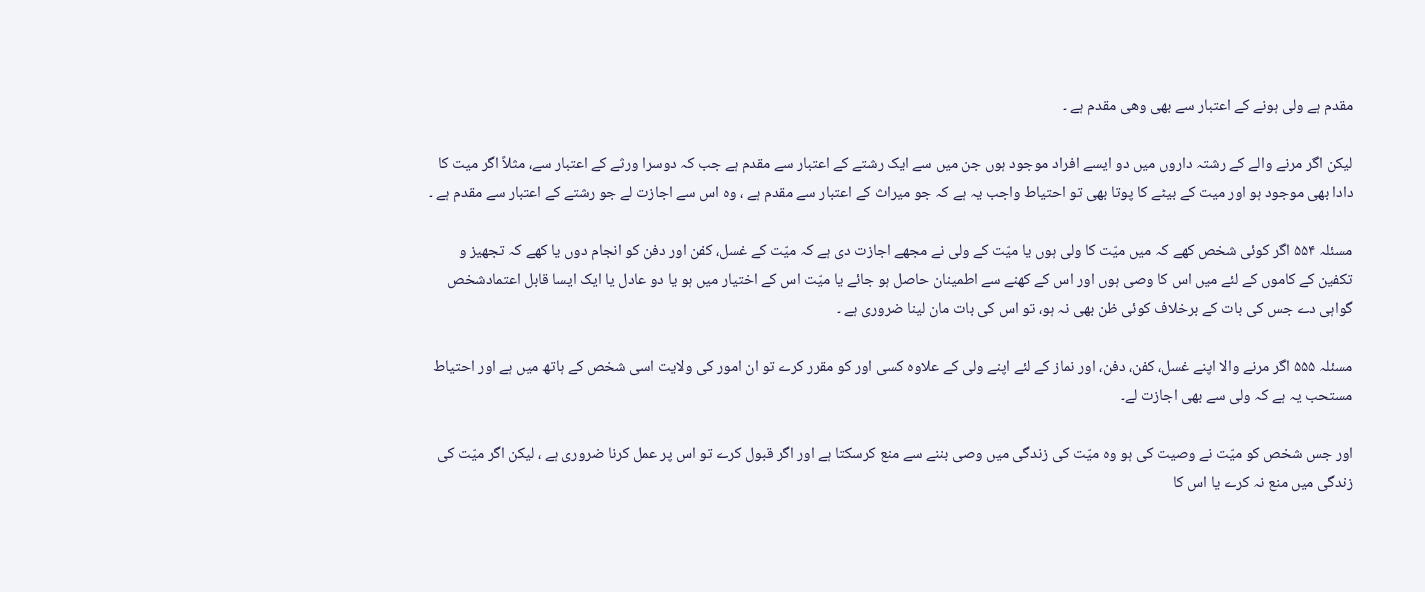مقدم ہے ولی ہونے کے اعتبار سے بھی وهی مقدم ہے ۔

ليکن اگر مرنے والے کے رشتہ داروں ميں دو ایسے افراد موجود ہوں جن ميں سے ایک رشتے کے اعتبار سے مقدم ہے جب کہ دوسرا ورثے کے اعتبار سے، مثلاً اگر ميت کا دادا بھی موجود ہو اور ميت کے بيٹے کا پوتا بھی تو احتياط واجب یہ ہے کہ جو ميراث کے اعتبار سے مقدم ہے ، وہ اس سے اجازت لے جو رشتے کے اعتبار سے مقدم ہے ۔

مسئلہ ۵۵۴ اگر کوئی شخص کهے کہ ميں ميّت کا ولی ہوں یا ميّت کے ولی نے مجھے اجازت دی ہے کہ ميّت کے غسل، کفن اور دفن کو انجام دوں یا کهے کہ تجهيز و تکفين کے کاموں کے لئے ميں اس کا وصی ہوں اور اس کے کهنے سے اطمينان حاصل ہو جائے یا ميّت اس کے اختيار ميں ہو یا دو عادل یا ایک ایسا قابل اعتمادشخص گواہی دے جس کی بات کے برخلاف کوئی ظن بھی نہ ہو، تو اس کی بات مان لينا ضروری ہے ۔

مسئلہ ۵۵۵ اگر مرنے والا اپنے غسل، کفن، دفن، اور نماز کے لئے اپنے ولی کے علاوہ کسی اور کو مقرر کرے تو ان امور کی ولایت اسی شخص کے ہاتھ ميں ہے اور احتياط مستحب یہ ہے کہ ولی سے بھی اجازت لے۔

اور جس شخص کو ميّت نے وصيت کی ہو وہ ميّت کی زندگی ميں وصی بننے سے منع کرسکتا ہے اور اگر قبول کرے تو اس پر عمل کرنا ضروری ہے ، ليکن اگر ميّت کی زندگی ميں منع نہ کرے یا اس کا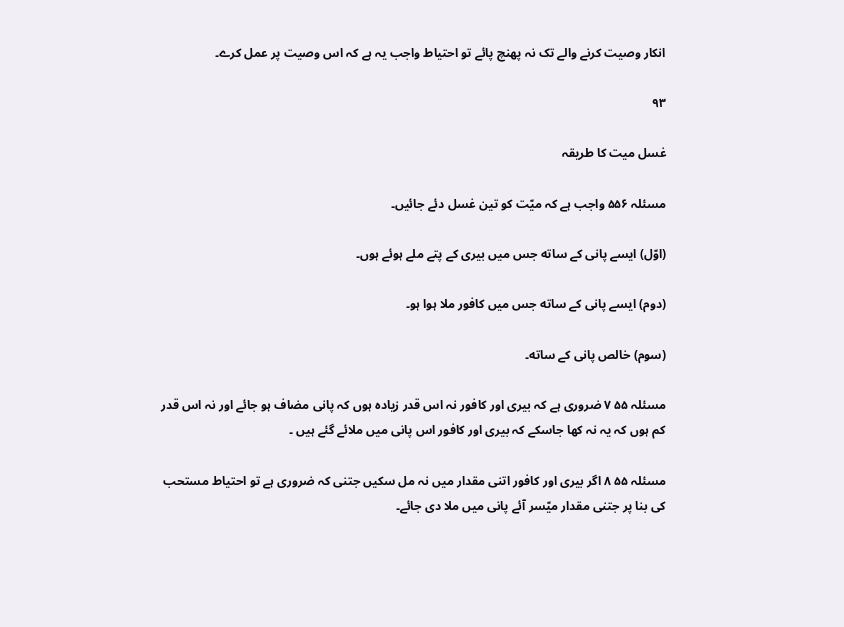انکار وصيت کرنے والے تک نہ پهنچ پائے تو احتياط واجب یہ ہے کہ اس وصيت پر عمل کرے۔

۹۳

غسل ميت کا طريقہ

مسئلہ ۵۵۶ واجب ہے کہ ميّت کو تين غسل دئے جائيں۔

(اوّل) ایسے پانی کے ساته جس ميں بيری کے پتے ملے ہوئے ہوں۔

(دوم) ایسے پانی کے ساته جس ميں کافور ملا ہوا ہو۔

(سوم) خالص پانی کے ساته۔

مسئلہ ۵۵ ٧ ضروری ہے کہ بيری اور کافور نہ اس قدر زیادہ ہوں کہ پانی مضاف ہو جائے اور نہ اس قدر کم ہوں کہ یہ نہ کها جاسکے کہ بيری اور کافور اس پانی ميں ملائے گئے ہيں ۔

مسئلہ ۵۵ ٨ اگر بيری اور کافور اتنی مقدار ميں نہ مل سکيں جتنی کہ ضروری ہے تو احتياط مستحب کی بنا پر جتنی مقدار ميّسر آئے پانی ميں ملا دی جائے۔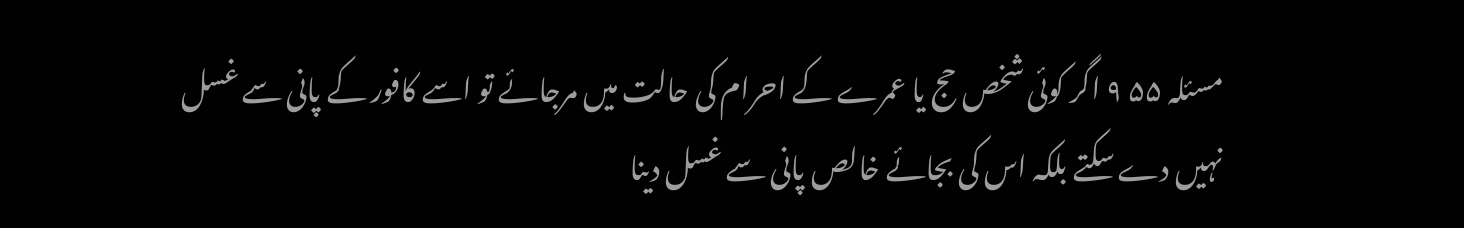مسئلہ ۵۵ ٩ اگر کوئی شخص حج یا عمرے کے احرام کی حالت ميں مرجائے تو اسے کافور کے پانی سے غسل نہيں دے سکتے بلکہ اس کی بجائے خالص پانی سے غسل دینا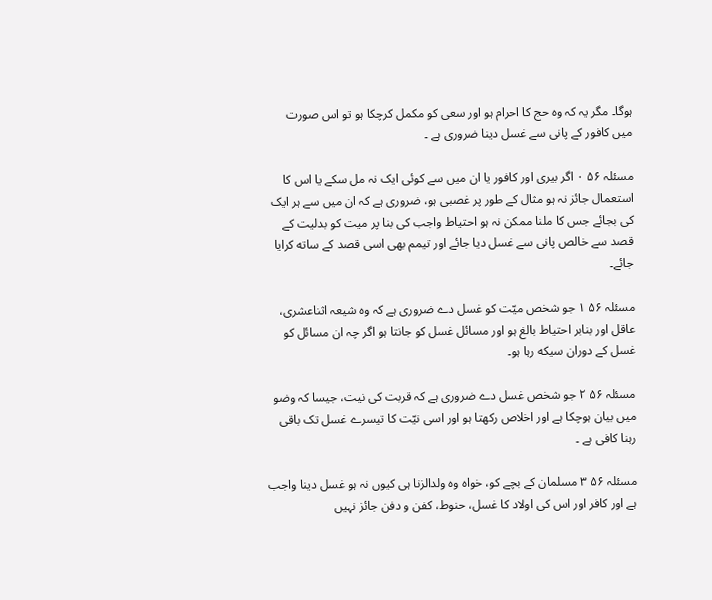ہوگا۔ مگر یہ کہ وہ حج کا احرام ہو اور سعی کو مکمل کرچکا ہو تو اس صورت ميں کافور کے پانی سے غسل دینا ضروری ہے ۔

مسئلہ ۵۶ ٠ اگر بيری اور کافور یا ان ميں سے کوئی ایک نہ مل سکے یا اس کا استعمال جائز نہ ہو مثال کے طور پر غصبی ہو، ضروری ہے کہ ان ميں سے ہر ایک کی بجائے جس کا ملنا ممکن نہ ہو احتياط واجب کی بنا پر ميت کو بدليت کے قصد سے خالص پانی سے غسل دیا جائے اور تيمم بھی اسی قصد کے ساته کرایا جائے۔

مسئلہ ۵۶ ١ جو شخص ميّت کو غسل دے ضروری ہے کہ وہ شيعہ اثناعشری، عاقل اور بنابر احتياط بالغ ہو اور مسائل غسل کو جانتا ہو اگر چہ ان مسائل کو غسل کے دوران سيکه رہا ہو۔

مسئلہ ۵۶ ٢ جو شخص غسل دے ضروری ہے کہ قربت کی نيت، جيسا کہ وضو ميں بيان ہوچکا ہے اور اخلاص رکھتا ہو اور اسی نيّت کا تيسرے غسل تک باقی رہنا کافی ہے ۔

مسئلہ ۵۶ ٣ مسلمان کے بچے کو، خواہ وہ ولدالزنا ہی کيوں نہ ہو غسل دینا واجب ہے اور کافر اور اس کی اولاد کا غسل، حنوط، کفن و دفن جائز نہيں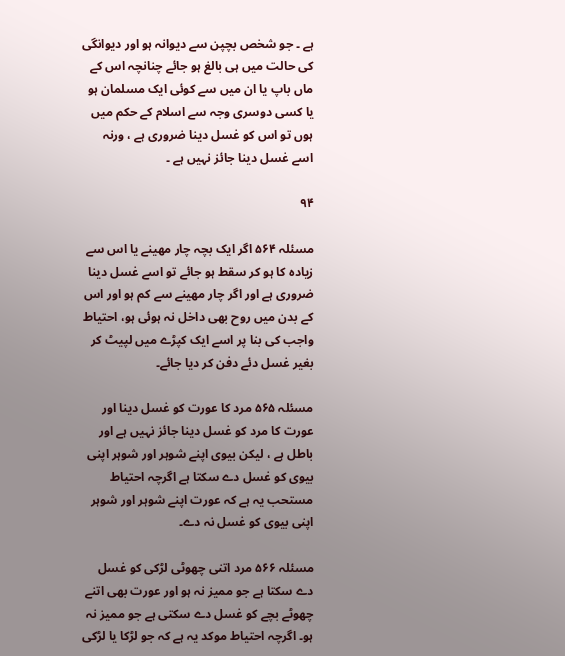ہے ۔ جو شخص بچپن سے دیوانہ ہو اور دیوانگی کی حالت ميں ہی بالغ ہو جائے چنانچہ اس کے ماں باپ یا ان ميں سے کوئی ایک مسلمان ہو یا کسی دوسری وجہ سے اسلام کے حکم ميں ہوں تو اس کو غسل دینا ضروری ہے ، ورنہ اسے غسل دینا جائز نہيں ہے ۔

۹۴

مسئلہ ۵۶۴ اگر ایک بچہ چار مهينے یا اس سے زیادہ کا ہو کر سقط ہو جائے تو اسے غسل دینا ضروری ہے اور اگر چار مهينے سے کم ہو اور اس کے بدن ميں روح بھی داخل نہ ہوئی ہو، احتياط واجب کی بنا پر اسے ایک کپڑے ميں لپيٹ کر بغير غسل دئے دفن کر دیا جائے۔

مسئلہ ۵۶۵ مرد کا عورت کو غسل دینا اور عورت کا مرد کو غسل دینا جائز نہيں ہے اور باطل ہے ، ليکن بيوی اپنے شوہر اور شوہر اپنی بيوی کو غسل دے سکتا ہے اگرچہ احتياط مستحب یہ ہے کہ عورت اپنے شوہر اور شوہر اپنی بيوی کو غسل نہ دے۔

مسئلہ ۵۶۶ مرد اتنی چھوٹی لڑکی کو غسل دے سکتا ہے جو مميز نہ ہو اور عورت بھی اتنے چھوٹے بچے کو غسل دے سکتی ہے جو مميز نہ ہو۔ اگرچہ احتياط موکد یہ ہے کہ جو لڑکا یا لڑکی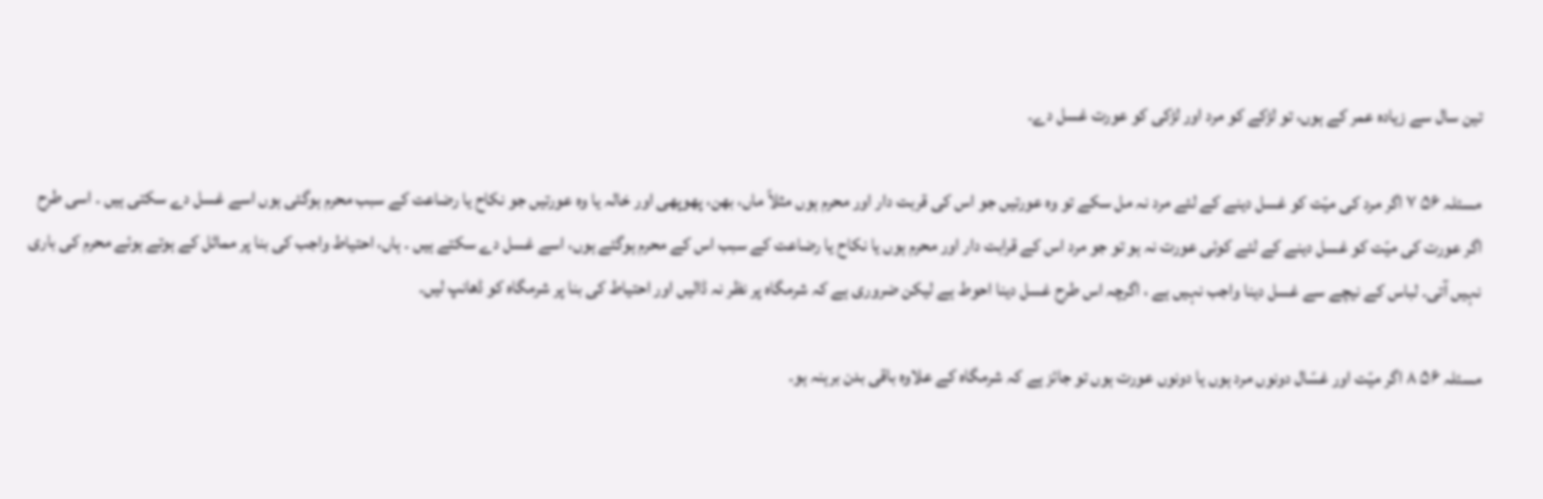تين سال سے زیادہ عمر کے ہوں، تو لڑکے کو مرد اور لڑکی کو عورت غسل دے۔

مسئلہ ۵۶ ٧ اگر مرد کی ميّت کو غسل دینے کے لئے مرد نہ مل سکے تو وہ عورتيں جو اس کی قربت دار اور محرم ہوں مثلاً ماں، بهن، پهوپهی اور خالہ یا وہ عورتيں جو نکاح یا رضاعت کے سبب محرم ہوگئی ہوں اسے غسل دے سکتی ہيں ۔ اسی طرح اگر عورت کی ميّت کو غسل دینے کے لئے کوئی عورت نہ ہو تو جو مرد اس کے قرابت دار اور محرم ہوں یا نکاح یا رضاعت کے سبب اس کے محرم ہوگئے ہوں، اسے غسل دے سکتے ہيں ۔ ہاں، احتياط واجب کی بنا پر مماثل کے ہوتے ہوئے محرم کی باری نہيں آتی۔ لباس کے نيچے سے غسل دینا واجب نہيں ہے ، اگرچہ اس طرح غسل دینا احوط ہے ليکن ضروری ہے کہ شرمگاہ پر نظر نہ ڈاليں اور احتياط کی بنا پر شرمگاہ کو ڈهانپ ليں۔

مسئلہ ۵۶ ٨ اگر ميّت اور غسّال دونوں مرد ہوں یا دونوں عورت ہوں تو جائز ہے کہ شرمگاہ کے علاوہ باقی بدن برہنہ ہو۔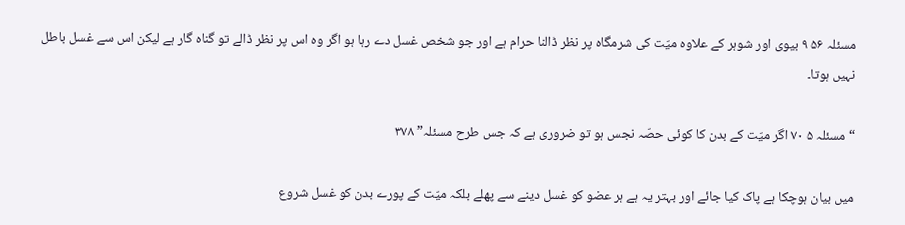مسئلہ ۵۶ ٩ بيوی اور شوہر کے علاوہ ميّت کی شرمگاہ پر نظر ڈالنا حرام ہے اور جو شخص غسل دے رہا ہو اگر وہ اس پر نظر ڈالے تو گناہ گار ہے ليکن اس سے غسل باطل نہيں ہوتا۔

“ مسئلہ ۵ ٧٠ اگر ميّت کے بدن کا کوئی حصّہ نجس ہو تو ضروری ہے کہ جس طرح مسئلہ” ٣٧٨

ميں بيان ہوچکا ہے پاک کيا جائے اور بہتر یہ ہے ہر عضو کو غسل دینے سے پهلے بلکہ ميّت کے پورے بدن کو غسل شروع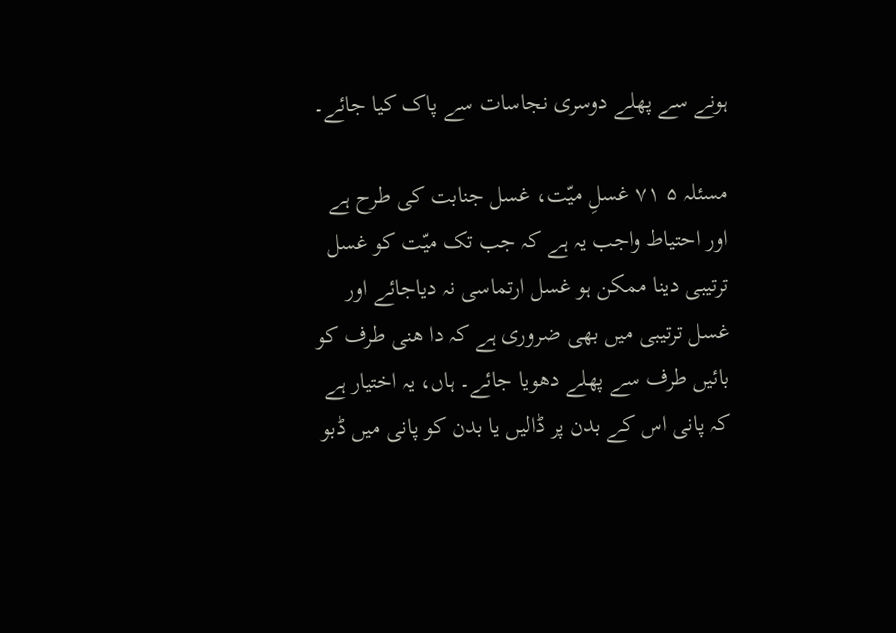ہونے سے پهلے دوسری نجاسات سے پاک کيا جائے۔

مسئلہ ۵ ٧١ غسلِ ميّت، غسل جنابت کی طرح ہے اور احتياط واجب یہ ہے کہ جب تک ميّت کو غسل ترتيبی دینا ممکن ہو غسل ارتماسی نہ دیاجائے اور غسل ترتيبی ميں بھی ضروری ہے کہ دا هنی طرف کو بائيں طرف سے پهلے دهویا جائے۔ ہاں، یہ اختيار ہے کہ پانی اس کے بدن پر ڈاليں یا بدن کو پانی ميں ڈبو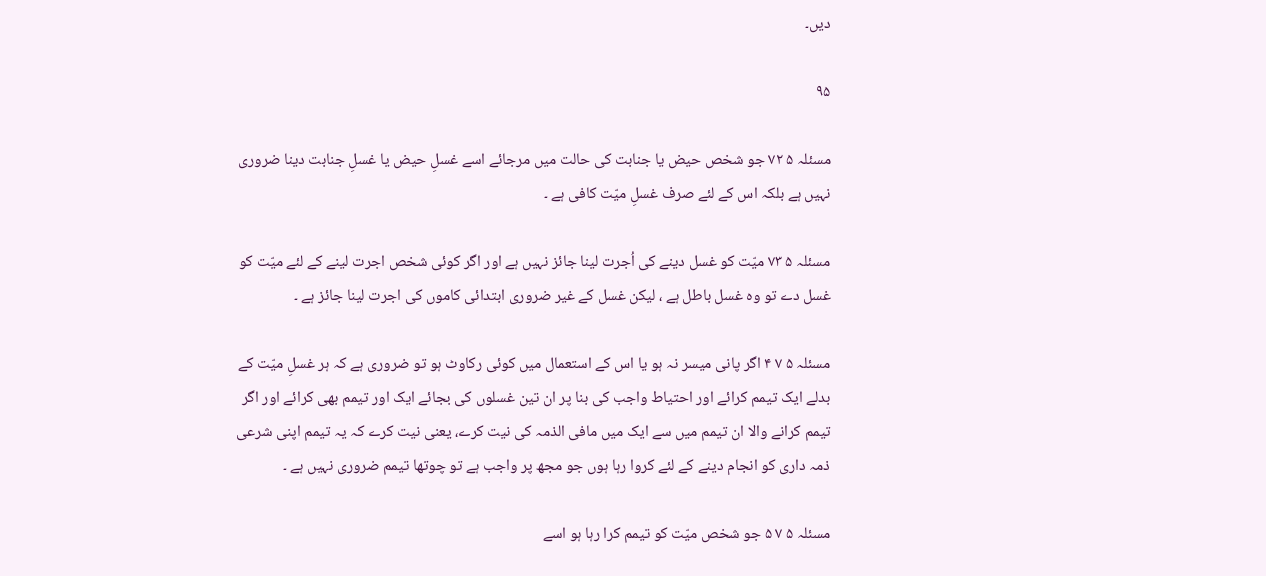دیں۔

۹۵

مسئلہ ۵ ٧٢ جو شخص حيض یا جنابت کی حالت ميں مرجائے اسے غسلِ حيض یا غسلِ جنابت دینا ضروری نہيں ہے بلکہ اس کے لئے صرف غسلِ ميّت کافی ہے ۔

مسئلہ ۵ ٧٣ ميّت کو غسل دینے کی اُجرت لينا جائز نہيں ہے اور اگر کوئی شخص اجرت لينے کے لئے ميّت کو غسل دے تو وہ غسل باطل ہے ، ليکن غسل کے غير ضروری ابتدائی کاموں کی اجرت لينا جائز ہے ۔

مسئلہ ۵ ٧ ۴ اگر پانی ميسر نہ ہو یا اس کے استعمال ميں کوئی رکاوٹ ہو تو ضروری ہے کہ ہر غسلِ ميّت کے بدلے ایک تيمم کرائے اور احتياط واجب کی بنا پر ان تين غسلوں کی بجائے ایک اور تيمم بھی کرائے اور اگر تيمم کرانے والا ان تيمم ميں سے ایک ميں مافی الذمہ کی نيت کرے، یعنی نيت کرے کہ یہ تيمم اپنی شرعی ذمہ داری کو انجام دینے کے لئے کروا رہا ہوں جو مجھ پر واجب ہے تو چوتھا تيمم ضروری نہيں ہے ۔

مسئلہ ۵ ٧ ۵ جو شخص ميّت کو تيمم کرا رہا ہو اسے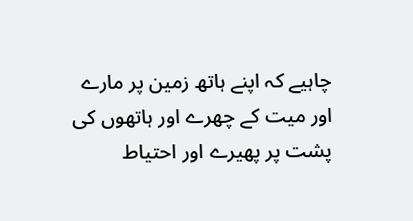چاہيے کہ اپنے ہاتھ زمين پر مارے اور ميت کے چھرے اور ہاتھوں کی پشت پر پهيرے اور احتياط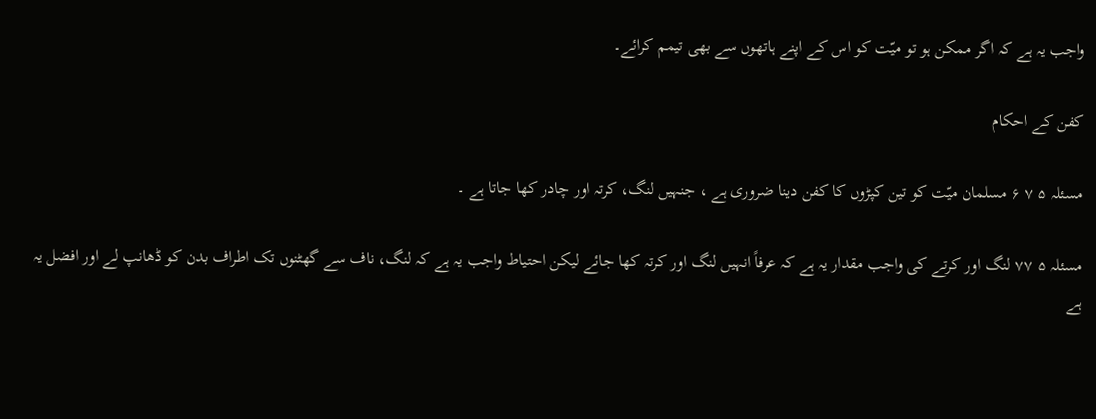واجب یہ ہے کہ اگر ممکن ہو تو ميّت کو اس کے اپنے ہاتھوں سے بھی تيمم کرائے۔

کفن کے احکام

مسئلہ ۵ ٧ ۶ مسلمان ميّت کو تين کپڑوں کا کفن دینا ضروری ہے ، جنہيں لنگ، کرتہ اور چادر کها جاتا ہے ۔

مسئلہ ۵ ٧٧ لنگ اور کرتے کی واجب مقدار یہ ہے کہ عرفاً انہيں لنگ اور کرتہ کها جائے ليکن احتياط واجب یہ ہے کہ لنگ، ناف سے گھٹنوں تک اطراف بدن کو ڈهانپ لے اور افضل یہ ہے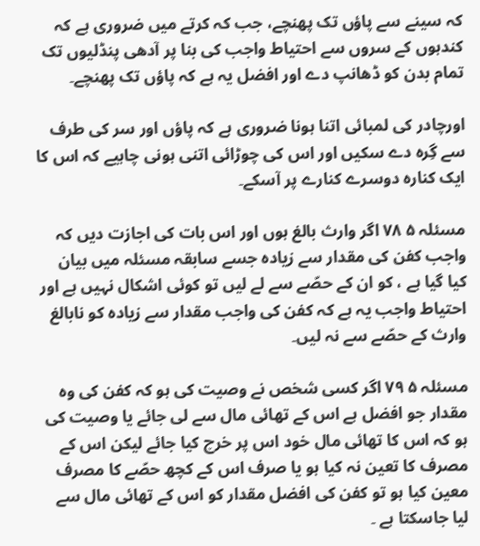کہ سينے سے پاؤں تک پهنچے، جب کہ کرتے ميں ضروری ہے کہ کندہوں کے سروں سے احتياط واجب کی بنا پر آدهی پنڈليوں تک تمام بدن کو ڈهانپ دے اور افضل یہ ہے کہ پاؤں تک پهنچے۔

اورچادر کی لمبائی اتنا ہونا ضروری ہے کہ پاؤں اور سر کی طرف سے گِرہ دے سکيں اور اس کی چوڑائی اتنی ہونی چاہيے کہ اس کا ایک کنارہ دوسرے کنارے پر آسکے۔

مسئلہ ۵ ٧٨ اگر وارث بالغ ہوں اور اس بات کی اجازت دیں کہ واجب کفن کی مقدار سے زیادہ جسے سابقہ مسئلہ ميں بيان کيا گيا ہے ، کو ان کے حصّے سے لے ليں تو کوئی اشکال نہيں ہے اور احتياط واجب یہ ہے کہ کفن کی واجب مقدار سے زیادہ کو نابالغ وارث کے حصّے سے نہ ليں۔

مسئلہ ۵ ٧٩ اگر کسی شخص نے وصيت کی ہو کہ کفن کی وہ مقدار جو افضل ہے اس کے تھائی مال سے لی جائے یا وصيت کی ہو کہ اس کا تھائی مال خود اس پر خرچ کيا جائے ليکن اس کے مصرف کا تعين نہ کيا ہو یا صرف اس کے کچھ حصّے کا مصرف معين کيا ہو تو کفن کی افضل مقدار کو اس کے تھائی مال سے ليا جاسکتا ہے ۔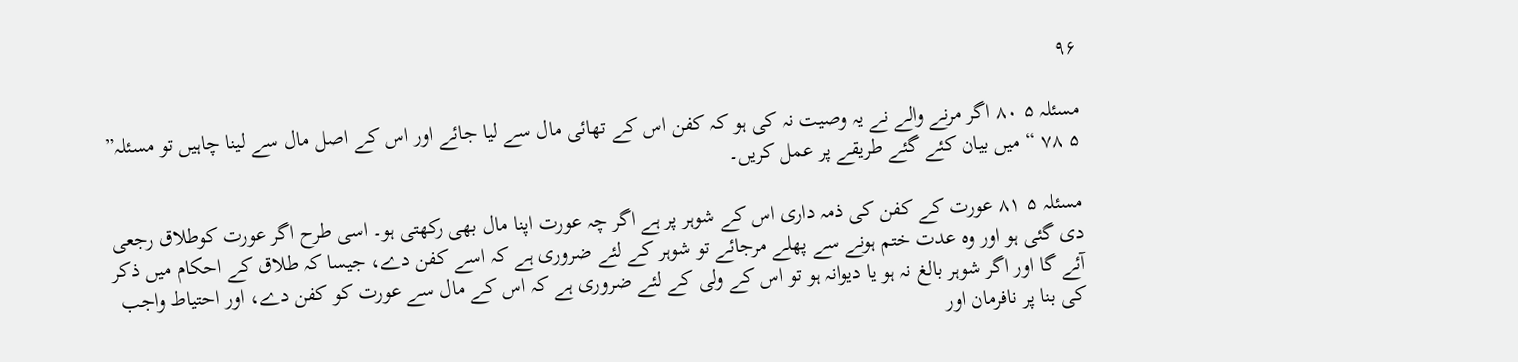۹۶

مسئلہ ۵ ٨٠ اگر مرنے والے نے یہ وصيت نہ کی ہو کہ کفن اس کے تھائی مال سے ليا جائے اور اس کے اصل مال سے لينا چاہيں تو مسئلہ” ۵ ٧٨ “ ميں بيان کئے گئے طریقے پر عمل کریں۔

مسئلہ ۵ ٨١ عورت کے کفن کی ذمہ داری اس کے شوہر پر ہے اگر چہ عورت اپنا مال بھی رکھتی ہو۔ اسی طرح اگر عورت کوطلاق رجعی دی گئی ہو اور وہ عدت ختم ہونے سے پهلے مرجائے تو شوہر کے لئے ضروری ہے کہ اسے کفن دے، جيسا کہ طلاق کے احکام ميں ذکر آئے گا اور اگر شوہر بالغ نہ ہو یا دیوانہ ہو تو اس کے ولی کے لئے ضروری ہے کہ اس کے مال سے عورت کو کفن دے، اور احتياط واجب کی بنا پر نافرمان اور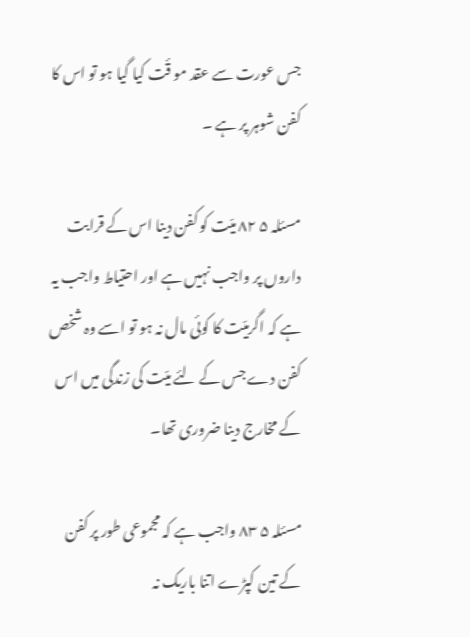جس عورت سے عقد مو قٔت کيا گيا ہو تو اس کا کفن شوہر پر ہے ۔

مسئلہ ۵ ٨٢ ميّت کو کفن دینا اس کے قرابت داروں پر واجب نہيں ہے اور احتياط واجب یہ ہے کہ اگرميّت کا کوئی مال نہ ہو تو اسے وہ شخص کفن دے جس کے لئے ميّت کی زندگی ميں اس کے مخارج دینا ضروری تھا۔

مسئلہ ۵ ٨٣ واجب ہے کہ مجموعی طور پر کفن کے تين کپڑے اتنا باریک نہ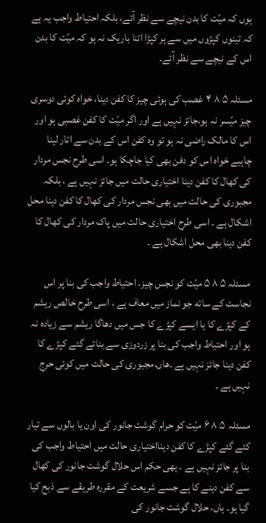ہوں کہ ميّت کا بدن نيچے سے نظر آئے، بلکہ احتياط واجب یہ ہے کہ تينوں کپڑوں ميں سے ہر کپڑا اتنا باریک نہ ہو کہ ميّت کا بدن اس کے نيچے سے نظر آئے۔

مسئلہ ۵ ٨ ۴ غصب کی ہوئی چيز کا کفن دینا، خواہ کوئی دوسری چيز ميّسر نہ ہو،جائز نہيں ہے اور اگر ميّت کا کفن غصبی ہو اور اس کا مالک راضی نہ ہو تو وہ کفن اس کے بدن سے اتار لينا چاہيے خواہ اس کو دفن بھی کيا جاچکا ہو۔ اسی طرح نجس مردار کی کھال کا کفن دینا اختياری حالت ميں جائز نہيں ہے ، بلکہ مجبوری کی حالت ميں بھی نجس مردار کی کھال کا کفن دینا محل اشکال ہے ۔ اسی طرح اختياری حالت ميں پاک مردار کی کھال کا کفن دینا بھی محل اشکال ہے ۔

مسئلہ ۵ ٨ ۵ ميّت کو نجس چيز، احتياط واجب کی بنا پر اس نجاست کے ساته جو نماز ميں معاف ہے ، اسی طرح خالص ریشم کے کپڑے کا یا ایسے کپڑے کا جس ميں دهاگا ریشم سے زیادہ نہ ہو اور احتياط واجب کی بنا پر زردوزی سے بنائے گئے کپڑے کا کفن دینا جائز نہيں ہے ۔هاں،مجبوری کی حالت ميں کوئی حرج نہيں ہے ۔

مسئلہ ۵ ٨ ۶ ميّت کو حرام گوشت جانور کی اون یا بالوں سے تيار کئے گئے کپڑے کا کفن دینااختياری حالت ميں احتياط واجب کی بنا پر جائز نہيں ہے ۔ یهی حکم اس حلال گوشت جانور کی کهال سے کفن دینے کا ہے جسے شریعت کے مقررہ طریقے سے ذبح کيا گيا ہو۔ ہاں، حلال گوشت جانور کی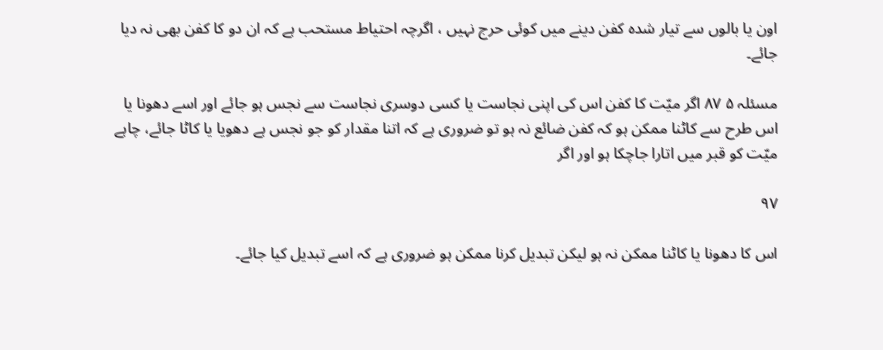اون یا بالوں سے تيار شدہ کفن دینے ميں کوئی حرج نہيں ، اگرچہ احتياط مستحب ہے کہ ان دو کا کفن بھی نہ دیا جائے۔

مسئلہ ۵ ٨٧ اگر ميّت کا کفن اس کی اپنی نجاست یا کسی دوسری نجاست سے نجس ہو جائے اور اسے دهونا یا اس طرح سے کاٹنا ممکن ہو کہ کفن ضائع نہ ہو تو ضروری ہے کہ اتنا مقدار کو جو نجس ہے دهویا یا کاٹا جائے، چاہے ميّت کو قبر ميں اتارا جاچکا ہو اور اگر

۹۷

اس کا دهونا یا کاٹنا ممکن نہ ہو ليکن تبدیل کرنا ممکن ہو ضروری ہے کہ اسے تبدیل کيا جائے۔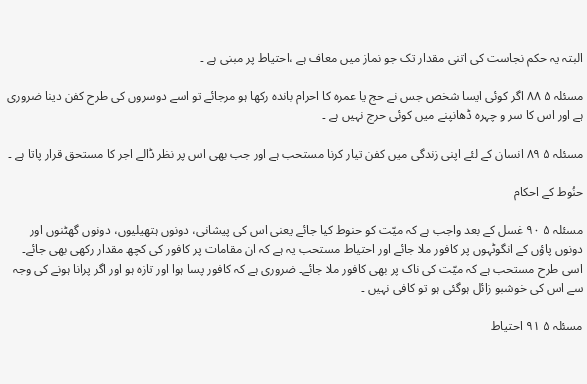البتہ یہ حکم نجاست کی اتنی مقدار تک جو نماز ميں معاف ہے ،احتياط پر مبنی ہے ۔

مسئلہ ۵ ٨٨ اگر کوئی ایسا شخص جس نے حج یا عمرہ کا احرام بانده رکھا ہو مرجائے تو اسے دوسروں کی طرح کفن دینا ضروری ہے اور اس کا سر و چہرہ ڈهانپنے ميں کوئی حرج نہيں ہے ۔

مسئلہ ۵ ٨٩ انسان کے لئے اپنی زندگی ميں کفن تيار کرنا مستحب ہے اور جب بھی اس پر نظر ڈالے اجر کا مستحق قرار پاتا ہے ۔

حنُوط کے احکام

مسئلہ ۵ ٩٠ غسل کے بعد واجب ہے کہ ميّت کو حنوط کيا جائے یعنی اس کی پيشانی، دونوں ہتھيليوں، دونوں گھٹنوں اور دونوں پاؤں کے انگوٹہوں پر کافور ملا جائے اور احتياط مستحب یہ ہے کہ ان مقامات پر کافور کی کچھ مقدار رکھی بھی جائے۔ اسی طرح مستحب ہے کہ ميّت کی ناک پر بھی کافور ملا جائے۔ ضروری ہے کہ کافور پسا ہوا اور تازہ ہو اور اگر پرانا ہونے کی وجہ سے اس کی خوشبو زائل ہوگئی ہو تو کافی نہيں ۔

مسئلہ ۵ ٩١ احتياط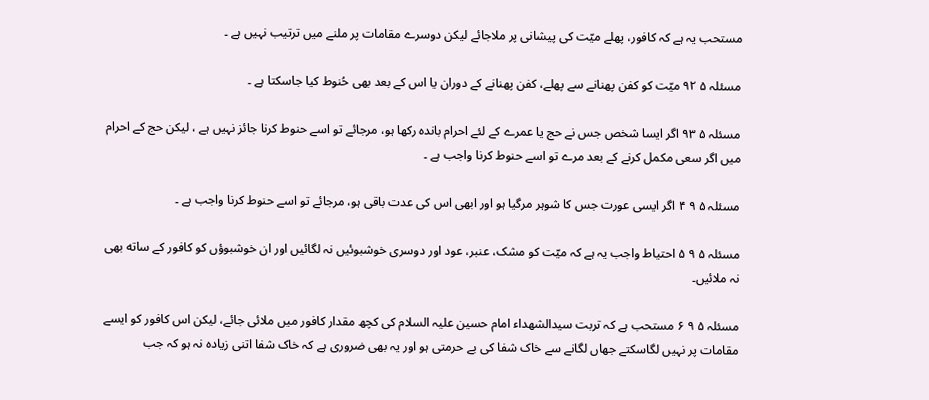مستحب یہ ہے کہ کافور، پهلے ميّت کی پيشانی پر ملاجائے ليکن دوسرے مقامات پر ملنے ميں ترتيب نہيں ہے ۔

مسئلہ ۵ ٩٢ ميّت کو کفن پهنانے سے پهلے، کفن پهنانے کے دوران یا اس کے بعد بھی حُنوط کيا جاسکتا ہے ۔

مسئلہ ۵ ٩٣ اگر ایسا شخص جس نے حج یا عمرے کے لئے احرام بانده رکھا ہو، مرجائے تو اسے حنوط کرنا جائز نہيں ہے ، ليکن حج کے احرام ميں اگر سعی مکمل کرنے کے بعد مرے تو اسے حنوط کرنا واجب ہے ۔

مسئلہ ۵ ٩ ۴ اگر ایسی عورت جس کا شوہر مرگيا ہو اور ابهی اس کی عدت باقی ہو، مرجائے تو اسے حنوط کرنا واجب ہے ۔

مسئلہ ۵ ٩ ۵ احتياط واجب یہ ہے کہ ميّت کو مشک، عنبر، عود اور دوسری خوشبوئيں نہ لگائيں اور ان خوشبوؤں کو کافور کے ساته بھی نہ ملائيں۔

مسئلہ ۵ ٩ ۶ مستحب ہے کہ تربت سيدالشهداء امام حسين عليہ السلام کی کچھ مقدار کافور ميں ملائی جائے، ليکن اس کافور کو ایسے مقامات پر نہيں لگاسکتے جهاں لگانے سے خاک شفا کی بے حرمتی ہو اور یہ بھی ضروری ہے کہ خاک شفا اتنی زیادہ نہ ہو کہ جب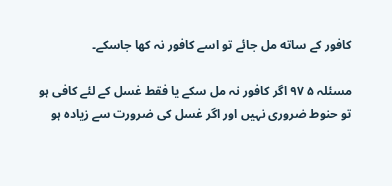کافور کے ساته مل جائے تو اسے کافور نہ کها جاسکے۔

مسئلہ ۵ ٩٧ اگر کافور نہ مل سکے یا فقط غسل کے لئے کافی ہو تو حنوط ضروری نہيں اور اگر غسل کی ضرورت سے زیادہ ہو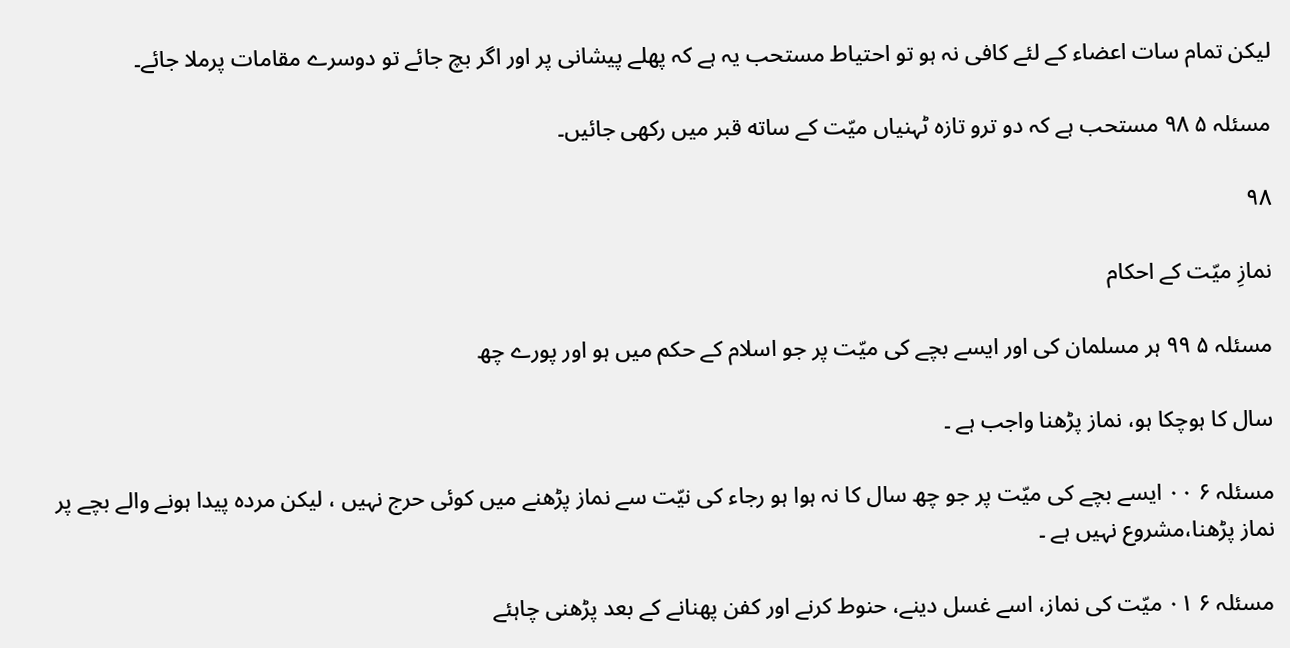ليکن تمام سات اعضاء کے لئے کافی نہ ہو تو احتياط مستحب یہ ہے کہ پهلے پيشانی پر اور اگر بچ جائے تو دوسرے مقامات پرملا جائے۔

مسئلہ ۵ ٩٨ مستحب ہے کہ دو ترو تازہ ٹہنياں ميّت کے ساته قبر ميں رکھی جائيں۔

۹۸

نمازِ ميّت کے احکام

مسئلہ ۵ ٩٩ ہر مسلمان کی اور ایسے بچے کی ميّت پر جو اسلام کے حکم ميں ہو اور پورے چھ

سال کا ہوچکا ہو، نماز پڑھنا واجب ہے ۔

مسئلہ ۶ ٠٠ ایسے بچے کی ميّت پر جو چھ سال کا نہ ہوا ہو رجاء کی نيّت سے نماز پڑھنے ميں کوئی حرج نہيں ، ليکن مردہ پيدا ہونے والے بچے پر نماز پڑھنا،مشروع نہيں ہے ۔

مسئلہ ۶ ٠١ ميّت کی نماز، اسے غسل دینے، حنوط کرنے اور کفن پهنانے کے بعد پڑھنی چاہئے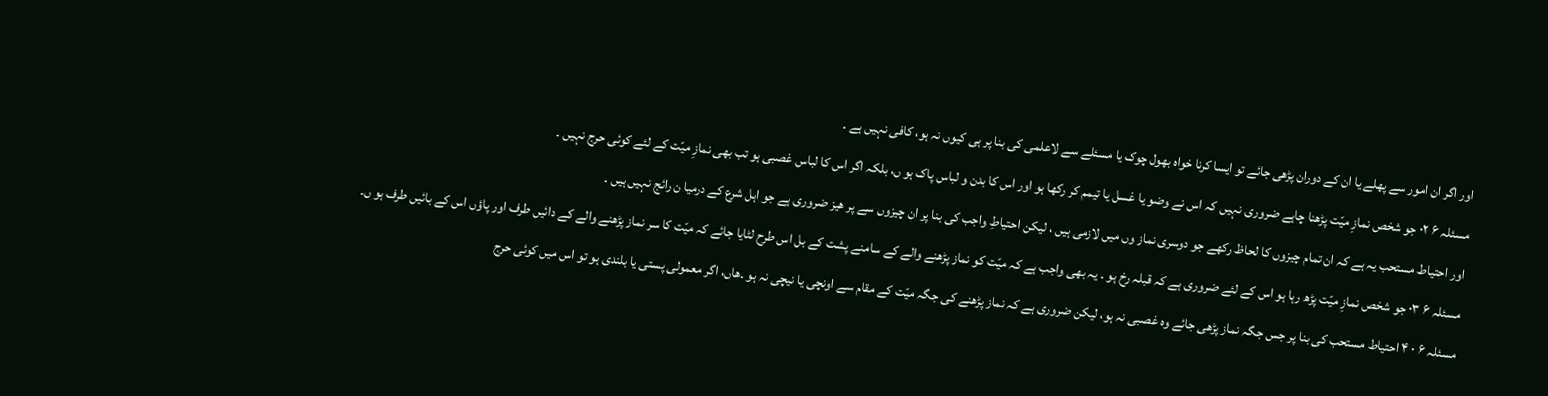اور اگر ان امور سے پهلے یا ان کے دوران پڑھی جائے تو ایسا کرنا خواہ بھول چوک یا مسئلے سے لاعلمی کی بنا پر ہی کيوں نہ ہو، کافی نہيں ہے ۔

مسئلہ ۶ ٠٢ جو شخص نمازِ ميّت پڑھنا چاہے ضروری نہيں کہ اس نے وضو یا غسل یا تيمم کر رکھا ہو اور اس کا بدن و لباس پاک ہو ں، بلکہ اگر اس کا لباس غصبی ہو تب بھی نمازِ ميّت کے لئے کوئی حرج نہيں ۔

اور احتياط مستحب یہ ہے کہ ان تمام چيزوں کا لحاظ رکھے جو دوسری نماز وں ميں لازمی ہيں ، ليکن احتياطِ واجب کی بنا پر ان چيزوں سے پر هيز ضروری ہے جو اہل شرع کے درميا ن رائج نہيں ہيں ۔

مسئلہ ۶ ٠٣ جو شخص نمازِ ميّت پڑھ رہا ہو اس کے لئے ضروری ہے کہ قبلہ رخ ہو ۔ یہ بھی واجب ہے کہ ميّت کو نماز پڑھنے والے کے سامنے پشت کے بل اس طرح لٹایا جائے کہ ميّت کا سر نماز پڑھنے والے کے دائيں طرف اور پاؤں اس کے بائيں طرف ہو ں۔

مسئلہ ۶ ٠ ۴ احتياط مستحب کی بنا پر جس جگہ نماز پڑھی جائے وہ غصبی نہ ہو، ليکن ضروری ہے کہ نماز پڑھنے کی جگہ ميّت کے مقام سے اونچی یا نيچی نہ ہو ۔هاں، اگر معمولی پستی یا بلندی ہو تو اس ميں کوئی حرج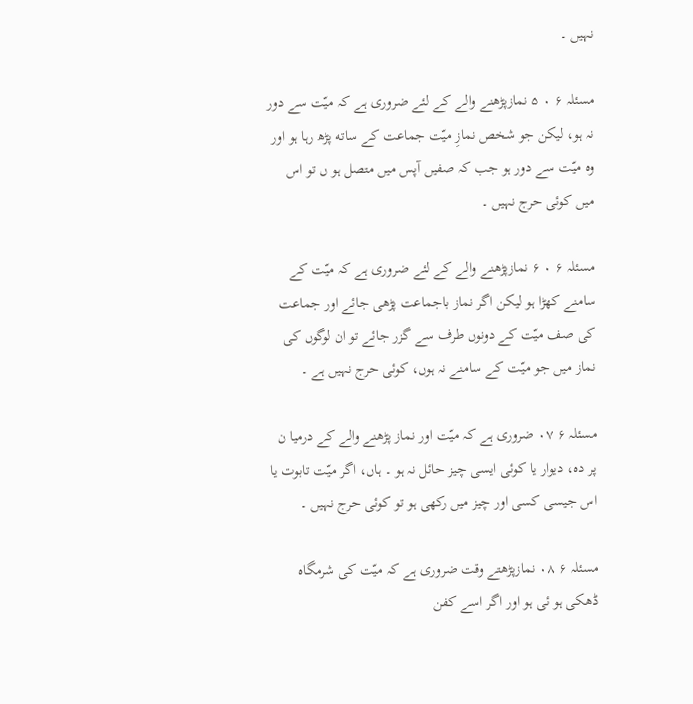نہيں ۔

مسئلہ ۶ ٠ ۵ نمازپڑھنے والے کے لئے ضروری ہے کہ ميّت سے دور نہ ہو، ليکن جو شخص نمازِ ميّت جماعت کے ساته پڑھ رہا ہو اور وہ ميّت سے دور ہو جب کہ صفيں آپس ميں متصل ہو ں تو اس ميں کوئی حرج نہيں ۔

مسئلہ ۶ ٠ ۶ نمازپڑھنے والے کے لئے ضروری ہے کہ ميّت کے سامنے کهڑا ہو ليکن اگر نماز باجماعت پڑھی جائے اور جماعت کی صف ميّت کے دونوں طرف سے گزر جائے تو ان لوگوں کی نماز ميں جو ميّت کے سامنے نہ ہوں، کوئی حرج نہيں ہے ۔

مسئلہ ۶ ٠٧ ضروری ہے کہ ميّت اور نماز پڑھنے والے کے درميا ن پر دہ، دیوار یا کوئی ایسی چيز حائل نہ ہو ۔ ہاں، اگر ميّت تابوت یا اس جيسی کسی اور چيز ميں رکھی ہو تو کوئی حرج نہيں ۔

مسئلہ ۶ ٠٨ نمازپڑھتے وقت ضروری ہے کہ ميّت کی شرمگاہ ڈهکی ہو ئی ہو اور اگر اسے کفن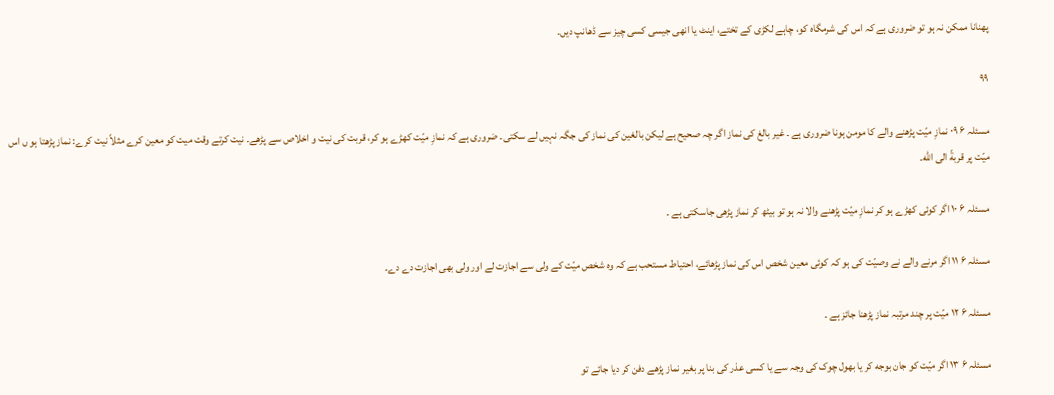پهنانا ممکن نہ ہو تو ضروری ہے کہ اس کی شرمگاہ کو، چاہے لکڑی کے تختے، اینٹ یا انهی جيسی کسی چيز سے ڈهانپ دیں۔

۹۹

مسئلہ ۶ ٠٩ نمازِ ميّت پڑھنے والے کا مومن ہونا ضروری ہے ۔ غير بالغ کی نماز اگر چہ صحيح ہے ليکن بالغين کی نماز کی جگہ نہيں لے سکتی۔ ضروری ہے کہ نمازِ ميّت کھڑے ہو کر، قربت کی نيت و اخلاص سے پڑھے۔ نيت کرتے وقت ميت کو معين کرے مثلاً نيت کرے: نماز پڑھتا ہو ں اس ميّت پر قربةً الی الله۔

مسئلہ ۶ ١٠ اگر کوئی کھڑے ہو کر نمازِ ميّت پڑھنے والا نہ ہو تو بيٹھ کر نماز پڑھی جاسکتی ہے ۔

مسئلہ ۶ ١١ اگر مرنے والے نے وصيّت کی ہو کہ کوئی معين شخص اس کی نماز پڑھائے، احتياط مستحب ہے کہ وہ شخص ميّت کے ولی سے اجازت لے اور ولی بھی اجازت دے دے۔

مسئلہ ۶ ١٢ ميّت پر چند مرتبہ نماز پڑھنا جائز ہے ۔

مسئلہ ۶ ١٣ اگر ميّت کو جان بوجه کر یا بھول چوک کی وجہ سے یا کسی عذر کی بنا پر بغير نماز پڑھے دفن کر دیا جائے تو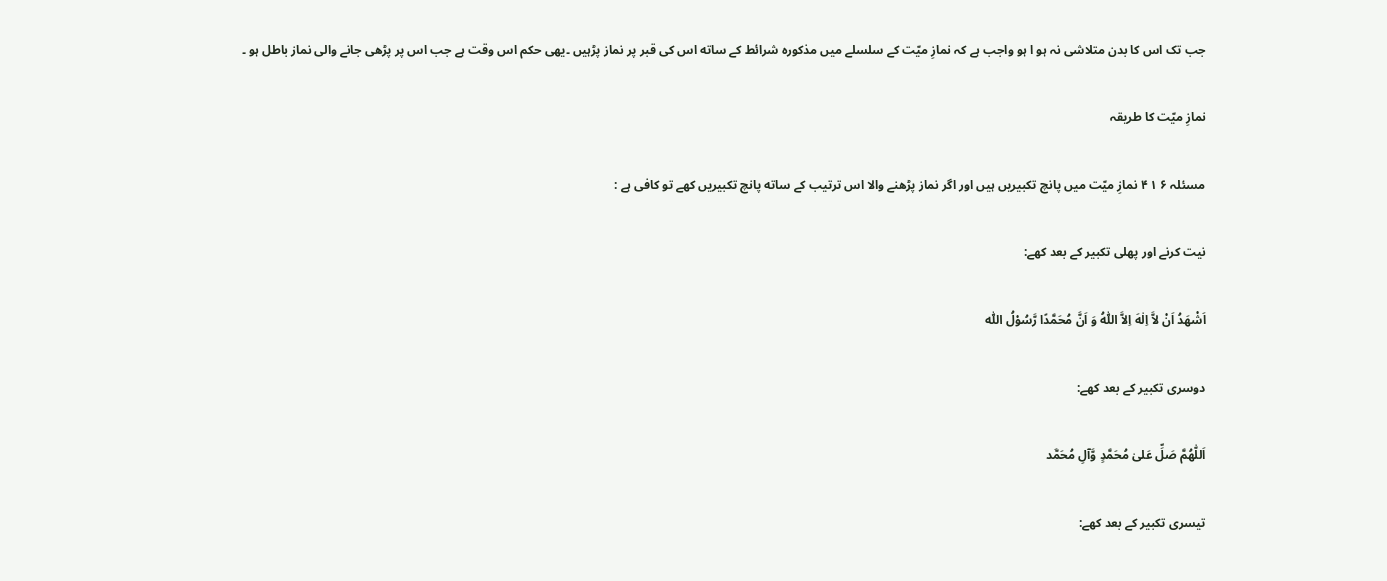جب تک اس کا بدن متلاشی نہ ہو ا ہو واجب ہے کہ نمازِ ميّت کے سلسلے ميں مذکورہ شرائط کے ساته اس کی قبر پر نماز پڑہيں ۔یهی حکم اس وقت ہے جب اس پر پڑھی جانے والی نماز باطل ہو ۔

نمازِ ميّت کا طريقہ

مسئلہ ۶ ١ ۴ نمازِ ميّت ميں پانچ تکبيریں ہيں اور اگر نماز پڑھنے والا اس ترتيب کے ساته پانچ تکبيریں کهے تو کافی ہے :

نيت کرنے اور پهلی تکبير کے بعد کهے:

اَشْهَدُ اَنْ لاَّ اِلٰهَ اِلاَّ اللّٰهُ وَ اَنَّ مُحَمَّدًا رَّسُوْلُ اللّٰه

دوسری تکبير کے بعد کهے:

اَللّٰهُمَّ صَلِّ عَلیٰ مُحَمَّدٍ وَّآلِ مُحَمَّد

تيسری تکبير کے بعد کهے: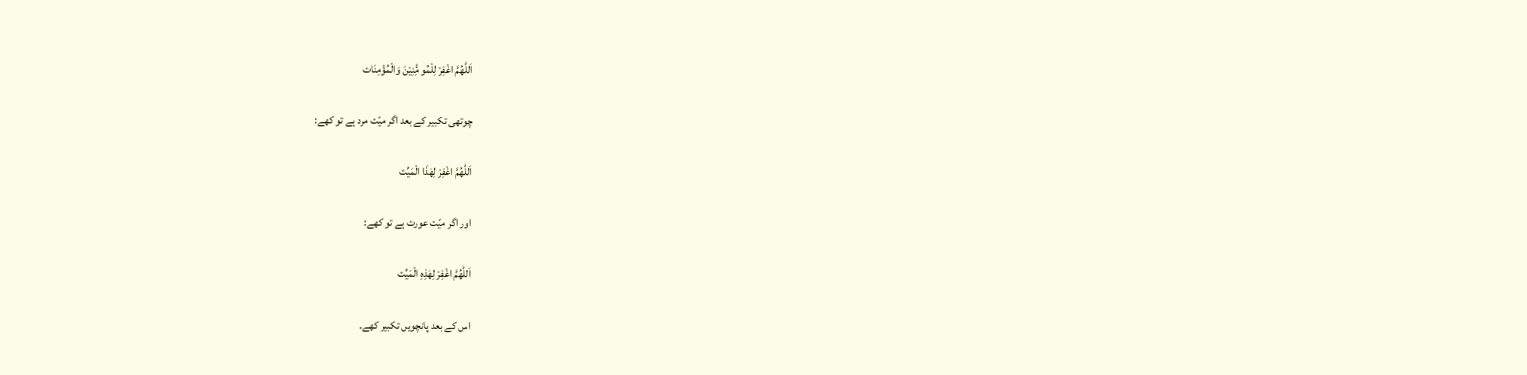اَللّٰهُمَّ اغْفِرْ لِلْمُو مِْٔنِيْنَ وَالْمُؤْمِنَات

چوتھی تکبير کے بعد اگر ميّت مرد ہے تو کهے:

اَللّٰهُمَّ اغْفِرْ لِهٰذَا الْمَيِّت

اور اگر ميّت عورت ہے تو کهے:

اَللّٰهُمَّ اغْفِرْ لِهٰذِهِ الْمَيِّت

اس کے بعد پانچویں تکبير کهے۔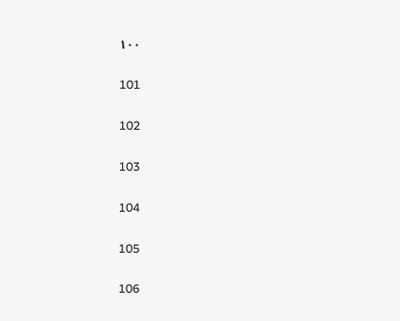۱۰۰

101

102

103

104

105

106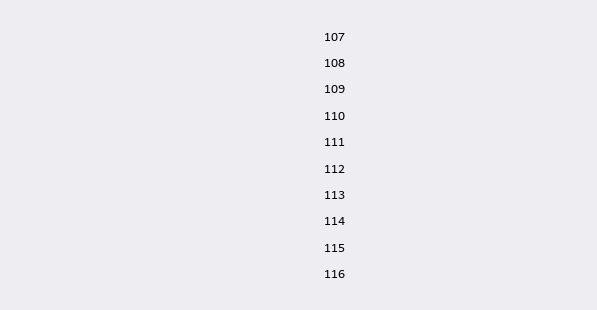107

108

109

110

111

112

113

114

115

116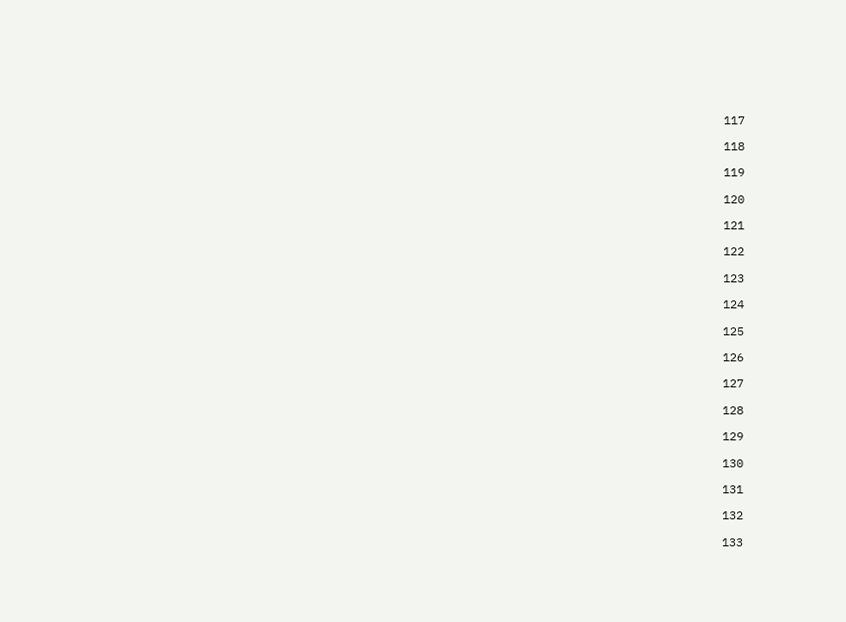117

118

119

120

121

122

123

124

125

126

127

128

129

130

131

132

133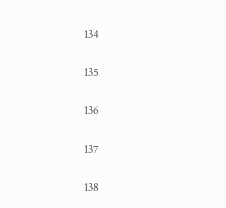134

135

136

137

138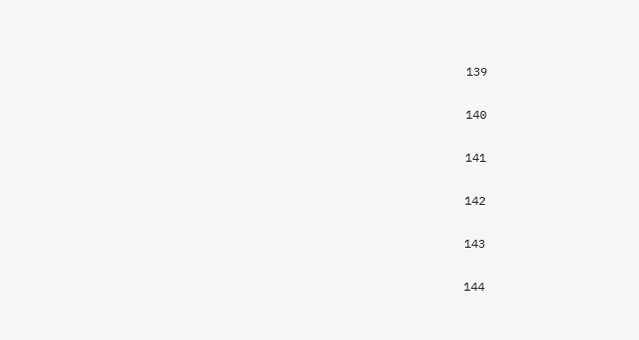139

140

141

142

143

144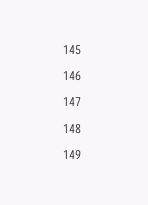145

146

147

148

149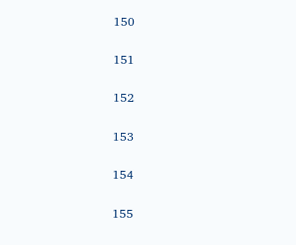150

151

152

153

154

155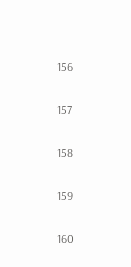156

157

158

159

160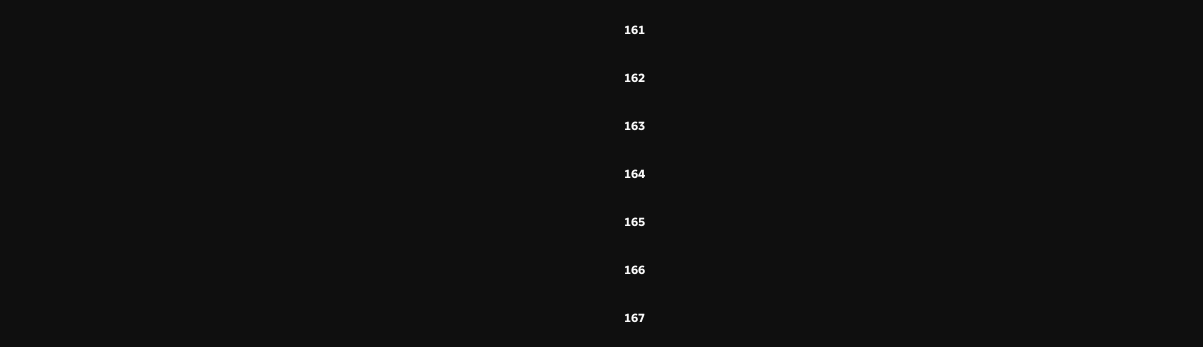161

162

163

164

165

166

167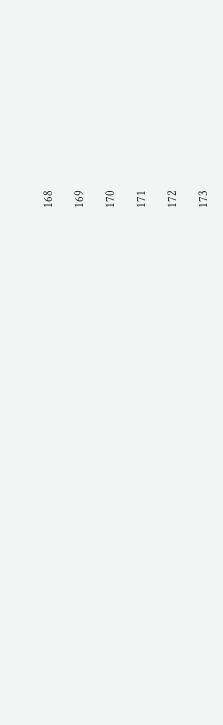168

169

170

171

172

173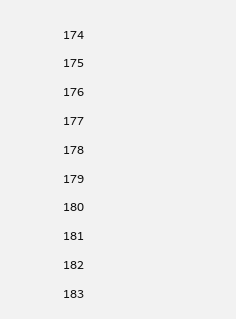174

175

176

177

178

179

180

181

182

183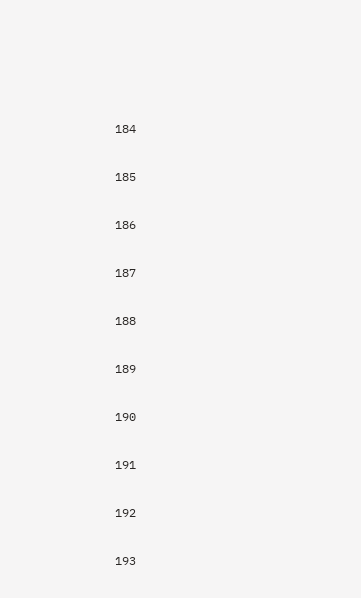184

185

186

187

188

189

190

191

192

193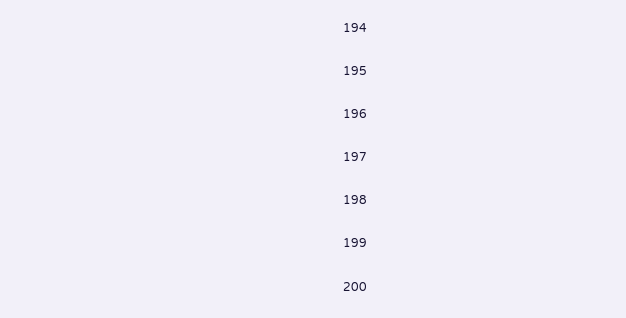194

195

196

197

198

199

200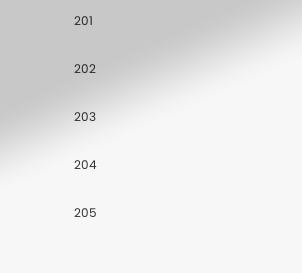201

202

203

204

205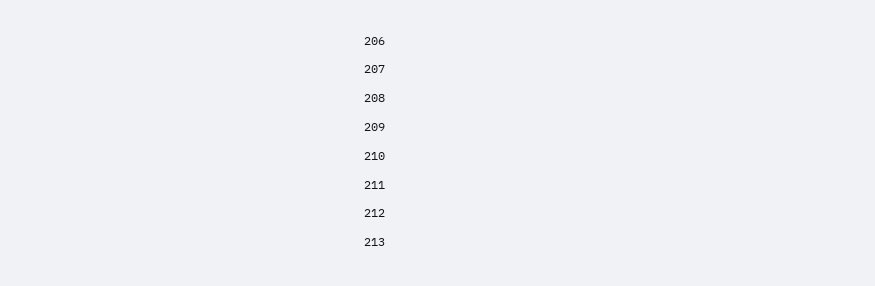206

207

208

209

210

211

212

213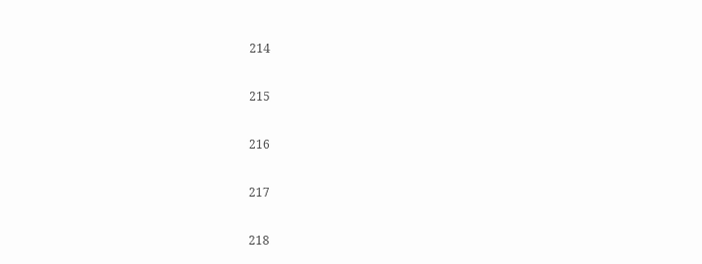214

215

216

217

218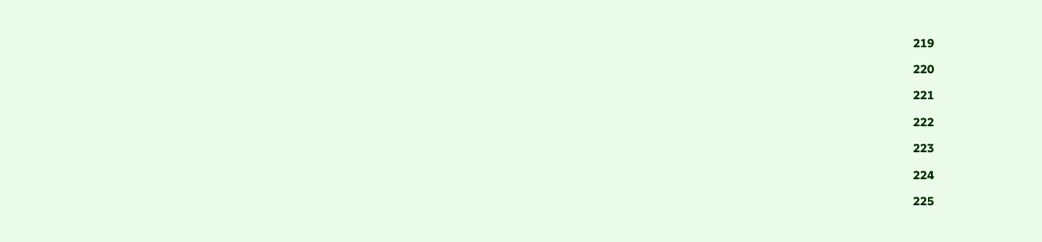219

220

221

222

223

224

225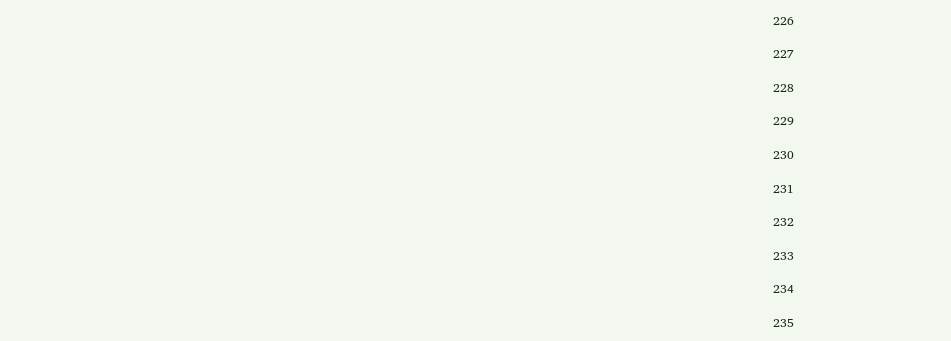226

227

228

229

230

231

232

233

234

235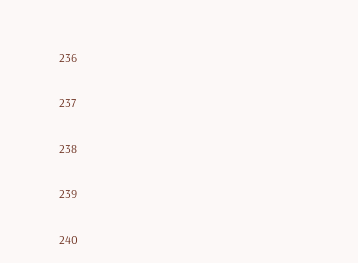236

237

238

239

240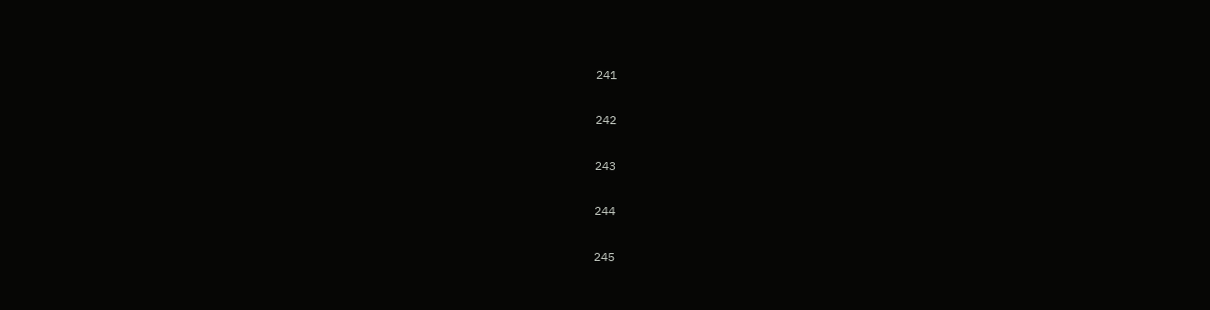241

242

243

244

245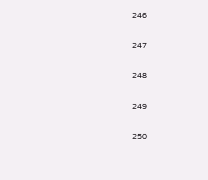246

247

248

249

250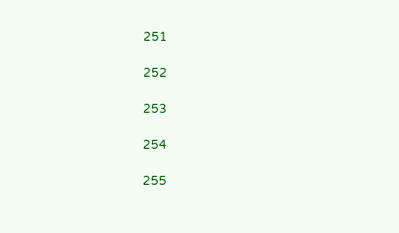251

252

253

254

255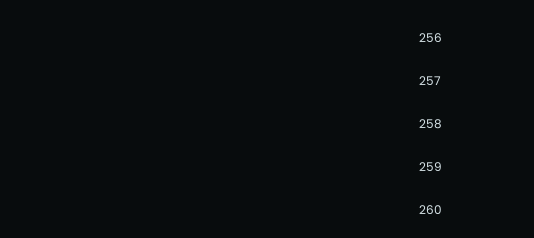256

257

258

259

260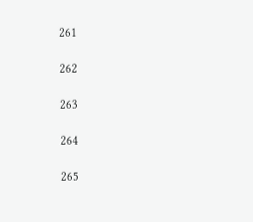261

262

263

264

265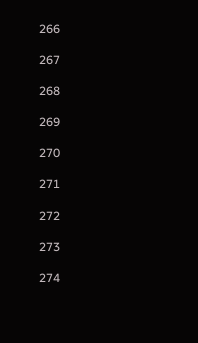266

267

268

269

270

271

272

273

274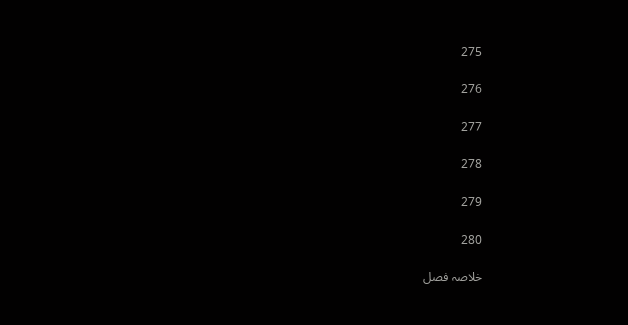275

276

277

278

279

280

خلاصہ فصل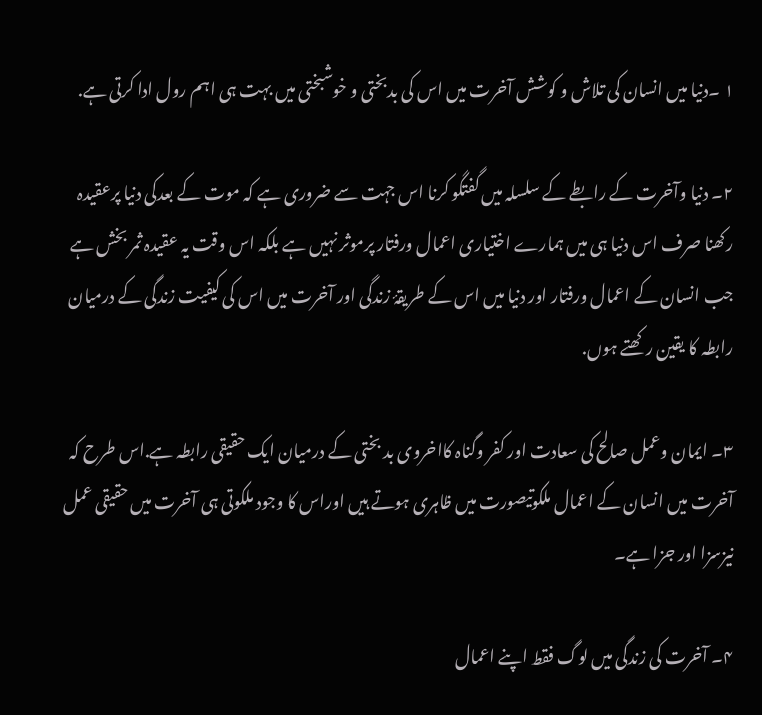۱ ۔دنیا میں انسان کی تلاش و کوشش آخرت میں اس کی بدبختی و خوشبختی میں بہت ہی اہم رول ادا کرتی ہے.

۲۔ دنیا وآخرت کے رابطے کے سلسلہ میں گفتگو کرنا اس جہت سے ضروری ہے کہ موت کے بعدکی دنیا پرعقیدہ رکھنا صرف اس دنیا ہی میں ہمارے اختیاری اعمال ورفتار پرموثر نہیں ہے بلکہ اس وقت یہ عقیدہ ثمر بخش ہے جب انسان کے اعمال ورفتار اور دنیا میں اس کے طریقۂ زندگی اور آخرت میں اس کی کیفیت زندگی کے درمیان رابطہ کا یقین رکھتے ہوں.

۳۔ ایمان وعمل صالح کی سعادت اور کفر وگناہ کااخروی بد بختی کے درمیان ایک حقیقی رابطہ ہے.اس طرح کہ آخرت میں انسان کے اعمال ملکوتیصورت میں ظاہری ہوتے ہیں اوراس کا وجود ملکوتی ہی آخرت میں حقیقی عمل نیزسزا اور جزا ہے۔

۴۔ آخرت کی زندگی میں لوگ فقط اپنے اعمال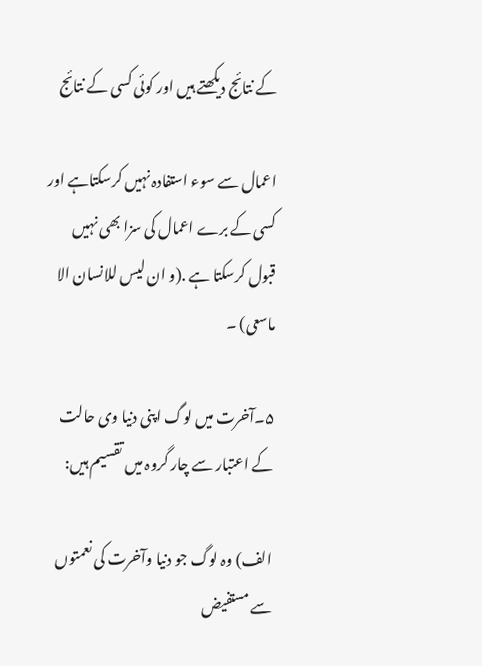کے نتائج دیکھتے ہیں اور کوئی کسی کے نتائج

اعمال سے سوء استفادہ نہیں کرسکتاہے اور کسی کے برے اعمال کی سزا بھی نہیں قبول کرسکتا ہے .(و ان لیس للانسان الا ماسعی) ۔

۵۔آخرت میں لوگ اپنی دنیا وی حالت کے اعتبار سے چار گروہ میں تقسیم ہیں:

الف) وہ لوگ جو دنیا وآخرت کی نعمتوں سے مستفیض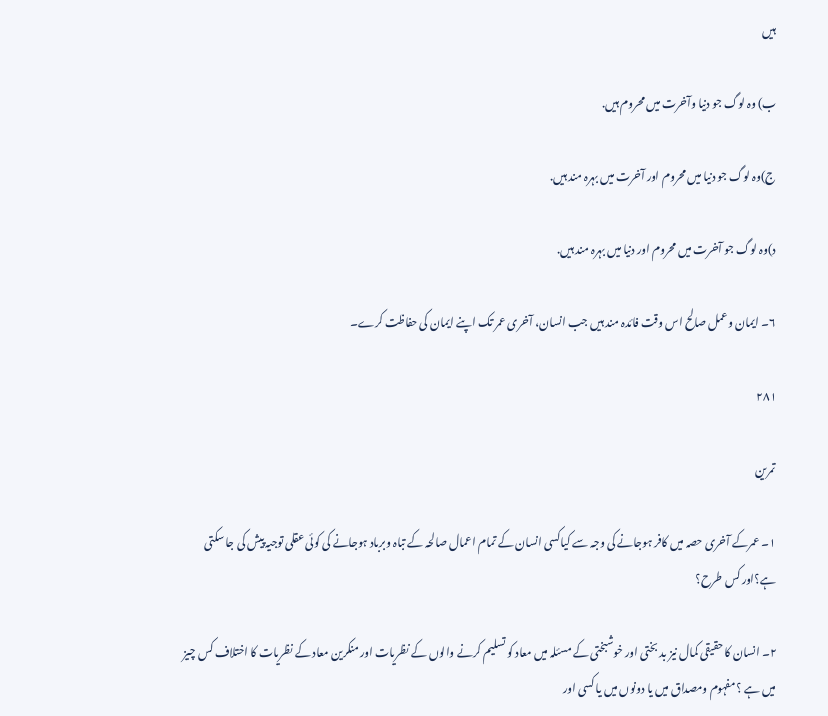ہیں

ب) وہ لوگ جو دنیا وآخرت میں محروم ہیں.

ج)وہ لوگ جو دنیا میں محروم اور آخرت میں بہرہ مند ہیں.

د)وہ لوگ جو آخرت میں محروم اور دنیا میں بہرہ مند ہیں.

۶۔ ایمان وعمل صالح اس وقت فائدہ مند ہیں جب انسان، آخری عمر تک اپنے ایمان کی حفاظت کرے۔

۲۸۱

تمرین

۱۔ عمرکے آخری حصہ میں کافر ہوجانے کی وجہ سے کیاکسی انسان کے تمام اعمال صالحہ کے تباہ وبرباد ہوجانے کی کوئی عقلی توجیہ پیش کی جا سکتی ہے؟اور کس طرح؟

۲۔ انسان کا حقیقی کمال نیز بد بختی اور خوشبختی کے مسئلہ میں معاد کو تسلیم کرنے والوں کے نظریات اور منکرین معاد کے نظریات کا اختلاف کس چیز میں ہے ؟ مفہوم ومصداق میں یا دونوں میں یا کسی اور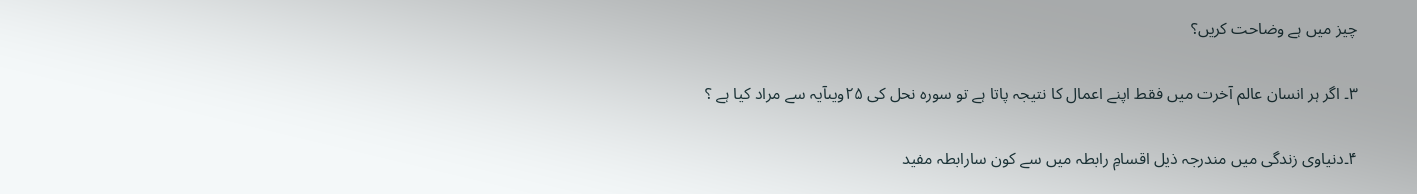چیز میں ہے وضاحت کریں؟

۳۔ اگر ہر انسان عالم آخرت میں فقط اپنے اعمال کا نتیجہ پاتا ہے تو سورہ نحل کی ۲۵ویںآیہ سے مراد کیا ہے ؟

۴۔دنیاوی زندگی میں مندرجہ ذیل اقسامِ رابطہ میں سے کون سارابطہ مفید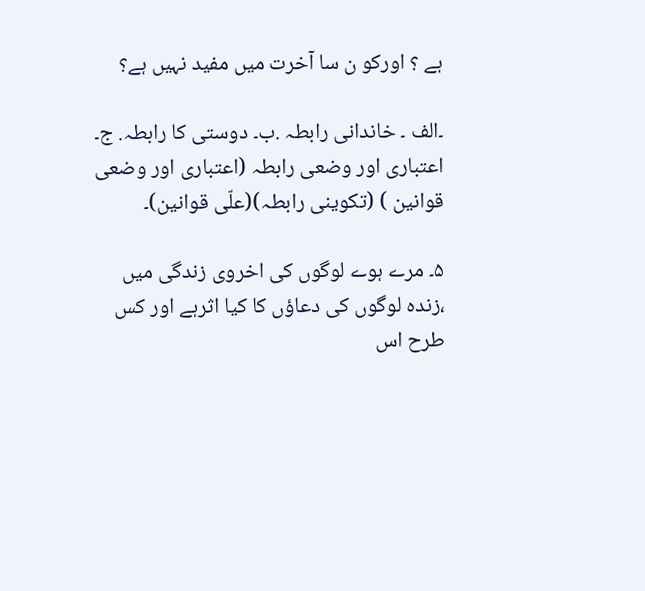ہے ؟ اورکو ن سا آخرت میں مفید نہیں ہے؟

۔الف ۔ خاندانی رابطہ .ب۔ دوستی کا رابطہ. ج۔ اعتباری اور وضعی رابطہ (اعتباری اور وضعی قوانین ) (تکوینی رابطہ)(علّی قوانین)۔

۵۔ مرے ہوے لوگوں کی اخروی زندگی میں ،زندہ لوگوں کی دعاؤں کا کیا اثرہے اور کس طرح اس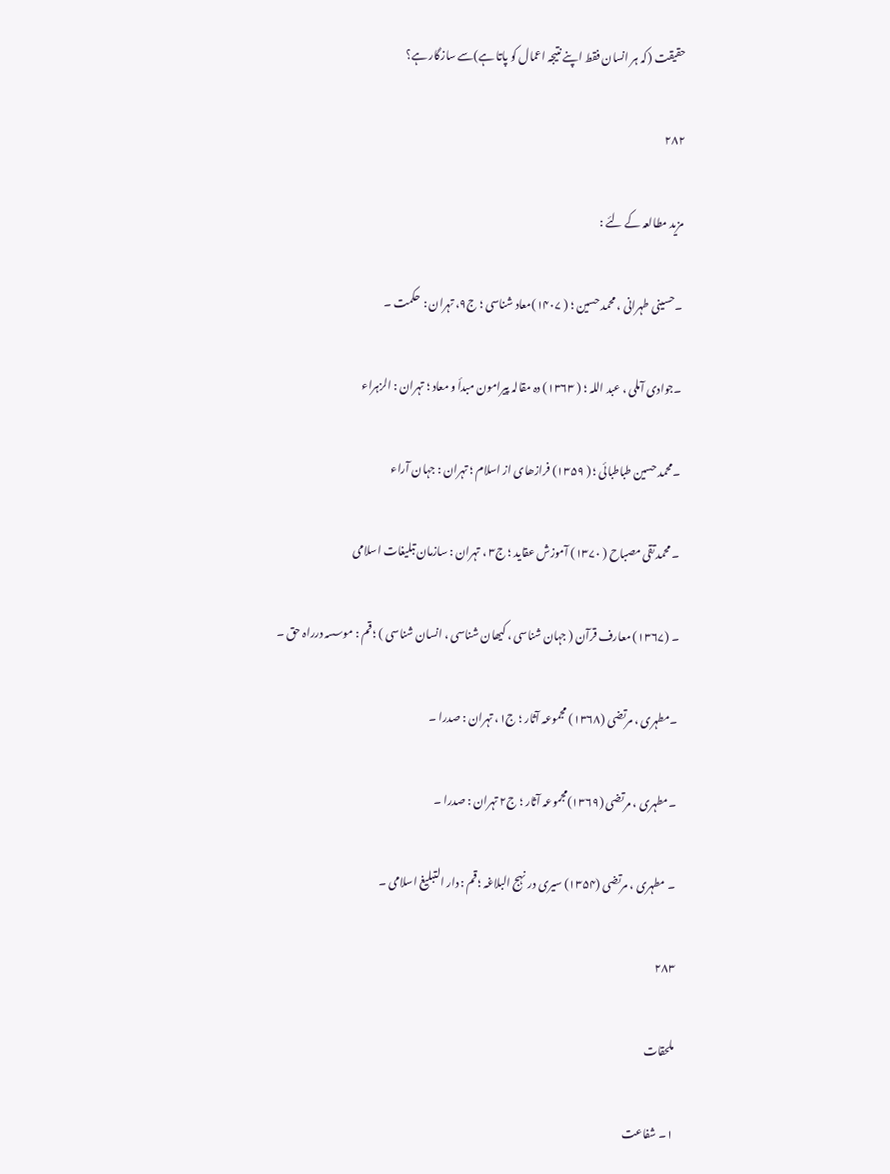حقیقت (کہ ہر انسان فقط اپنے نتیجہ اعمال کو پاتا ہے)سے سازگار ہے؟

۲۸۲

مزید مطالعہ کے لئے :

۔حسینی طہرانی ، محمد حسین ؛ ( ۱۴۰۷)معاد شناسی ؛ ج۹، تہران : حکمت ۔

۔جوادی آملی ، عبد اللہ ؛ ( ۱۳۶۳) دہ مقالہ پیرامون مبدأ و معاد ؛ تہران : الزہراء

۔محمد حسین طباطبائی ؛ ( ۱۳۵۹) فرازھای از اسلام ؛ تہران : جہان آراء

۔ محمد تقی مصباح ( ۱۳۷۰) آموزش عقاید ؛ ج۳ ، تہران : سازمان تبلیغات اسلامی

۔ (۱۳۶۷) معارف قرآن ( جہان شناسی ، کیھان شناسی ، انسان شناسی ) ؛ قم : موسسہ درراہ حق ۔

۔مطہری ، مرتضی (۱۳۶۸) مجموعہ آثار ؛ ج۱، تہران : صدرا ۔

۔مطہری ، مرتضی (۱۳۶۹)مجموعہ آثار ؛ ج۲ تہران : صدرا ۔

۔ مطہری ، مرتضی (۱۳۵۴) سیری در نہج البلاغہ ؛قم : دار التبلیغ اسلامی ۔

۲۸۳

ملحقات

۱۔ شفاعت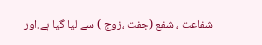شفاعت ، شفع (جفت ،زوج ) سے لیا گیا ہے.اور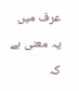عرف میں یہ معنی ہے کہ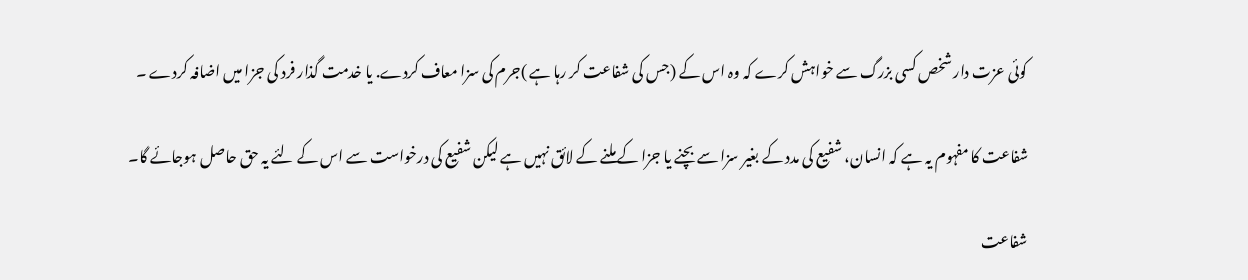کوئی عزت دار شخص کسی بزرگ سے خواہش کرے کہ وہ اس کے (جس کی شفاعت کر رہا ہے )جرم کی سزا معاف کردے. یا خدمت گذار فرد کی جزا میں اضافہ کردے ۔

شفاعت کا مفہوم یہ ہے کہ انسان، شفیع کی مدد کے بغیر سزا سے بچنے یا جزا کے ملنے کے لائق نہیں ہے لیکن شفیع کی درخواست سے اس کے لئے یہ حق حاصل ہوجائے گا۔

شفاعت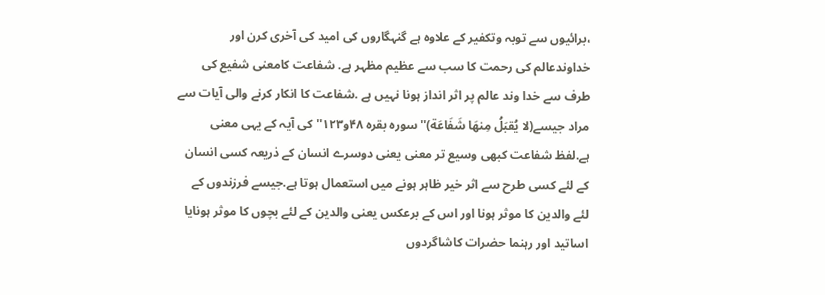،برائیوں سے توبہ وتکفیر کے علاوہ ہے گنہگاروں کی امید کی آخری کرن اور خداوندعالم کی رحمت کا سب سے عظیم مظہر ہے. شفاعت کامعنی شفیع کی طرف سے خدا وند عالم پر اثر انداز ہونا نہیں ہے .شفاعت کا انکار کرنے والی آیات سے مراد جیسے(لا یُقبَلُ مِنھَا شَفَاعَة)''سورہ بقرہ ۴۸و۱۲۳''کی آیہ کے یہی معنی ہے.لفظ شفاعت کبھی وسیع تر معنی یعنی دوسرے انسان کے ذریعہ کسی انسان کے لئے کسی طرح سے اثر خیر ظاہر ہونے میں استعمال ہوتا ہے.جیسے فرزندوں کے لئے والدین کا موثر ہونا اور اس کے برعکس یعنی والدین کے لئے بچوں کا موثر ہونایا اساتید اور رہنما حضرات کاشاگردوں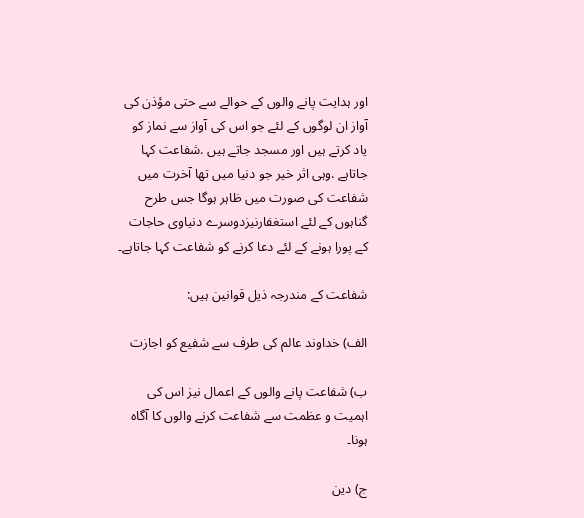اور ہدایت پانے والوں کے حوالے سے حتی مؤذن کی آواز ان لوگوں کے لئے جو اس کی آواز سے نماز کو یاد کرتے ہیں اور مسجد جاتے ہیں .شفاعت کہا جاتاہے .وہی اثر خیر جو دنیا میں تھا آخرت میں شفاعت کی صورت میں ظاہر ہوگا جس طرح گناہوں کے لئے استغفارنیزدوسرے دنیاوی حاجات کے پورا ہونے کے لئے دعا کرنے کو شفاعت کہا جاتاہے۔

شفاعت کے مندرجہ ذیل قوانین ہیں:

الف) خداوند عالم کی طرف سے شفیع کو اجازت

ب) شفاعت پانے والوں کے اعمال نیز اس کی اہمیت و عظمت سے شفاعت کرنے والوں کا آگاہ ہونا۔

ج) دین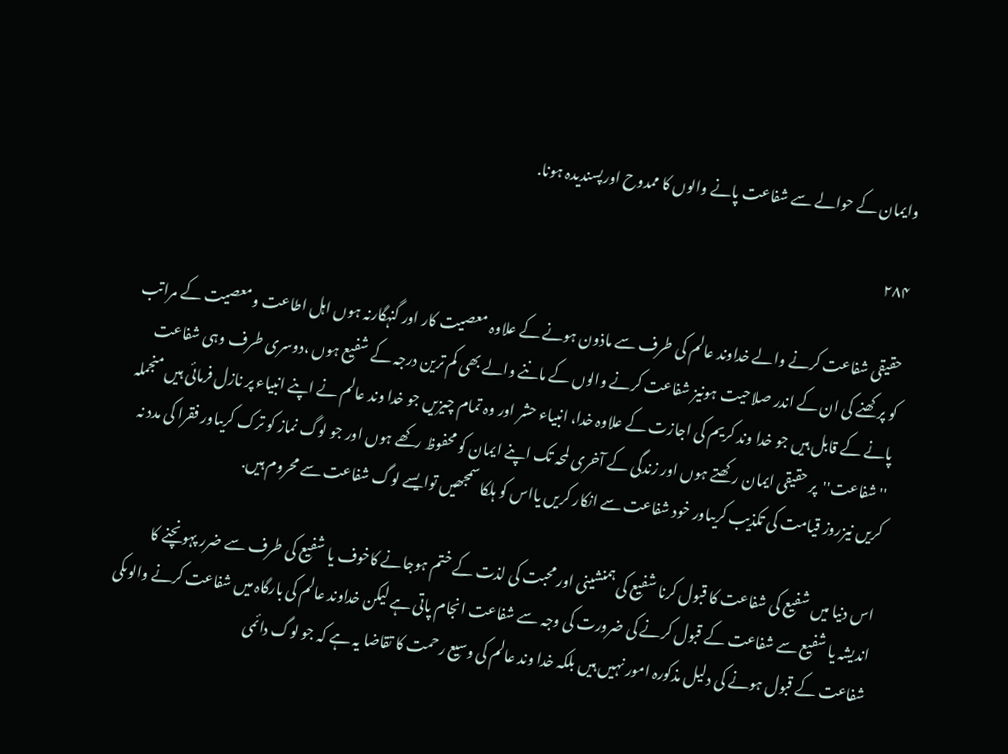وایمان کے حوالے سے شفاعت پانے والوں کا ممدوح اورپسندیدہ ہونا.

۲۸۴

حقیقی شفاعت کرنے والے خداوند عالم کی طرف سے ماذون ہونے کے علاوہ معصیت کار اور گنہگارنہ ہوں اہل اطاعت ومعصیت کے مراتب کو پرکھنے کی ان کے اندر صلاحیت ہونیز شفاعت کرنے والوں کے ماننے والے بھی کم ترین درجہ کے شفیع ہوں ،دوسری طرف وہی شفاعت پانے کے قابل ہیں جو خدا وند کریم کی اجازت کے علاوہ خدا، انبیاء حشر اور وہ تمام چیزیں جو خدا وند عالم نے اپنے انبیاء پر نازل فرمائی ہیں منجملہ ''شفاعت''پر حقیقی ایمان رکھتے ہوں اور زندگی کے آخری لمحہ تک اپنے ایمان کو محفوظ رکھے ہوں اور جو لوگ نماز کو ترک کریںاور فقرا کی مدد نہ کریں نیزروز قیامت کی تکذیب کریںاور خود شفاعت سے انکار کریں یااس کو ہلکا سمجھیں توایسے لوگ شفاعت سے محروم ہیں.

اس دنیا میں شفیع کی شفاعت کا قبول کرنا شفیع کی ہمنشینی اور محبت کی لذت کے ختم ہوجانے کاخوف یا شفیع کی طرف سے ضرر پہونچنے کا اندیشہ یا شفیع سے شفاعت کے قبول کرنے کی ضرورت کی وجہ سے شفاعت انجام پاتی ہے لیکن خداوند عالم کی بارگاہ میں شفاعت کرنے والوںکی شفاعت کے قبول ہونے کی دلیل مذکورہ امور نہیں ہیں بلکہ خدا وند عالم کی وسیع رحمت کا تقاضا یہ ہے کہ جو لوگ دائمی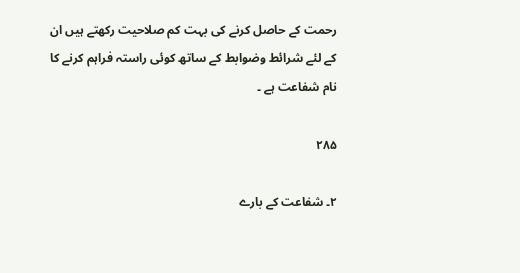رحمت کے حاصل کرنے کی بہت کم صلاحیت رکھتے ہیں ان کے لئے شرائط وضوابط کے ساتھ کوئی راستہ فراہم کرنے کا نام شفاعت ہے ۔

۲۸۵

۲۔ شفاعت کے بارے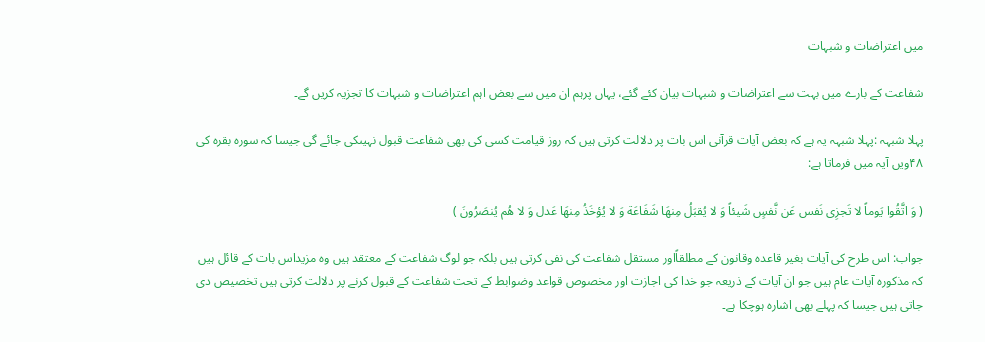میں اعتراضات و شبہات

شفاعت کے بارے میں بہت سے اعتراضات و شبہات بیان کئے گئے، یہاں پرہم ان میں سے بعض اہم اعتراضات و شبہات کا تجزیہ کریں گے۔

پہلا شبہہ :پہلا شبہہ یہ ہے کہ بعض آیات قرآنی اس بات پر دلالت کرتی ہیں کہ روز قیامت کسی کی بھی شفاعت قبول نہیںکی جائے گی جیسا کہ سورہ بقرہ کی ۴۸ویں آیہ میں فرماتا ہے:

( وَ اتَّقُوا یَوماً لا تَجزِی نَفس عَن نَّفسٍ شَیئاً وَ لا یُقبَلُ مِنهَا شَفَاعَة وَ لا یُؤخَذُ مِنهَا عَدل وَ لا هُم یُنصَرُونَ )

جواب: اس طرح کی آیات بغیر قاعدہ وقانون کے مطلقاًاور مستقل شفاعت کی نفی کرتی ہیں بلکہ جو لوگ شفاعت کے معتقد ہیں وہ مزیداس بات کے قائل ہیں کہ مذکورہ آیات عام ہیں جو ان آیات کے ذریعہ جو خدا کی اجازت اور مخصوص قواعد وضوابط کے تحت شفاعت کے قبول کرنے پر دلالت کرتی ہیں تخصیص دی جاتی ہیں جیسا کہ پہلے بھی اشارہ ہوچکا ہے۔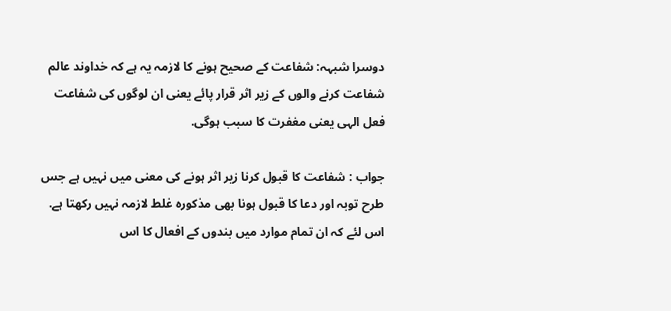دوسرا شبہہ: شفاعت کے صحیح ہونے کا لازمہ یہ ہے کہ خداوند عالم شفاعت کرنے والوں کے زیر اثر قرار پائے یعنی ان لوگوں کی شفاعت فعل الہی یعنی مغفرت کا سبب ہوگی.

جواب : شفاعت کا قبول کرنا زیر اثر ہونے کی معنی میں نہیں ہے جس طرح توبہ اور دعا کا قبول ہونا بھی مذکورہ غلط لازمہ نہیں رکھتا ہے. اس لئے کہ ان تمام موارد میں بندوں کے افعال کا اس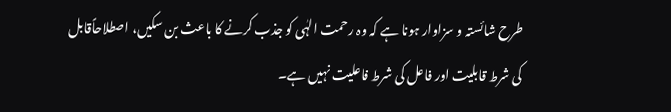طرح شائستہ و سزاوار ہونا ہے کہ وہ رحمت الہٰی کو جذب کرنے کا باعث بن سکیں، اصطلاحاًقابل کی شرط قابلیت اور فاعل کی شرط فاعلیت نہیں ہے۔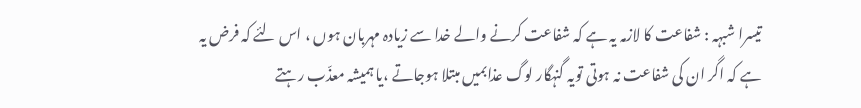تیسرا شبہہ : شفاعت کا لازمہ یہ ہے کہ شفاعت کرنے والے خدا سے زیادہ مہربان ہوں ، اس لئے کہ فرض یہ ہے کہ اگر ان کی شفاعت نہ ہوتی تویہ گنہگار لوگ عذابمیں مبتلا ہوجاتے ،یا ہمیشہ معذّب رہتے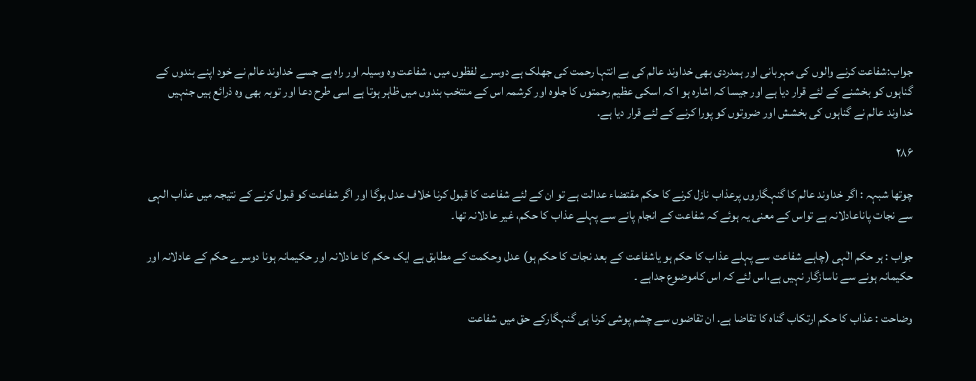جواب:شفاعت کرنے والوں کی مہربانی اور ہمدردی بھی خداوند عالم کی بے انتہا رحمت کی جھلک ہے دوسرے لفظوں میں ، شفاعت وہ وسیلہ اور راہ ہے جسے خداوند عالم نے خود اپنے بندوں کے گناہوں کو بخشنے کے لئے قرار دیا ہے اور جیسا کہ اشارہ ہو ا کہ اسکی عظیم رحمتوں کا جلوہ اور کرشمہ اس کے منتخب بندوں میں ظاہر ہوتا ہے اسی طرح دعا اور توبہ بھی وہ ذرائع ہیں جنہیں خداوند عالم نے گناہوں کی بخشش اور ضروتوں کو پورا کرنے کے لئے قرار دیا ہے.

۲۸۶

چوتھا شبہہ : اگر خداوند عالم کا گنہگاروں پرعذاب نازل کرنے کا حکم مقتضاء عدالت ہے تو ان کے لئے شفاعت کا قبول کرنا خلاف عدل ہوگا اور اگر شفاعت کو قبول کرنے کے نتیجہ میں عذاب الہی سے نجات پاناعادلانہ ہے تواس کے معنی یہ ہوئے کہ شفاعت کے انجام پانے سے پہلے عذاب کا حکم، غیر عادلانہ تھا۔

جواب : ہر حکم الٰہی (چاہے شفاعت سے پہلے عذاب کا حکم ہو یاشفاعت کے بعد نجات کا حکم ہو) عدل وحکمت کے مطابق ہے ایک حکم کا عادلانہ اور حکیمانہ ہونا دوسرے حکم کے عادلانہ اور حکیمانہ ہونے سے ناسازگار نہیں ہے،اس لئے کہ اس کاموضوع جداہے ۔

وضاحت : عذاب کا حکم ارتکاب گناہ کا تقاضا ہے. ان تقاضوں سے چشم پوشی کرنا ہی گنہگارکے حق میں شفاعت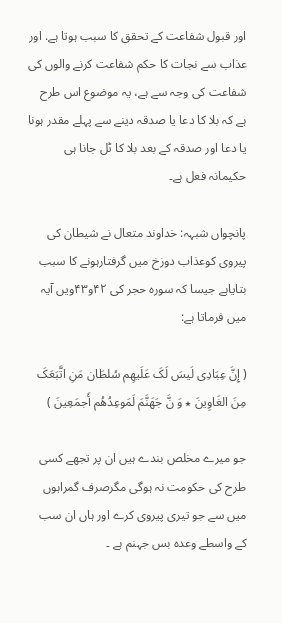اور قبول شفاعت کے تحقق کا سبب ہوتا ہے. اور عذاب سے نجات کا حکم شفاعت کرنے والوں کی شفاعت کی وجہ سے ہے، یہ موضوع اس طرح ہے کہ بلا کا دعا یا صدقہ دینے سے پہلے مقدر ہونا یا دعا اور صدقہ کے بعد بلا کا ٹل جانا ہی حکیمانہ فعل ہے۔

پانچواں شبہہ: خداوند متعال نے شیطان کی پیروی کوعذاب دوزخ میں گرفتارہونے کا سبب بتایاہے جیسا کہ سورہ حجر کی ۴۲و۴۳ویں آیہ میں فرماتا ہے:

( إِنَّ عِبَادِی لَیسَ لَکَ عَلَیهِم سُلطَان مَنِ اتَّبَعَکَ مِنَ الغَاوِینَ ٭ وَ نَّ جَهَنَّمَ لَمَوعِدُهُم أَجمَعِینَ )

جو میرے مخلص بندے ہیں ان پر تجھے کسی طرح کی حکومت نہ ہوگی مگرصرف گمراہوں میں سے جو تیری پیروی کرے اور ہاں ان سب کے واسطے وعدہ بس جہنم ہے ۔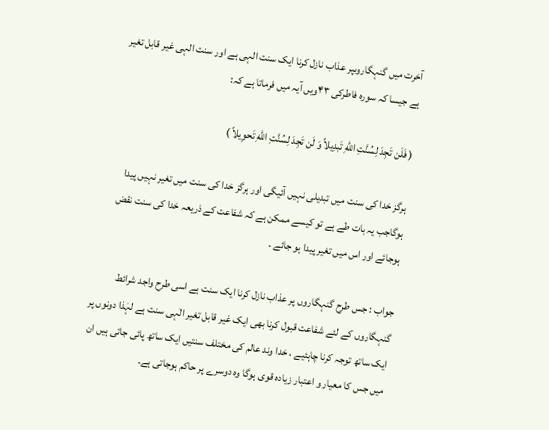آخرت میں گنہگاروںپر عذاب نازل کرنا ایک سنت الہی ہے اور سنت الہی غیر قابل تغیر ہے جیسا کہ سورہ فاطرکی ۴۳ویں آیہ میں فرماتا ہے کہ:

( فَلَن تَجِدَ لِسُنَّتِ اللّٰهِ تَبدِیلاً وَ لَن تَجِدَ لِسُنَّتِ اللّٰهِ تَحوِیلاً )

ہرگز خدا کی سنت میں تبدیلی نہیں آئیگی اور ہرگز خدا کی سنت میں تغیر نہیں پیدا ہوگاجب یہ بات طے ہے تو کیسے ممکن ہے کہ شفاعت کے ذریعہ خدا کی سنت نقض ہوجائے اور اس میں تغیر پیدا ہو جائے ۔

جواب : جس طرح گنہگاروں پر عذاب نازل کرنا ایک سنت ہے اسی طرح واجد شرائط گنہگاروں کے لئے شفاعت قبول کرنا بھی ایک غیر قابل تغیر الٰہی سنت ہے لہٰذا دونوں پر ایک ساتھ توجہ کرنا چاہئیے ، خدا وند عالم کی مختلف سنتیں ایک ساتھ پائی جاتی ہیں ان میں جس کا معیار و اعتبار زیادہ قوی ہوگا وہ دوسرے پر حاکم ہوجاتی ہے۔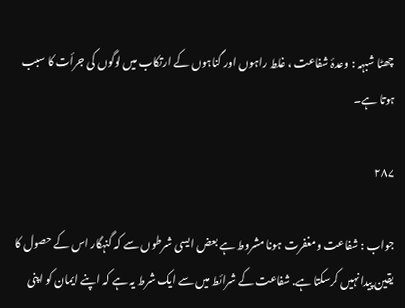چھٹا شبہہ : وعدۂ شفاعت ، غلط راہوں اور گناہوں کے ارتکاب میں لوگوں کی جرأت کا سبب ہوتا ہے۔

۲۸۷

جواب : شفاعت ومغفرت ہونا مشروط ہے بعض ایسی شرطوں سے کہ گنہگار اس کے حصول کا یقین پیدا نہیں کرسکتا ہے. شفاعت کے شرائط میں سے ایک شرط یہ ہے کہ اپنے ایمان کو اپنی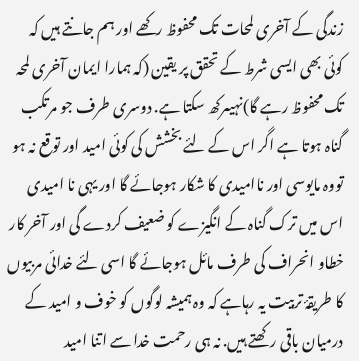زندگی کے آخری لمحات تک محفوظ رکھے اور ہم جانتے ہیں کہ کوئی بھی ایسی شرط کے تحقق پر یقین (کہ ہمارا ایمان آخری لمحہ تک محفوظ رہے گا)نہیںرکھ سکتا ہے. دوسری طرف جو مرتکب گناہ ہوتا ہے اگر اس کے لئے بخشش کی کوئی امید اور توقع نہ ہو تووہ مایوسی اور ناامیدی کا شکار ہوجائے گا اور یہی نا امیدی اس میں ترک گناہ کے انگیزے کو ضعیف کردے گی اور آخر کار خطاو انحراف کی طرف مائل ہوجائے گا اسی لئے خدائی مربیوں کا طریقۂ تربیت یہ رہاہے کہ وہ ہمیشہ لوگوں کو خوف و امید کے درمیان باقی رکھتے ہیں. نہ ہی رحمت خدا سے اتنا امید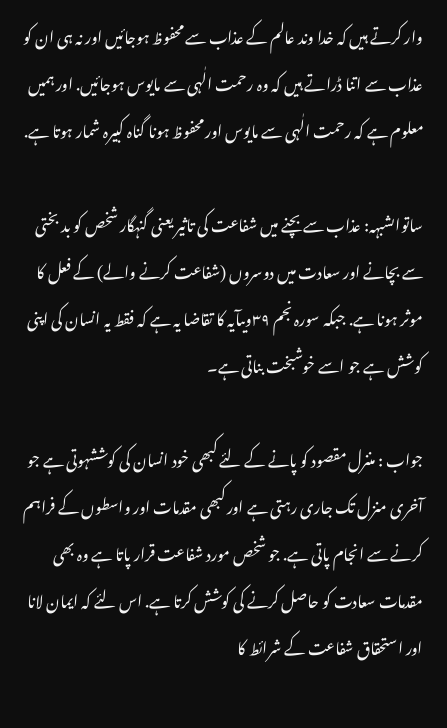وار کرتے ہیں کہ خدا وند عالم کے عذاب سے محفوظ ہوجائیں اور نہ ہی ان کو عذاب سے اتنا ڈراتے ہیں کہ وہ رحمت الٰہی سے مایوس ہوجائیں. اور ہمیں معلوم ہے کہ رحمت الٰہی سے مایوس اور محفوظ ہونا گناہ کبیرہ شمار ہوتا ہے.

ساتواںشبہہ: عذاب سے بچنے میں شفاعت کی تاثیر یعنی گنہگار شخص کو بد بختی سے بچانے اور سعادت میں دوسروں (شفاعت کرنے والے) کے فعل کا موثر ہونا ہے. جبکہ سورہ نجم ۳۹ویںآیہ کا تقاضا یہ ہے کہ فقط یہ انسان کی اپنی کوشش ہے جو اسے خوشبخت بناتی ہے۔

جواب : مننرل مقصود کو پانے کے لئے کبھی خود انسان کی کوششہوتی ہے جو آخری منزل تک جاری رہتی ہے اور کبھی مقدمات اور واسطوں کے فراہم کرنے سے انجام پاتی ہے. جو شخص مورد شفاعت قرار پاتا ہے وہ بھی مقدمات سعادت کو حاصل کرنے کی کوشش کرتا ہے. اس لئے کہ ایمان لانا اور استحقاق شفاعت کے شرائط کا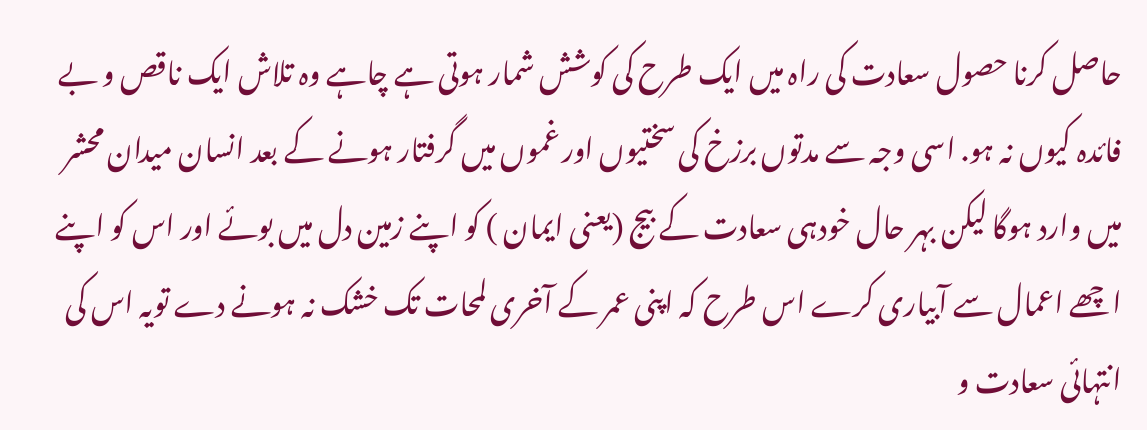حاصل کرنا حصول سعادت کی راہ میں ایک طرح کی کوشش شمار ہوتی ہے چاہے وہ تلاش ایک ناقص و بے فائدہ کیوں نہ ہو. اسی وجہ سے مدتوں برزخ کی سختیوں اور غموں میں گرفتار ہونے کے بعد انسان میدان محشر میں وارد ہوگا لیکن بہر حال خودہی سعادت کے بیج (یعنی ایمان ) کو اپنے زمین دل میں بوئے اور اس کو اپنے اچھے اعمال سے آبیاری کرے اس طرح کہ اپنی عمر کے آخری لمحات تک خشک نہ ہونے دے تویہ اس کی انتہائی سعادت و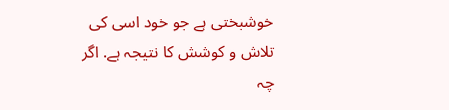خوشبختی ہے جو خود اسی کی تلاش و کوشش کا نتیجہ ہے. اگر چہ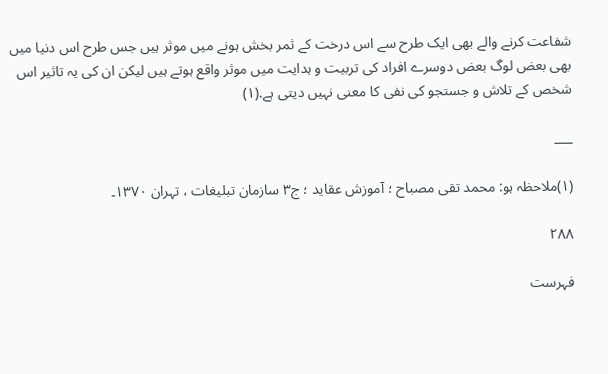شفاعت کرنے والے بھی ایک طرح سے اس درخت کے ثمر بخش ہونے میں موثر ہیں جس طرح اس دنیا میں بھی بعض لوگ بعض دوسرے افراد کی تربیت و ہدایت میں موثر واقع ہوتے ہیں لیکن ان کی یہ تاثیر اس شخص کے تلاش و جستجو کی نفی کا معنی نہیں دیتی ہے.(۱)

___

(۱)ملاحظہ ہو: محمد تقی مصباح ؛ آموزش عقاید ؛ ج۳ سازمان تبلیغات ، تہران ۱۳۷۰۔

۲۸۸

فہرست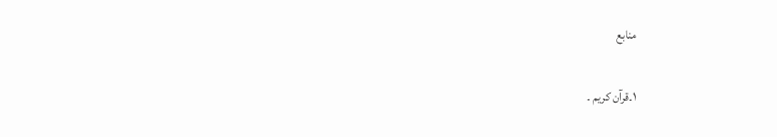منابع

۱۔قرآن کریم ۔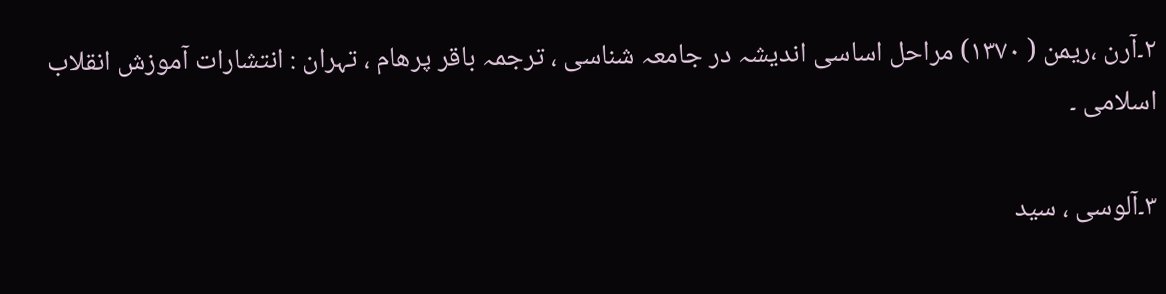۲۔آرن ،ریمن ( ۱۳۷۰) مراحل اساسی اندیشہ در جامعہ شناسی ، ترجمہ باقر پرھام ، تہران : انتشارات آموزش انقلاب اسلامی ۔

۳۔آلوسی ، سید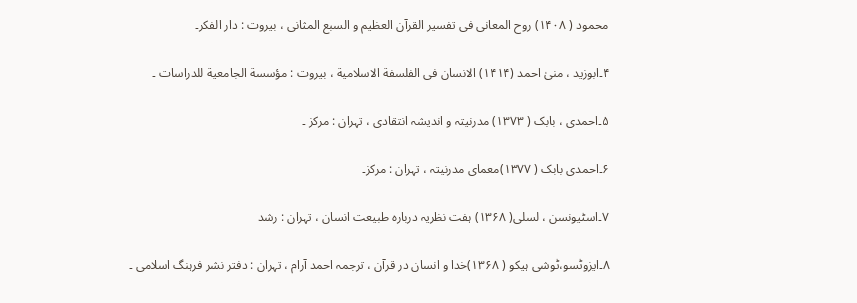محمود ( ۱۴۰۸) روح المعانی فی تفسیر القرآن العظیم و السبع المثانی ، بیروت : دار الفکر۔

۴۔ابوزید ، منیٰ احمد (۱۴۱۴) الانسان فی الفلسفة الاسلامیة ، بیروت : مؤسسة الجامعیة للدراسات ۔

۵۔احمدی ، بابک ( ۱۳۷۳) مدرنیتہ و اندیشہ انتقادی ، تہران : مرکز ۔

۶۔احمدی بابک ( ۱۳۷۷)معمای مدرنیتہ ، تہران : مرکز۔

۷۔اسٹیونسن ، لسلی( ۱۳۶۸) ہفت نظریہ دربارہ طبیعت انسان ، تہران : رشد

۸۔ایزوٹسو،ٹوشی ہیکو ( ۱۳۶۸)خدا و انسان در قرآن ، ترجمہ احمد آرام ، تہران : دفتر نشر فرہنگ اسلامی ۔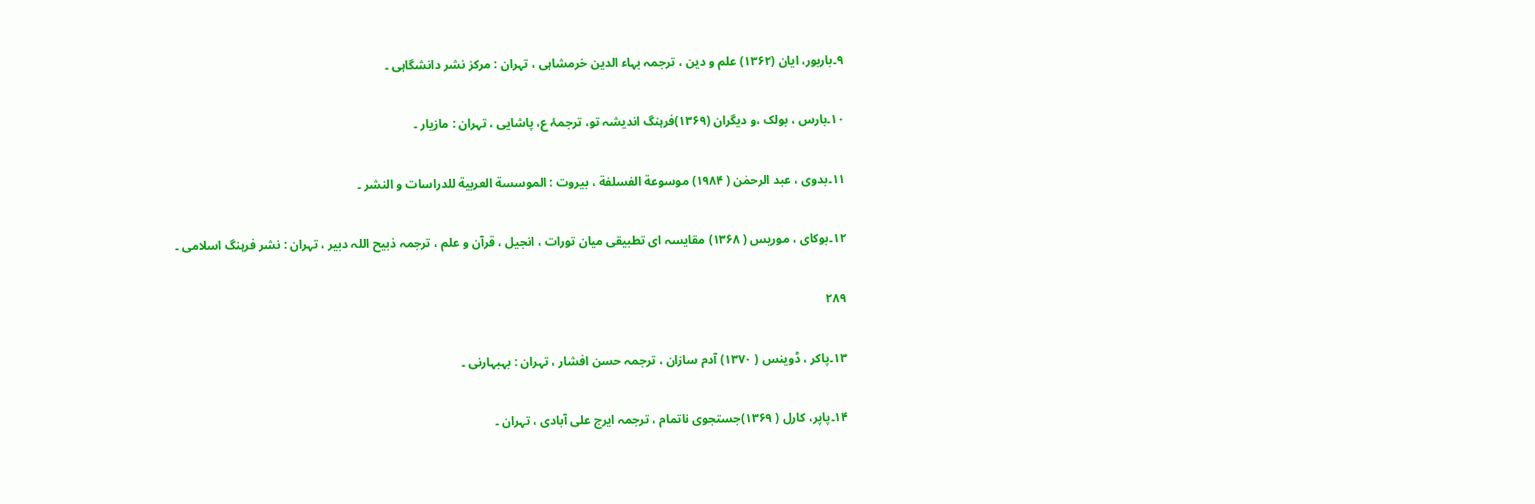۹۔باربور، ایان (۱۳۶۲) علم و دین ، ترجمہ بہاء الدین خرمشاہی ، تہران : مرکز نشر دانشگاہی ۔

۱۰۔بارس ، بولک ،و دیگران (۱۳۶۹)فرہنگ اندیشہ تو، ترجمۂ ع، پاشایی ، تہران : مازیار ۔

۱۱۔بدوی ، عبد الرحمٰن ( ۱۹۸۴) موسوعة الفسلفة ، بیروت : الموسسة العربیة للدراسات و النشر ۔

۱۲۔بوکای ، موریس ( ۱۳۶۸) مقایسہ ای تطبیقی میان تورات ، انجیل ، قرآن و علم ، ترجمہ ذبیح اللہ دبیر ، تہران : نشر فرہنگ اسلامی ۔

۲۸۹

۱۳۔پاکر ، ڈوینس ( ۱۳۷۰) آدم سازان ، ترجمہ حسن افشار ، تہران : بہبہارنی ۔

۱۴۔پاپر، کارل ( ۱۳۶۹)جستجوی ناتمام ، ترجمہ ایرج علی آبادی ، تہران ۔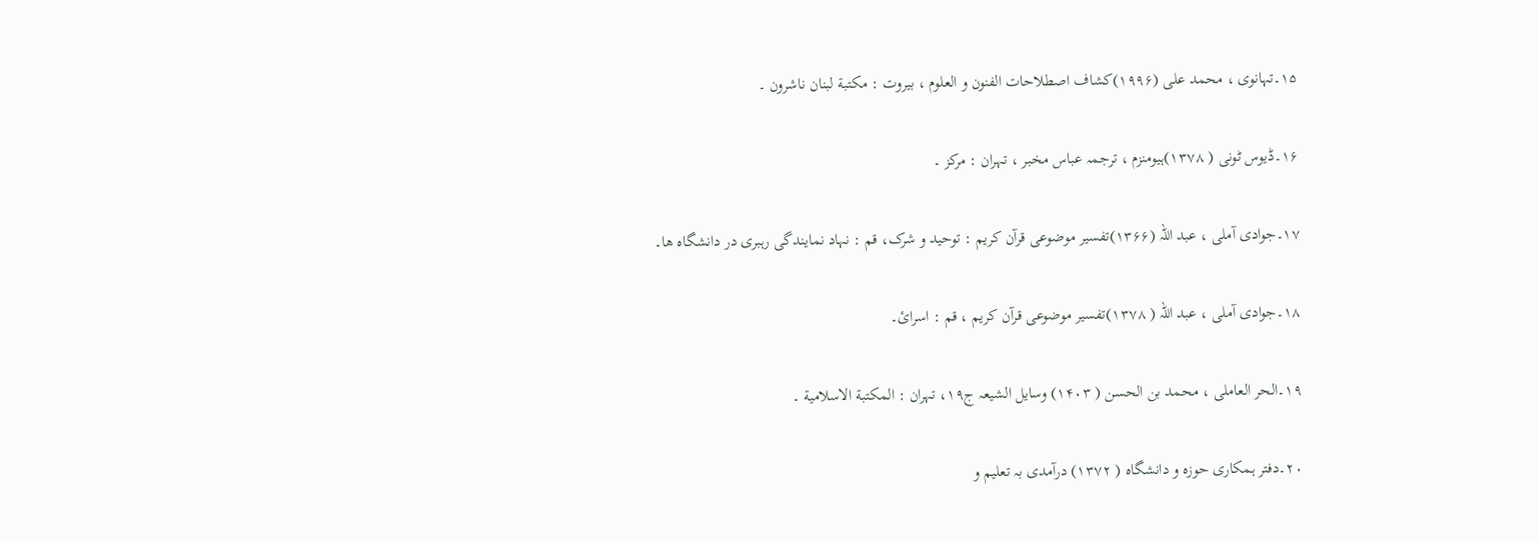۱۵۔تہانوی ، محمد علی (۱۹۹۶)کشاف اصطلاحات الفنون و العلوم ، بیروت : مکتبة لبنان ناشرون ۔

۱۶۔ڈیوس ٹونی ( ۱۳۷۸)ہیومنزم ، ترجمہ عباس مخبر ، تہران : مرکز ۔

۱۷۔جوادی آملی ، عبد اللہ (۱۳۶۶)تفسیر موضوعی قرآن کریم : توحید و شرک، قم : نہاد نمایندگی رہبری در دانشگاہ ھا۔

۱۸۔جوادی آملی ، عبد اللہ ( ۱۳۷۸)تفسیر موضوعی قرآن کریم ، قم : اسرائ۔

۱۹۔الحر العاملی ، محمد بن الحسن ( ۱۴۰۳) وسایل الشیعہ ج۱۹، تہران : المکتبة الاسلامیة ۔

۲۰۔دفتر ہمکاری حوزہ و دانشگاہ ( ۱۳۷۲) درآمدی بہ تعلیم و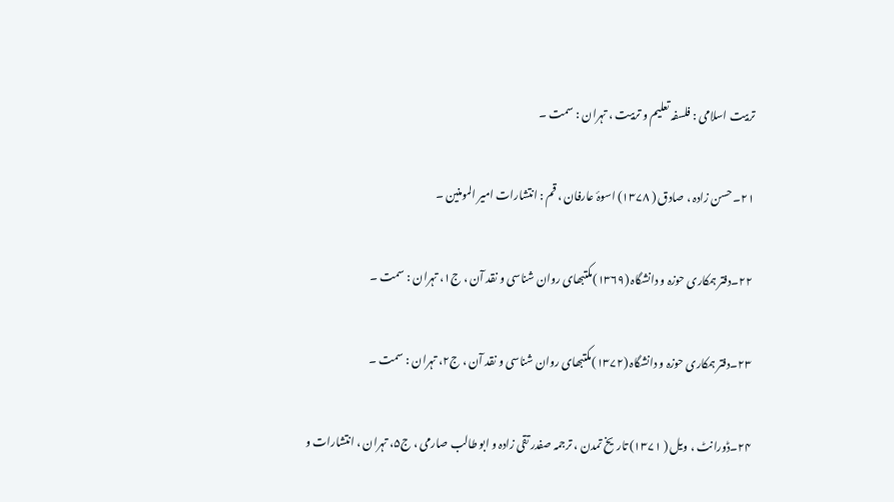تربیت اسلامی : فلسفہ تعلیم و تربیت ، تہران : سمت ۔

۲۱۔حسن زادہ ، صادق ( ۱۳۷۸) اسوۂ عارفان ، قم : انتشارات امیر المومنین ۔

۲۲۔دفتر ہمکاری حوزہ و دانشگاہ (۱۳۶۹)مکتبھای روان شناسی و نقد آن ، ج۱، تہران : سمت ۔

۲۳۔دفتر ہمکاری حوزہ و دانشگاہ (۱۳۷۲)مکتبھای روان شناسی و نقد آن ، ج۲، تہران : سمت ۔

۲۴۔ڈورانٹ ، ویل ( ۱۳۷۱) تاریخ تمدن ، ترجمہ صفدر تقی زادہ و ابو طالب صارمی ، ج۵، تہران ، انتشارات و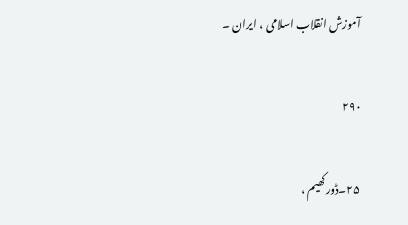آموزش انقلاب اسلامی ، ایران ۔

۲۹۰

۲۵۔ڈورکھیم ،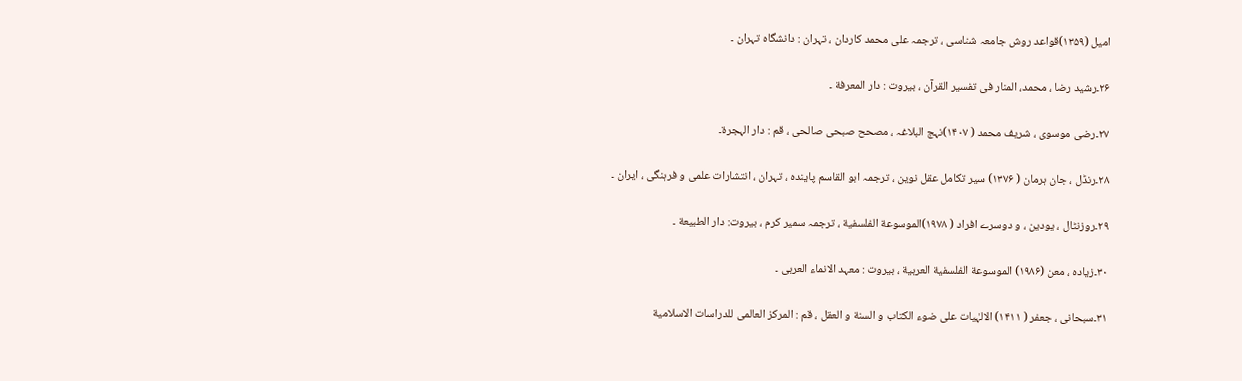امیل (۱۳۵۹)قواعد روش جامعہ شناسی ، ترجمہ علی محمد کاردان ، تہران : دانشگاہ تہران ۔

۲۶۔رشید رضا ، محمد، المنار فی تفسیر القرآن ، بیروت : دار المعرفة ۔

۲۷۔رضی موسوی ، شریف محمد ( ۱۴۰۷)نہج البلاغہ ، مصحح صبحی صالحی ، قم : دار الہجرة۔

۲۸۔رنڈل ، جان ہرمان ( ۱۳۷۶) سیر تکامل عقل نوین ، ترجمہ ابو القاسم پایندہ ، تہران ، انتشارات علمی و فرہنگی ، ایران ۔

۲۹۔روزنٹال ، یودین ، و دوسرے افراد ( ۱۹۷۸)الموسوعة الفلسفیة ، ترجمہ سمیر کرم ، بیروت: دار الطبیعة ۔

۳۰۔زیادہ ، معن (۱۹۸۶) الموسوعة الفلسفیة العربیة ، بیروت : معہد الانماء العربی ۔

۳۱۔سبحانی ، جعفر ( ۱۴۱۱) الالہٰیات علی ضوء الکتاب و السنة و العقل ، قم : المرکز العالمی للدراسات الاسلامیة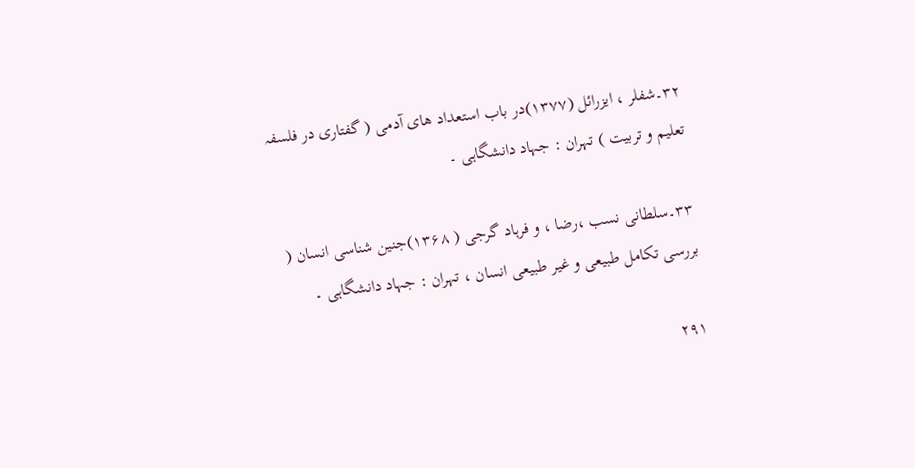۳۲۔شفلر ، ایزرائل (۱۳۷۷)در باب استعداد ھای آدمی ( گفتاری در فلسفہ تعلیم و تربیت ) تہران : جہاد دانشگاہی ۔

۳۳۔سلطانی نسب ،رضا ، و فرہاد گرجی ( ۱۳۶۸)جنین شناسی انسان ( بررسی تکامل طبیعی و غیر طبیعی انسان ، تہران : جہاد دانشگاہی ۔

۲۹۱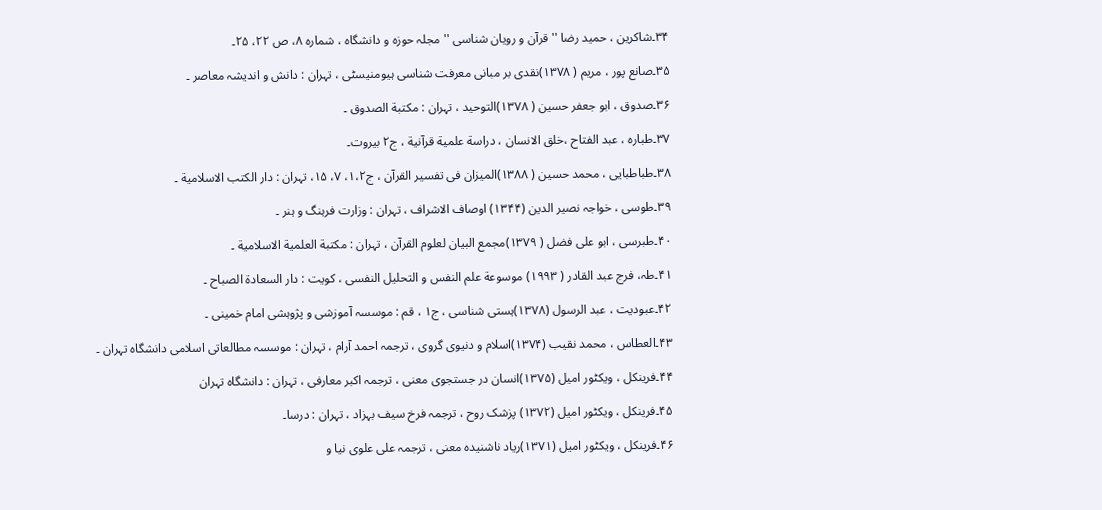۳۴۔شاکرین ، حمید رضا ''قرآن و رویان شناسی ''مجلہ حوزہ و دانشگاہ ، شمارہ ۸، ص ۲۲، ۲۵۔

۳۵۔صانع پور ، مریم ( ۱۳۷۸)نقدی بر مبانی معرفت شناسی ہیومنیسٹی ، تہران : دانش و اندیشہ معاصر ۔

۳۶۔صدوق ، ابو جعفر حسین ( ۱۳۷۸)التوحید ، تہران : مکتبة الصدوق ۔

۳۷۔طبارہ ، عبد الفتاح ،خلق الانسان ، دراسة علمیة قرآنیة ، ج۲ بیروت۔

۳۸۔طباطبایی ، محمد حسین ( ۱۳۸۸)المیزان فی تفسیر القرآن ، ج۱،۲، ۷، ۱۵، تہران : دار الکتب الاسلامیة ۔

۳۹۔طوسی ، خواجہ نصیر الدین (۱۳۴۴) اوصاف الاشراف ، تہران : وزارت فرہنگ و ہنر ۔

۴۰۔طبرسی ، ابو علی فضل ( ۱۳۷۹)مجمع البیان لعلوم القرآن ، تہران : مکتبة العلمیة الاسلامیة ۔

۴۱۔طہ، فرج عبد القادر ( ۱۹۹۳) موسوعة علم النفس و التحلیل النفسی ، کویت : دار السعادة الصباح ۔

۴۲۔عبودیت ، عبد الرسول (۱۳۷۸)ہستی شناسی ، ج۱ ، قم : موسسہ آموزشی و پژوہشی امام خمینی ۔

۴۳۔العطاس ، محمد نقیب (۱۳۷۴)اسلام و دنیوی گروی ، ترجمہ احمد آرام ، تہران : موسسہ مطالعاتی اسلامی دانشگاہ تہران ۔

۴۴۔فرینکل ، ویکٹور امیل (۱۳۷۵)انسان در جستجوی معنی ، ترجمہ اکبر معارفی ، تہران : دانشگاہ تہران

۴۵۔فرینکل ، ویکٹور امیل (۱۳۷۲) پزشک روح ، ترجمہ فرخ سیف بہزاد ، تہران : درسا۔

۴۶۔فرینکل ، ویکٹور امیل (۱۳۷۱)ریاد ناشنیدہ معنی ، ترجمہ علی علوی نیا و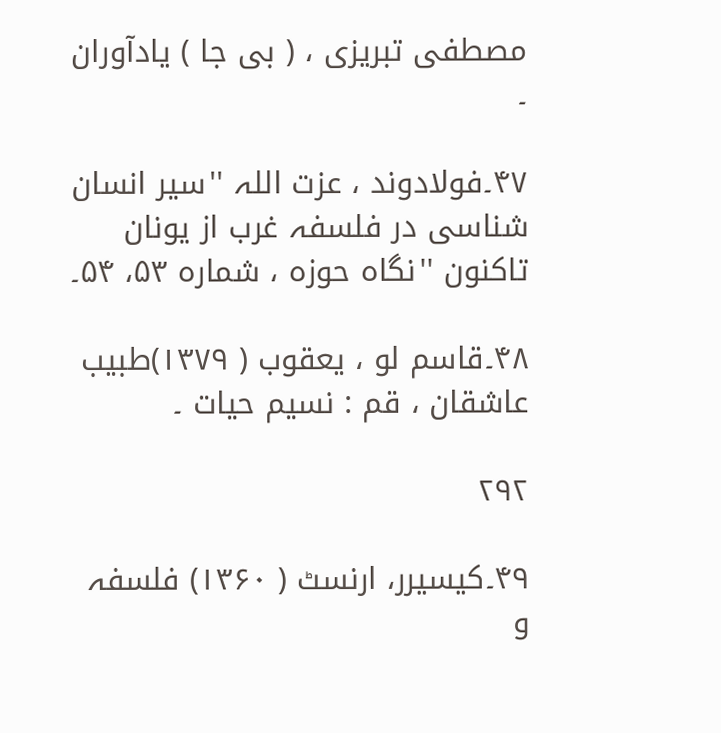مصطفی تبریزی ، ( بی جا ) یادآوران ۔

۴۷۔فولادوند ، عزت اللہ ''سیر انسان شناسی در فلسفہ غرب از یونان تاکنون ''نگاہ حوزہ ، شمارہ ۵۳، ۵۴۔

۴۸۔قاسم لو ، یعقوب ( ۱۳۷۹)طبیب عاشقان ، قم : نسیم حیات ۔

۲۹۲

۴۹۔کیسیرر، ارنسٹ ( ۱۳۶۰) فلسفہ و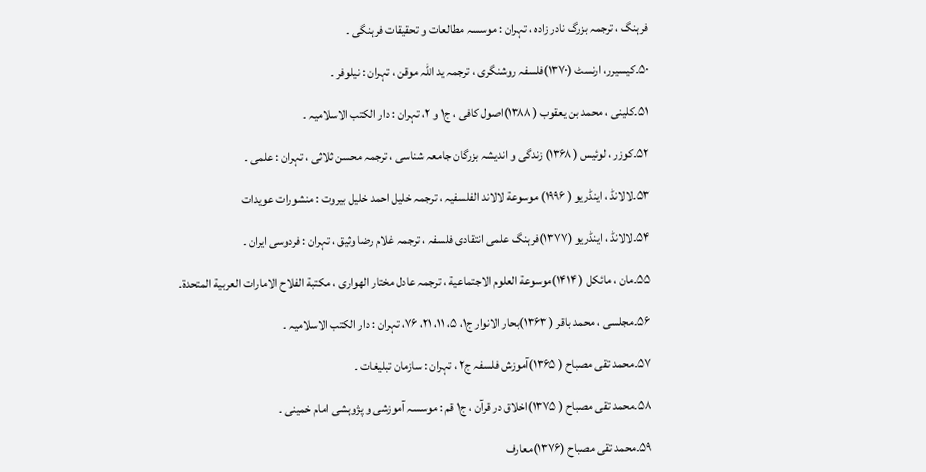فرہنگ ، ترجمہ بزرگ نادر زادہ ، تہران : موسسہ مطالعات و تحقیقات فرہنگی ۔

۵۰۔کیسیرر، ارنسٹ (۱۳۷۰)فلسفہ روشنگری ، ترجمہ ید اللہ موقن ، تہران : نیلوفر ۔

۵۱۔کلینی ، محمد بن یعقوب ( ۱۳۸۸)اصول کافی ، ج۱ و ۲، تہران : دار الکتب الاسلامیہ ۔

۵۲۔کوزر ، لوئیس ( ۱۳۶۸) زندگی و اندیشہ بزرگان جامعہ شناسی ، ترجمہ محسن ثلاثی ، تہران : علمی ۔

۵۳۔لالانڈ ، اینڈریو ( ۱۹۹۶) موسوعة لالاند الفلسفیہ ، ترجمہ خلیل احمد خلیل بیروت : منشورات عویدات

۵۴۔لالانڈ ، اینڈریو (۱۳۷۷)فرہنگ علمی انتقادی فلسفہ ، ترجمہ غلام رضا وثیق ، تہران : فردوسی ایران ۔

۵۵۔مان ، مائکل ( ۱۴۱۴)موسوعة العلوم الاجتماعیة ، ترجمہ عادل مختار الھواری ، مکتبة الفلاح الامارات العربیة المتحدة۔

۵۶۔مجلسی ، محمد باقر ( ۱۳۶۳)بحار الانوار ج۱، ۵، ۱۱، ۲۱، ۷۶، تہران : دار الکتب الاسلامیہ ۔

۵۷۔محمد تقی مصباح ( ۱۳۶۵)آموزش فلسفہ ج۲ ، تہران : سازمان تبلیغات ۔

۵۸۔محمد تقی مصباح ( ۱۳۷۵)اخلاق در قرآن ، ج۱ قم : موسسہ آموزشی و پژوہشی امام خمینی ۔

۵۹۔محمد تقی مصباح (۱۳۷۶)معارف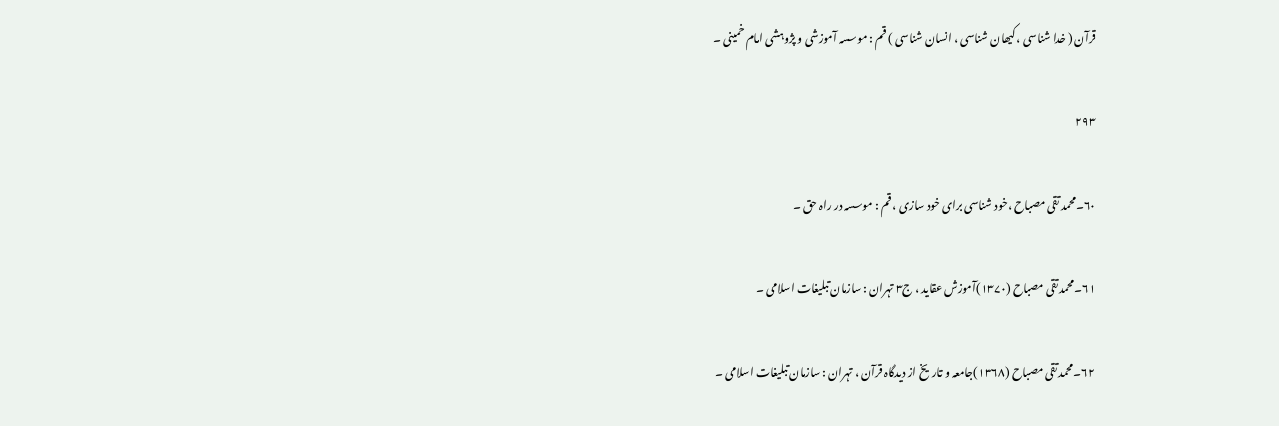قرآن ( خدا شناسی ، کیھان شناسی ، انسان شناسی ) قم : موسسہ آموزشی و پژوہشی امام خمینی ۔

۲۹۳

۶۰۔محمد تقی مصباح ،خود شناسی برای خود سازی ، قم : موسسہ در راہ حق ۔

۶۱۔محمد تقی مصباح (۱۳۷۰)آموزش عقاید ، ج۳ تہران : سازمان تبلیغات اسلامی ۔

۶۲۔محمد تقی مصباح (۱۳۶۸)جامعہ و تاریخ از دیدگاہ قرآن ، تہران : سازمان تبلیغات اسلامی ۔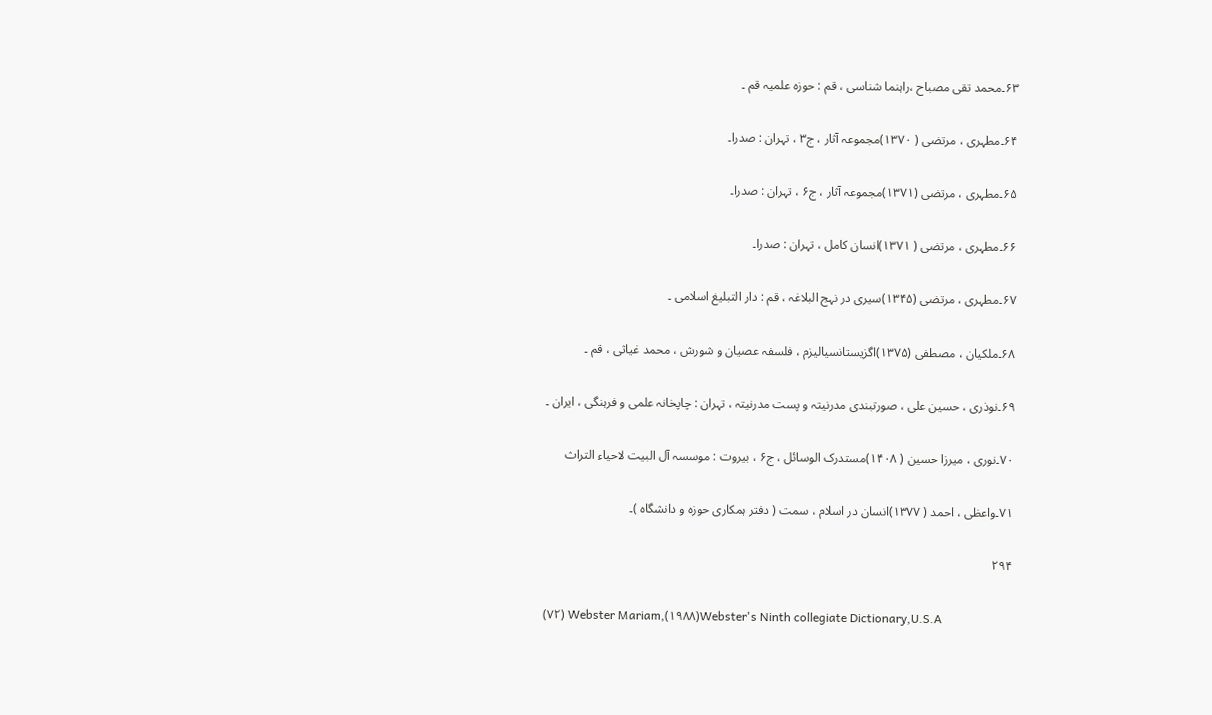۶۳۔محمد تقی مصباح ،راہنما شناسی ، قم : حوزہ علمیہ قم ۔

۶۴۔مطہری ، مرتضی ( ۱۳۷۰)مجموعہ آثار ، ج۳ ، تہران : صدرا۔

۶۵۔مطہری ، مرتضی (۱۳۷۱)مجموعہ آثار ، ج۶ ، تہران : صدرا۔

۶۶۔مطہری ، مرتضی ( ۱۳۷۱)انسان کامل ، تہران : صدرا۔

۶۷۔مطہری ، مرتضی (۱۳۴۵)سیری در نہج البلاغہ ، قم : دار التبلیغ اسلامی ۔

۶۸۔ملکیان ، مصطفی (۱۳۷۵)اگزیستانسیالیزم ، فلسفہ عصیان و شورش ، محمد غیاثی ، قم ۔

۶۹۔نوذری ، حسین علی ، صورتبندی مدرنیتہ و پست مدرنیتہ ، تہران : چاپخانہ علمی و فرہنگی ، ایران ۔

۷۰۔نوری ، میرزا حسین ( ۱۴۰۸)مستدرک الوسائل ، ج۶ ، بیروت : موسسہ آل البیت لاحیاء التراث

۷۱۔واعظی ، احمد ( ۱۳۷۷)انسان در اسلام ، سمت ( دفتر ہمکاری حوزہ و دانشگاہ )۔

۲۹۴

(۷۲) Webster Mariam,(۱۹۸۸)Webster's Ninth collegiate Dictionary,U.S.A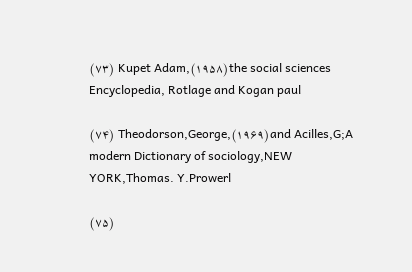(۷۳) Kupet Adam,(۱۹۵۸)the social sciences Encyclopedia, Rotlage and Kogan paul

(۷۴) Theodorson,George,(۱۹۶۹)and Acilles,G;A modern Dictionary of sociology,NEW YORK,Thomas. Y.Prowerl

(۷۵)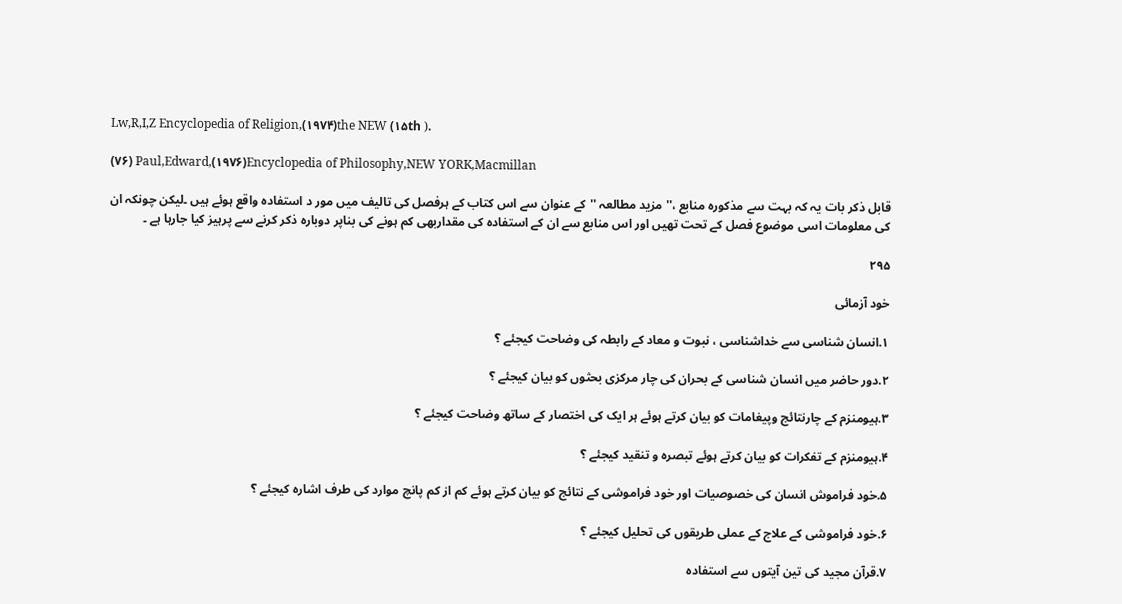Lw,R,I,Z Encyclopedia of Religion,(۱۹۷۴)the NEW (۱۵th ).

(۷۶) Paul,Edward,(۱۹۷۶)Encyclopedia of Philosophy,NEW YORK,Macmillan

قابل ذکر بات یہ کہ بہت سے مذکورہ منابع ،'' مزید مطالعہ ''کے عنوان سے اس کتاب کے ہرفصل کی تالیف میں مور د استفادہ واقع ہوئے ہیں ۔لیکن چونکہ ان کی معلومات اسی موضوع فصل کے تحت تھیں اور اس منابع سے ان کے استفادہ کی مقداربھی کم ہونے کی بناپر دوبارہ ذکر کرنے سے پرہیز کیا جارہا ہے ۔

۲۹۵

خود آزمائی

۱.انسان شناسی سے خداشناسی ، نبوت و معاد کے رابطہ کی وضاحت کیجئے ؟

۲.دور حاضر میں انسان شناسی کے بحران کی چار مرکزی بحثوں کو بیان کیجئے ؟

۳.ہیومنزم کے چارنتائج وپیغامات کو بیان کرتے ہوئے ہر ایک کی اختصار کے ساتھ وضاحت کیجئے ؟

۴.ہیومنزم کے تفکرات کو بیان کرتے ہوئے تبصرہ و تنقید کیجئے ؟

۵.خود فراموش انسان کی خصوصیات اور خود فراموشی کے نتائج کو بیان کرتے ہوئے کم از کم پانچ موارد کی طرف اشارہ کیجئے ؟

۶.خود فراموشی کے علاج کے عملی طریقوں کی تحلیل کیجئے ؟

۷.قرآن مجید کی تین آیتوں سے استفادہ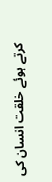کرتے ہوئے خلقت انسان کی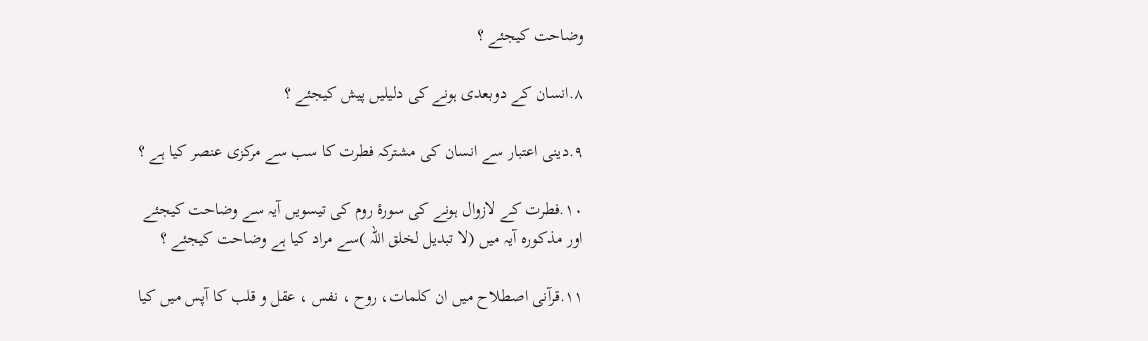وضاحت کیجئے ؟

۸.انسان کے دوبعدی ہونے کی دلیلیں پیش کیجئے ؟

۹.دینی اعتبار سے انسان کی مشترکہ فطرت کا سب سے مرکزی عنصر کیا ہے ؟

۱۰.فطرت کے لازوال ہونے کی سورۂ روم کی تیسویں آیہ سے وضاحت کیجئے اور مذکورہ آیہ میں (لا تبدیل لخلق اللہ )سے مراد کیا ہے وضاحت کیجئے ؟

۱۱.قرآنی اصطلاح میں ان کلمات، روح ، نفس ، عقل و قلب کا آپس میں کیا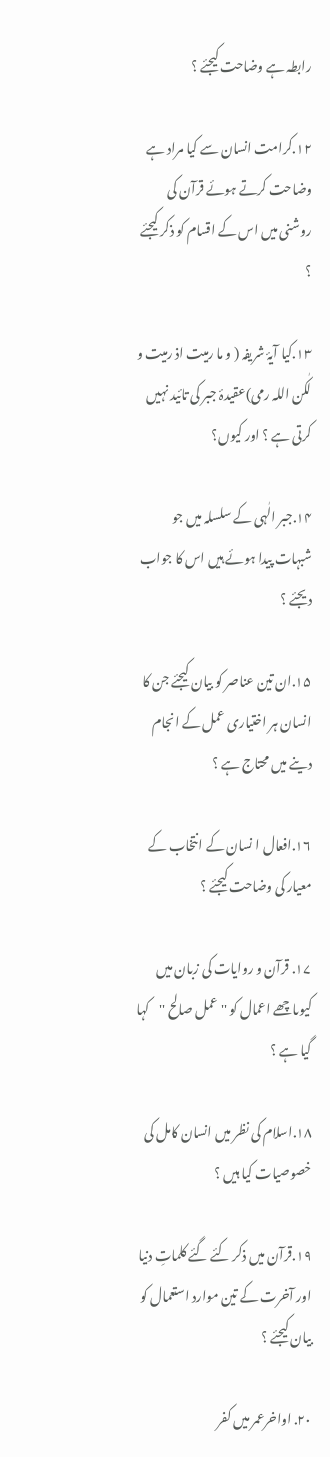رابطہ ہے وضاحت کیجئے ؟

۱۲.کرامت انسان سے کیا مراد ہے وضاحت کرتے ہوئے قرآن کی روشنی میں اس کے اقسام کو ذکر کیجئے ؟

۱۳.کیا آیۂ شریفہ ( و ما رمیت اذ رمیت و لٰکن اللہ رمی)عقیدۂ جبر کی تائید نہیں کرتی ہے ؟ اور کیوں؟

۱۴.جبر الٰہی کے سلسلہ میں جو شبہات پیدا ہوئے ہیں اس کا جواب دیجئے ؟

۱۵.ان تین عناصر کو بیان کیجئے جن کا انسان ہر اختیاری عمل کے انجام دینے میں محتاج ہے ؟

۱۶.افعال ا نسان کے انتخاب کے معیار کی وضاحت کیجئے ؟

۱۷. قرآن و روایات کی زبان میں کیوںاچھے اعمال کو ''عمل صالح ''کہا گیا ہے ؟

۱۸.اسلام کی نظر میں انسان کامل کی خصوصیات کیا ہیں ؟

۱۹.قرآن میں ذکر کئے گئے کلماتِ دنیا اور آخرت کے تین موارد استعمال کو بیان کیجئے ؟

۲۰. اواخرعمر میں کفر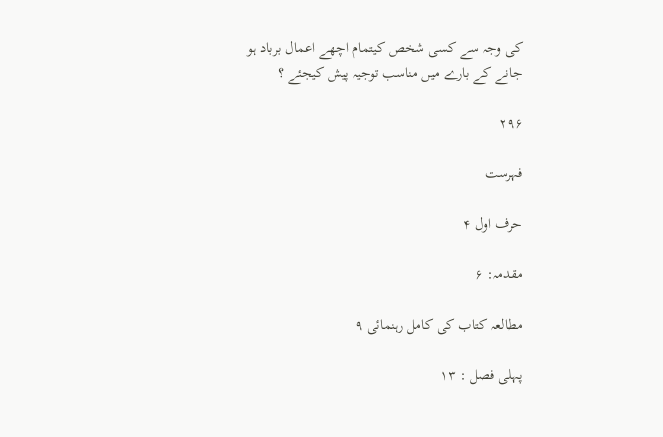کی وجہ سے کسی شخص کیتمام اچھے اعمال برباد ہو جانے کے بارے میں مناسب توجیہ پیش کیجئے ؟

۲۹۶

فہرست

حرف اول ۴

مقدمہ: ۶

مطالعہ کتاب کی کامل رہنمائی ۹

پہلی فصل : ۱۳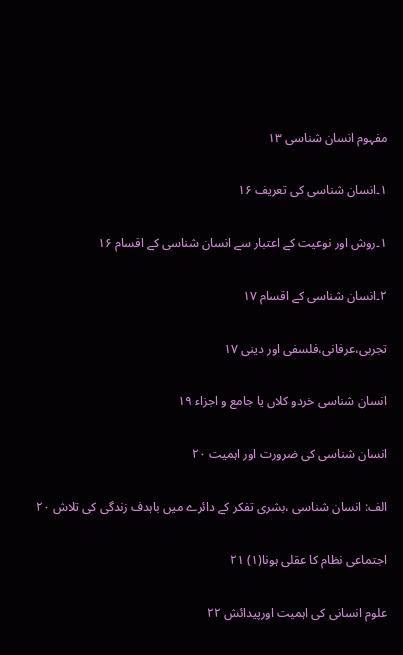مفہوم انسان شناسی ۱۳

۱۔انسان شناسی کی تعریف ۱۶

۱۔روش اور نوعیت کے اعتبار سے انسان شناسی کے اقسام ۱۶

۲۔انسان شناسی کے اقسام ۱۷

تجربی،عرفانی،فلسفی اور دینی ۱۷

انسان شناسی خردو کلاں یا جامع و اجزاء ۱۹

انسان شناسی کی ضرورت اور اہمیت ۲۰

الف: انسان شناسی ،بشری تفکر کے دائرے میں باہدف زندگی کی تلاش ۲۰

اجتماعی نظام کا عقلی ہونا(۱) ۲۱

علوم انسانی کی اہمیت اورپیدائش ۲۲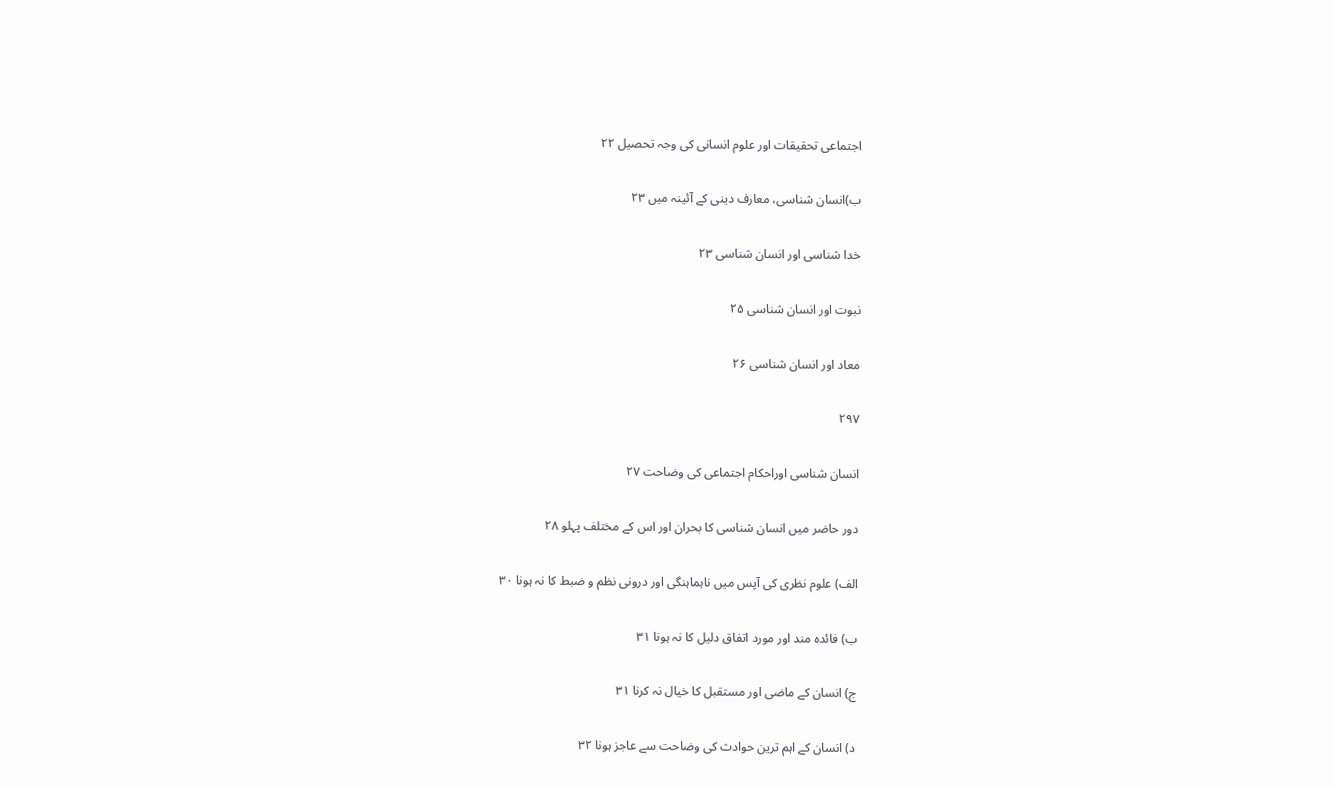اجتماعی تحقیقات اور علوم انسانی کی وجہ تحصیل ۲۲

ب)انسان شناسی، معارف دینی کے آئینہ میں ۲۳

خدا شناسی اور انسان شناسی ۲۳

نبوت اور انسان شناسی ۲۵

معاد اور انسان شناسی ۲۶

۲۹۷

انسان شناسی اوراحکام اجتماعی کی وضاحت ۲۷

دور حاضر میں انسان شناسی کا بحران اور اس کے مختلف پہلو ۲۸

الف) علوم نظری کی آپس میں ناہماہنگی اور درونی نظم و ضبط کا نہ ہونا ۳۰

ب) فائدہ مند اور مورد اتفاق دلیل کا نہ ہونا ۳۱

ج) انسان کے ماضی اور مستقبل کا خیال نہ کرنا ۳۱

د) انسان کے اہم ترین حوادث کی وضاحت سے عاجز ہونا ۳۲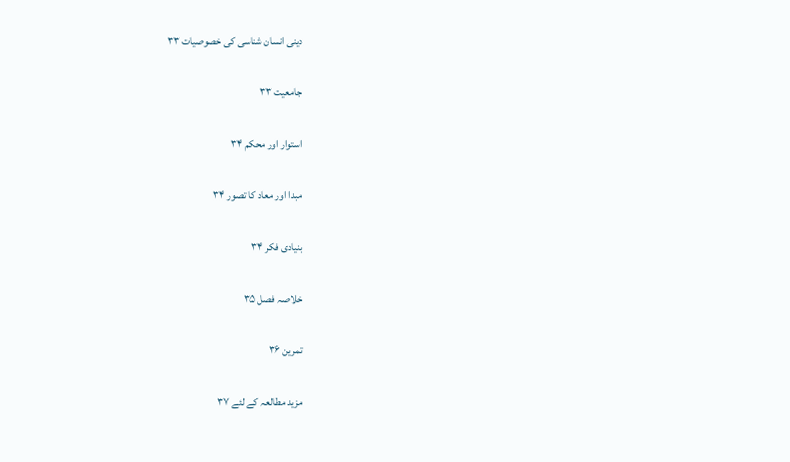دینی انسان شناسی کی خصوصیات ۳۳

جامعیت ۳۳

استوار اور محکم ۳۴

مبدا اور معاد کا تصور ۳۴

بنیادی فکر ۳۴

خلاصہ فصل ۳۵

تمرین ۳۶

مزید مطالعہ کے لئے ۳۷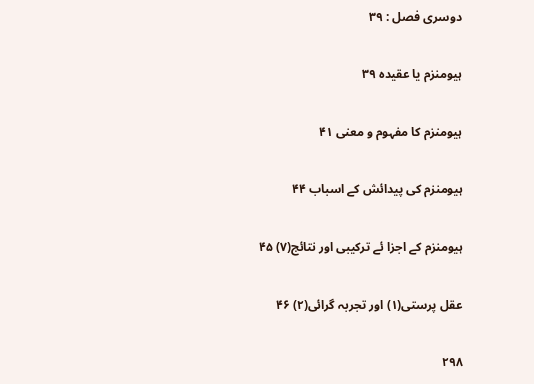دوسری فصل : ۳۹

ہیومنزم یا عقیدہ ۳۹

ہیومنزم کا مفہوم و معنی ۴۱

ہیومنزم کی پیدائش کے اسباب ۴۴

ہیومنزم کے اجزا ئے ترکیبی اور نتائج(۷) ۴۵

عقل پرستی(۱) اور تجربہ گرائی(۲) ۴۶

۲۹۸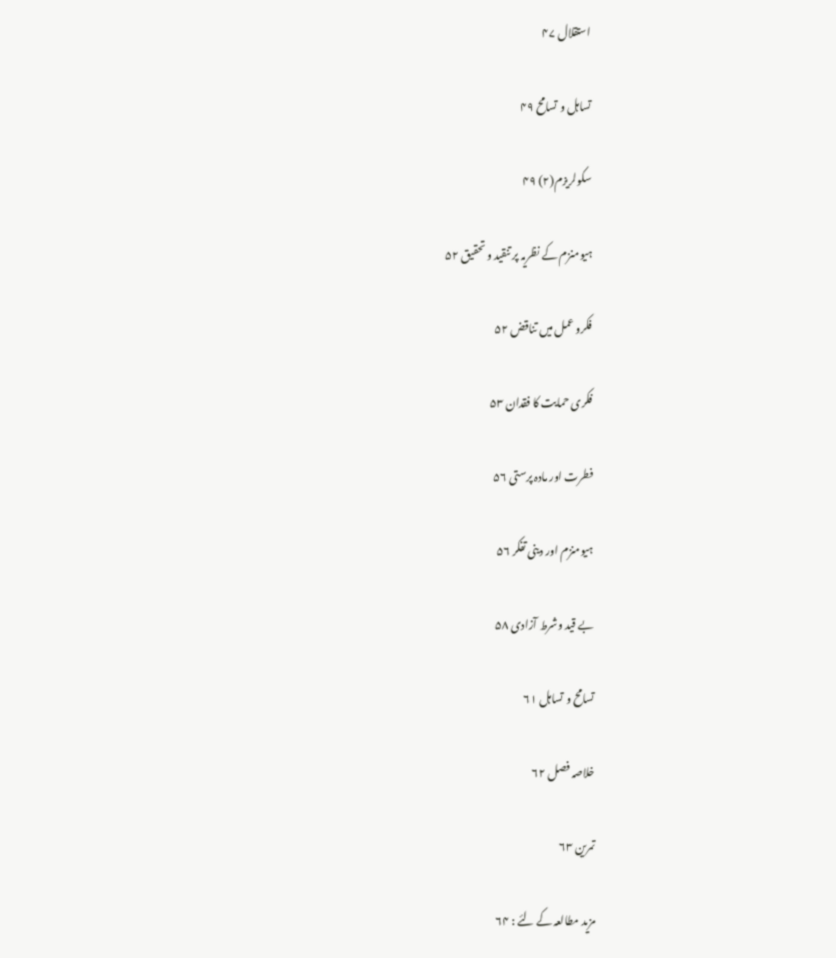استقلال ۴۷

تساہل و تسامح ۴۹

سکولریزم(۲) ۴۹

ہیومنزم کے نظریہ پر تنقید و تحقیق ۵۲

فکرو عمل میں تناقض ۵۲

فکری حمایت کا فقدان ۵۳

فطرت اور مادہ پرستی ۵۶

ہیومنزم اور دینی تفکر ۵۶

بے قید وشرط آزادی ۵۸

تسامح و تساہل ۶۱

خلاصہ فصل ۶۲

تمرین ۶۳

مزید مطالعہ کے لئے : ۶۴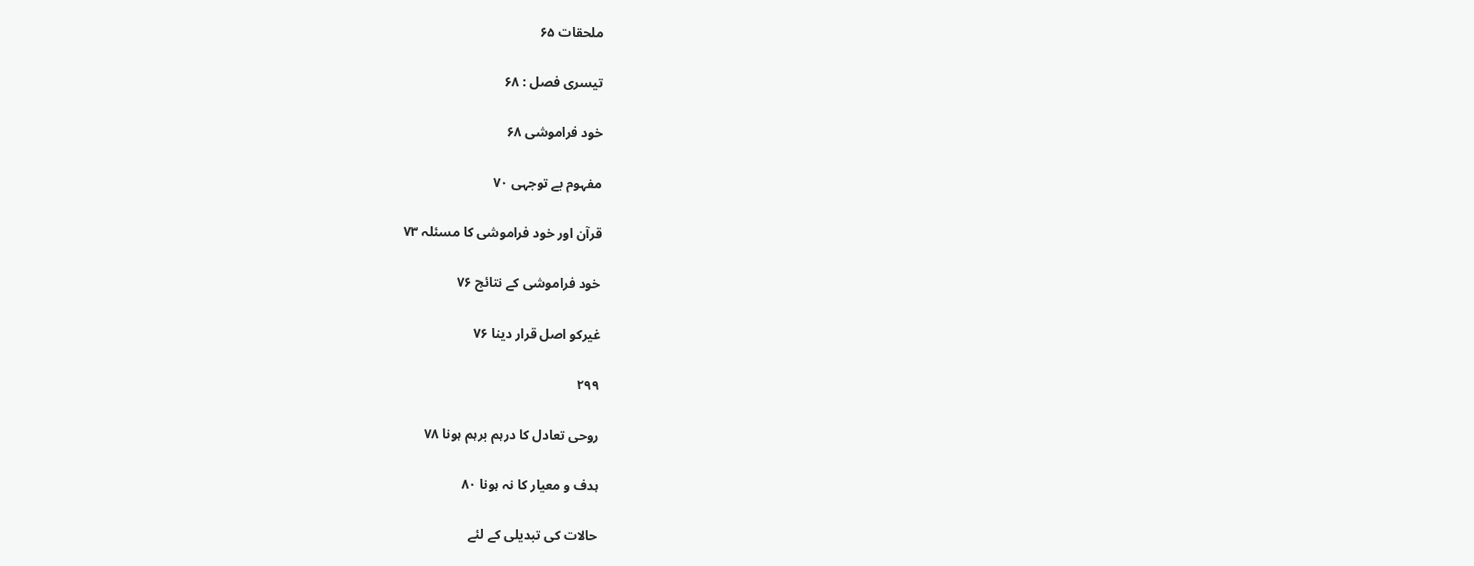ملحقات ۶۵

تیسری فصل : ۶۸

خود فراموشی ۶۸

مفہوم بے توجہی ۷۰

قرآن اور خود فراموشی کا مسئلہ ۷۳

خود فراموشی کے نتائج ۷۶

غیرکو اصل قرار دینا ۷۶

۲۹۹

روحی تعادل کا درہم برہم ہونا ۷۸

ہدف و معیار کا نہ ہونا ۸۰

حالات کی تبدیلی کے لئے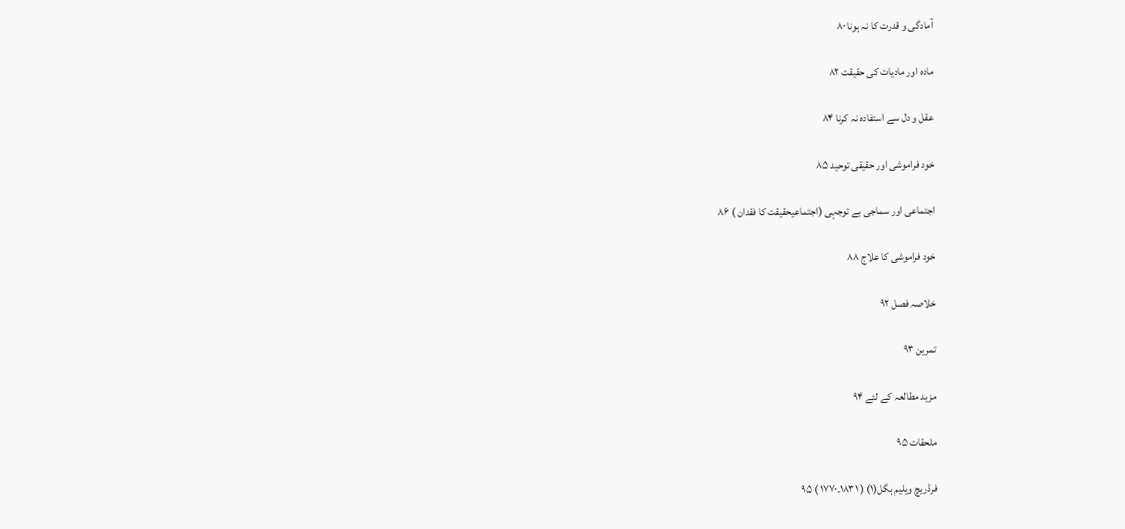آمادگی و قدرت کا نہ ہونا ۸۰

مادہ اور مادیات کی حقیقت ۸۲

عقل و دل سے استفادہ نہ کرنا ۸۴

خود فراموشی اور حقیقی توحید ۸۵

اجتماعی اور سماجی بے توجہی (اجتماعیحقیقت کا فقدان ) ۸۶

خود فراموشی کا علاج ۸۸

خلاصہ فصل ۹۲

تمرین ۹۳

مزید مطالعہ کے لئے ۹۴

ملحقات ۹۵

فرڈریچ ویلیم ہگل(۱) ( ۱۸۳۱۔۱۷۷۰ ) ۹۵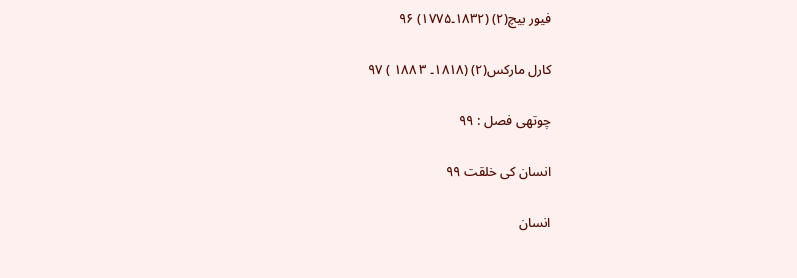فیور بیچ(۲) (۱۸۳۲۔۱۷۷۵) ۹۶

کارل مارکس(۲) (۱۸۱۸۔ ۳ ۱۸۸ ) ۹۷

چوتھی فصل : ۹۹

انسان کی خلقت ۹۹

انسان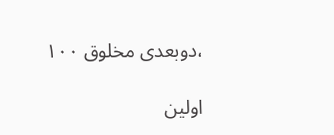،دوبعدی مخلوق ۱۰۰

اولین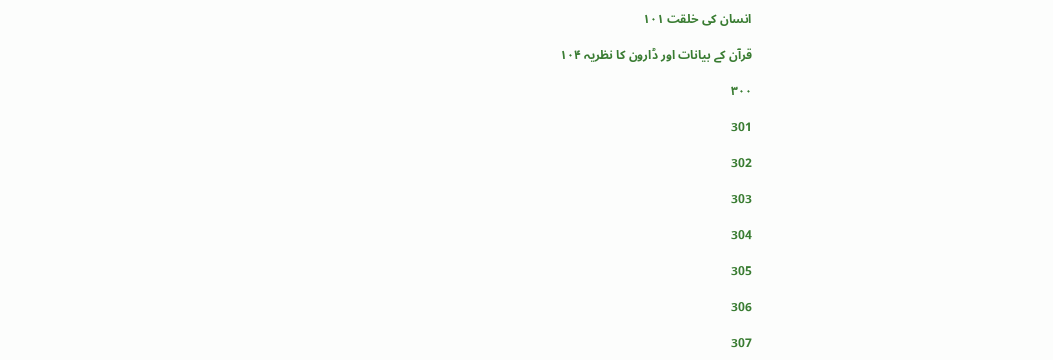انسان کی خلقت ۱۰۱

قرآن کے بیانات اور ڈارون کا نظریہ ۱۰۴

۳۰۰

301

302

303

304

305

306

307